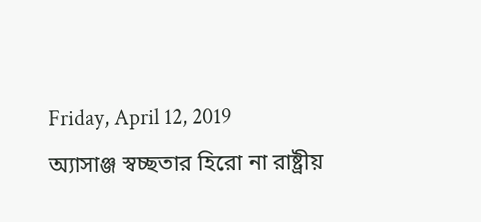Friday, April 12, 2019
অ্যাসাঞ্জ স্বচ্ছতার হিরো না রাষ্ট্রীয়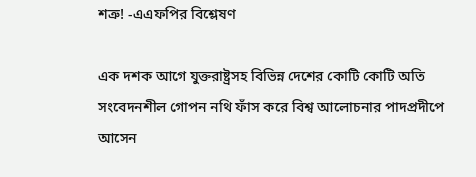শত্রু! -এএফপির বিশ্লেষণ

এক দশক আগে যুক্তরাষ্ট্রসহ বিভিন্ন দেশের কোটি কোটি অতি সংবেদনশীল গোপন নথি ফাঁস করে বিশ্ব আলোচনার পাদপ্রদীপে আসেন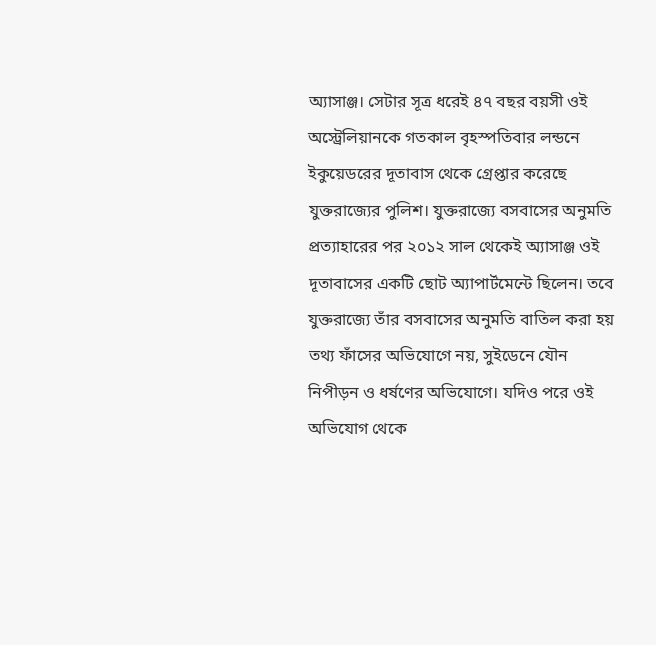অ্যাসাঞ্জ। সেটার সূত্র ধরেই ৪৭ বছর বয়সী ওই অস্ট্রেলিয়ানকে গতকাল বৃহস্পতিবার লন্ডনে ইকুয়েডরের দূতাবাস থেকে গ্রেপ্তার করেছে যুক্তরাজ্যের পুলিশ। যুক্তরাজ্যে বসবাসের অনুমতি প্রত্যাহারের পর ২০১২ সাল থেকেই অ্যাসাঞ্জ ওই দূতাবাসের একটি ছোট অ্যাপার্টমেন্টে ছিলেন। তবে যুক্তরাজ্যে তাঁর বসবাসের অনুমতি বাতিল করা হয় তথ্য ফাঁসের অভিযোগে নয়, সুইডেনে যৌন নিপীড়ন ও ধর্ষণের অভিযোগে। যদিও পরে ওই অভিযোগ থেকে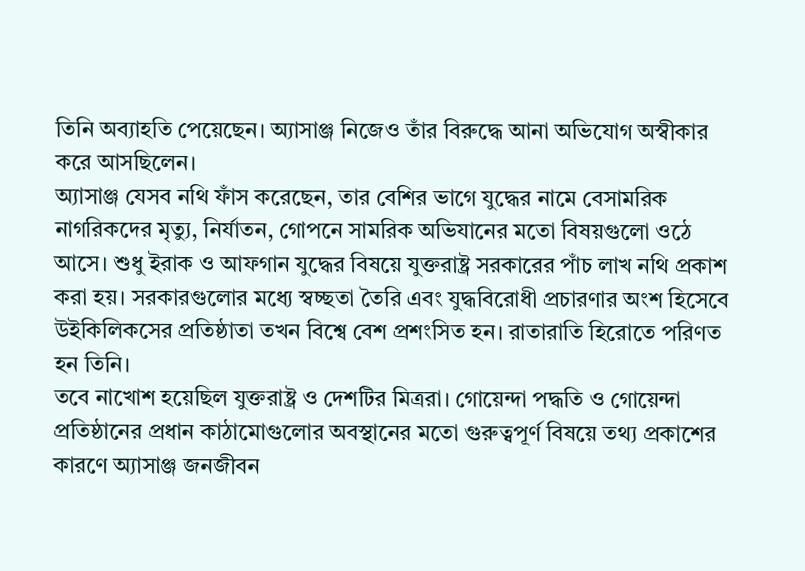তিনি অব্যাহতি পেয়েছেন। অ্যাসাঞ্জ নিজেও তাঁর বিরুদ্ধে আনা অভিযোগ অস্বীকার করে আসছিলেন।
অ্যাসাঞ্জ যেসব নথি ফাঁস করেছেন, তার বেশির ভাগে যুদ্ধের নামে বেসামরিক নাগরিকদের মৃত্যু, নির্যাতন, গোপনে সামরিক অভিযানের মতো বিষয়গুলো ওঠে আসে। শুধু ইরাক ও আফগান যুদ্ধের বিষয়ে যুক্তরাষ্ট্র সরকারের পাঁচ লাখ নথি প্রকাশ করা হয়। সরকারগুলোর মধ্যে স্বচ্ছতা তৈরি এবং যুদ্ধবিরোধী প্রচারণার অংশ হিসেবে উইকিলিকসের প্রতিষ্ঠাতা তখন বিশ্বে বেশ প্রশংসিত হন। রাতারাতি হিরোতে পরিণত হন তিনি।
তবে নাখোশ হয়েছিল যুক্তরাষ্ট্র ও দেশটির মিত্ররা। গোয়েন্দা পদ্ধতি ও গোয়েন্দা প্রতিষ্ঠানের প্রধান কাঠামোগুলোর অবস্থানের মতো গুরুত্বপূর্ণ বিষয়ে তথ্য প্রকাশের কারণে অ্যাসাঞ্জ জনজীবন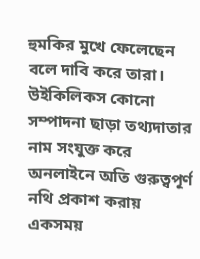হুমকির মুখে ফেলেছেন বলে দাবি করে তারা। উইকিলিকস কোনো সম্পাদনা ছাড়া তথ্যদাতার নাম সংযুক্ত করে অনলাইনে অতি গুরুত্বপূর্ণ নথি প্রকাশ করায় একসময়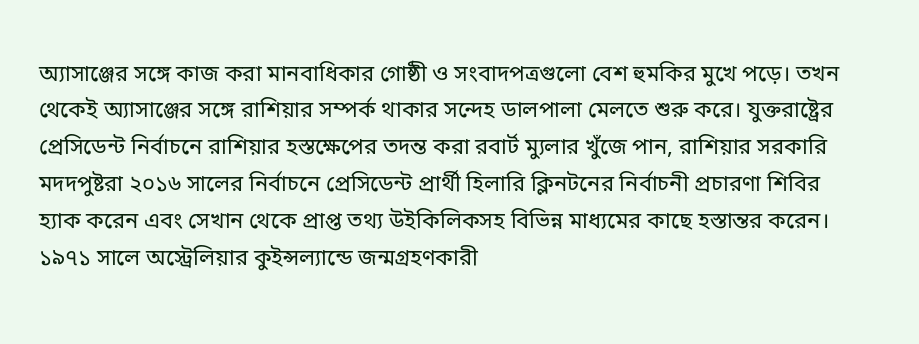অ্যাসাঞ্জের সঙ্গে কাজ করা মানবাধিকার গোষ্ঠী ও সংবাদপত্রগুলো বেশ হুমকির মুখে পড়ে। তখন থেকেই অ্যাসাঞ্জের সঙ্গে রাশিয়ার সম্পর্ক থাকার সন্দেহ ডালপালা মেলতে শুরু করে। যুক্তরাষ্ট্রের প্রেসিডেন্ট নির্বাচনে রাশিয়ার হস্তক্ষেপের তদন্ত করা রবার্ট ম্যুলার খুঁজে পান, রাশিয়ার সরকারি মদদপুষ্টরা ২০১৬ সালের নির্বাচনে প্রেসিডেন্ট প্রার্থী হিলারি ক্লিনটনের নির্বাচনী প্রচারণা শিবির হ্যাক করেন এবং সেখান থেকে প্রাপ্ত তথ্য উইকিলিকসহ বিভিন্ন মাধ্যমের কাছে হস্তান্তর করেন।
১৯৭১ সালে অস্ট্রেলিয়ার কুইন্সল্যান্ডে জন্মগ্রহণকারী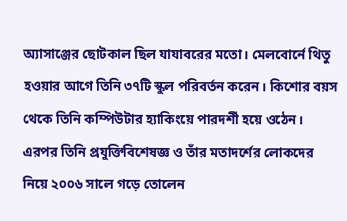অ্যাসাঞ্জের ছোটকাল ছিল যাযাবরের মতো। মেলবোর্নে থিতু হওয়ার আগে তিনি ৩৭টি স্কুল পরিবর্তন করেন। কিশোর বয়স থেকে তিনি কম্পিউটার হ্যাকিংয়ে পারদর্শী হয়ে ওঠেন। এরপর তিনি প্রযুক্তিবিশেষজ্ঞ ও তাঁর মতাদর্শের লোকদের নিয়ে ২০০৬ সালে গড়ে তোলেন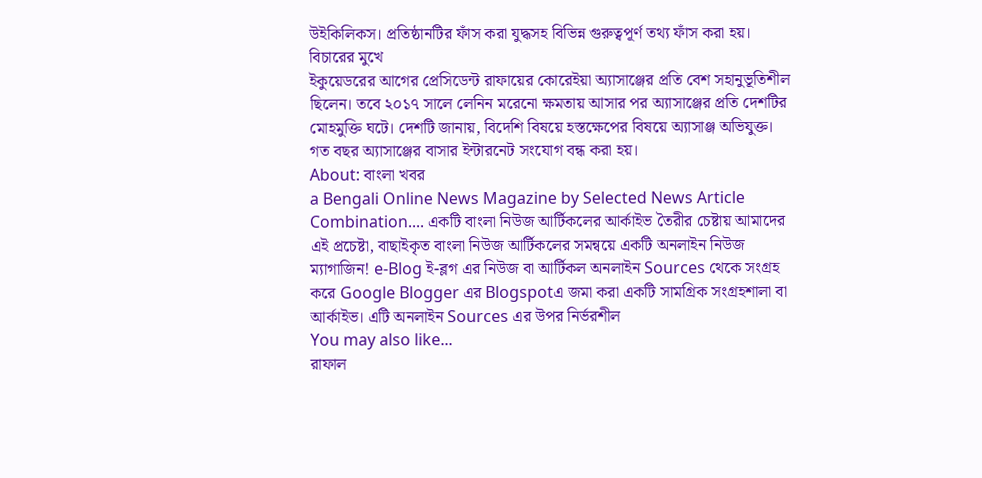উইকিলিকস। প্রতিষ্ঠানটির ফাঁস করা যুদ্ধসহ বিভিন্ন গুরুত্বপূর্ণ তথ্য ফাঁস করা হয়।
বিচারের মুখে
ইকুয়েডরের আগের প্রেসিডেন্ট রাফায়ের কোরেইয়া অ্যাসাঞ্জের প্রতি বেশ সহানুভূতিশীল ছিলেন। তবে ২০১৭ সালে লেনিন মরেনো ক্ষমতায় আসার পর অ্যাসাঞ্জের প্রতি দেশটির মোহমুক্তি ঘটে। দেশটি জানায়, বিদেশি বিষয়ে হস্তক্ষেপের বিষয়ে অ্যাসাঞ্জ অভিযুক্ত। গত বছর অ্যাসাঞ্জের বাসার ইন্টারনেট সংযোগ বন্ধ করা হয়।
About: বাংলা খবর
a Bengali Online News Magazine by Selected News Article Combination.... একটি বাংলা নিউজ আর্টিকলের আর্কাইভ তৈরীর চেষ্টায় আমাদের এই প্রচেষ্টা, বাছাইকৃত বাংলা নিউজ আর্টিকলের সমন্বয়ে একটি অনলাইন নিউজ ম্যাগাজিন! e-Blog ই-ব্লগ এর নিউজ বা আর্টিকল অনলাইন Sources থেকে সংগ্রহ করে Google Blogger এর Blogspotএ জমা করা একটি সামগ্রিক সংগ্রহশালা বা আর্কাইভ। এটি অনলাইন Sources এর উপর নির্ভরশীল
You may also like...
রাফাল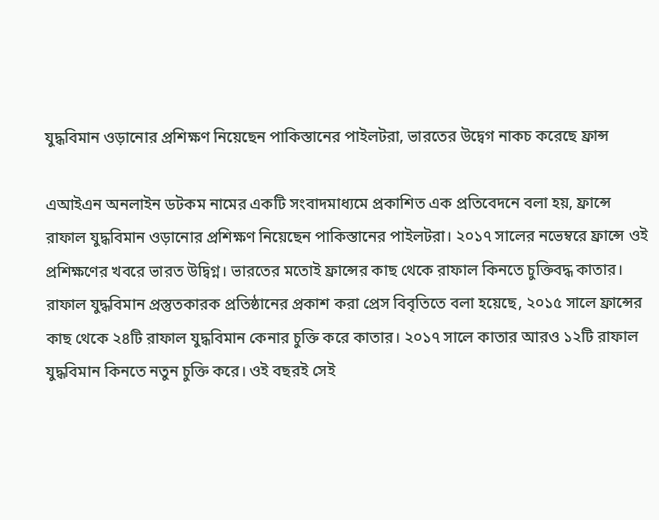যুদ্ধবিমান ওড়ানোর প্রশিক্ষণ নিয়েছেন পাকিস্তানের পাইলটরা, ভারতের উদ্বেগ নাকচ করেছে ফ্রান্স

এআইএন অনলাইন ডটকম নামের একটি সংবাদমাধ্যমে প্রকাশিত এক প্রতিবেদনে বলা হয়, ফ্রান্সে রাফাল যুদ্ধবিমান ওড়ানোর প্রশিক্ষণ নিয়েছেন পাকিস্তানের পাইলটরা। ২০১৭ সালের নভেম্বরে ফ্রান্সে ওই প্রশিক্ষণের খবরে ভারত উদ্বিগ্ন। ভারতের মতোই ফ্রান্সের কাছ থেকে রাফাল কিনতে চুক্তিবদ্ধ কাতার। রাফাল যুদ্ধবিমান প্রস্তুতকারক প্রতিষ্ঠানের প্রকাশ করা প্রেস বিবৃতিতে বলা হয়েছে, ২০১৫ সালে ফ্রান্সের কাছ থেকে ২৪টি রাফাল যুদ্ধবিমান কেনার চুক্তি করে কাতার। ২০১৭ সালে কাতার আরও ১২টি রাফাল যুদ্ধবিমান কিনতে নতুন চুক্তি করে। ওই বছরই সেই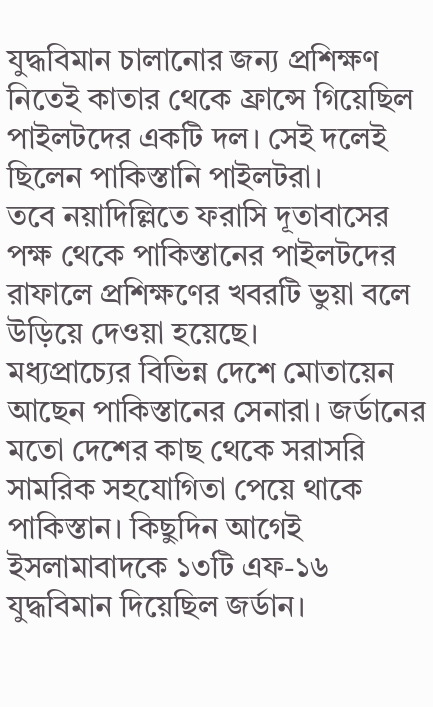যুদ্ধবিমান চালানোর জন্য প্রশিক্ষণ নিতেই কাতার থেকে ফ্রান্সে গিয়েছিল পাইলটদের একটি দল। সেই দলেই ছিলেন পাকিস্তানি পাইলটরা।
তবে নয়াদিল্লিতে ফরাসি দূতাবাসের পক্ষ থেকে পাকিস্তানের পাইলটদের রাফালে প্রশিক্ষণের খবরটি ভুয়া বলে উড়িয়ে দেওয়া হয়েছে।
মধ্যপ্রাচ্যের বিভিন্ন দেশে মোতায়েন আছেন পাকিস্তানের সেনারা। জর্ডানের মতো দেশের কাছ থেকে সরাসরি সামরিক সহযোগিতা পেয়ে থাকে পাকিস্তান। কিছুদিন আগেই ইসলামাবাদকে ১৩টি এফ-১৬ যুদ্ধবিমান দিয়েছিল জর্ডান।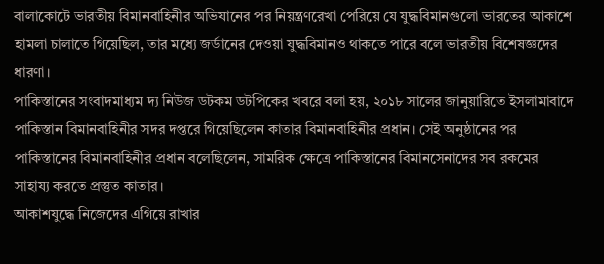বালাকোটে ভারতীয় বিমানবাহিনীর অভিযানের পর নিয়ন্ত্রণরেখা পেরিয়ে যে যুদ্ধবিমানগুলো ভারতের আকাশে হামলা চালাতে গিয়েছিল, তার মধ্যে জর্ডানের দেওয়া যুদ্ধবিমানও থাকতে পারে বলে ভারতীয় বিশেষজ্ঞদের ধারণা।
পাকিস্তানের সংবাদমাধ্যম দ্য নিউজ ডটকম ডটপিকের খবরে বলা হয়, ২০১৮ সালের জানুয়ারিতে ইসলামাবাদে পাকিস্তান বিমানবাহিনীর সদর দপ্তরে গিয়েছিলেন কাতার বিমানবাহিনীর প্রধান। সেই অনুষ্ঠানের পর পাকিস্তানের বিমানবাহিনীর প্রধান বলেছিলেন, সামরিক ক্ষেত্রে পাকিস্তানের বিমানসেনাদের সব রকমের সাহায্য করতে প্রস্তুত কাতার।
আকাশযুদ্ধে নিজেদের এগিয়ে রাখার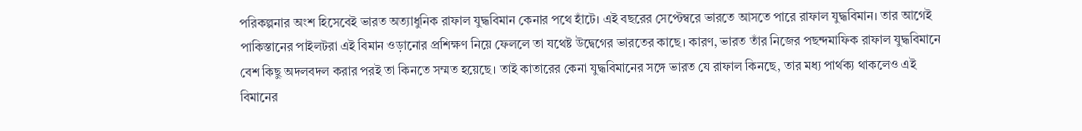পরিকল্পনার অংশ হিসেবেই ভারত অত্যাধুনিক রাফাল যুদ্ধবিমান কেনার পথে হাঁটে। এই বছরের সেপ্টেম্বরে ভারতে আসতে পারে রাফাল যুদ্ধবিমান। তার আগেই পাকিস্তানের পাইলটরা এই বিমান ওড়ানোর প্রশিক্ষণ নিয়ে ফেললে তা যথেষ্ট উদ্বেগের ভারতের কাছে। কারণ, ভারত তাঁর নিজের পছন্দমাফিক রাফাল যুদ্ধবিমানে বেশ কিছু অদলবদল করার পরই তা কিনতে সম্মত হয়েছে। তাই কাতারের কেনা যুদ্ধবিমানের সঙ্গে ভারত যে রাফাল কিনছে, তার মধ্য পার্থক্য থাকলেও এই বিমানের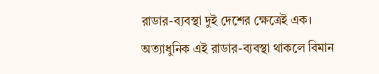রাডার-ব্যবস্থা দুই দেশের ক্ষেত্রেই এক। অত্যাধুনিক এই রাডার-ব্যবস্থা থাকলে বিমান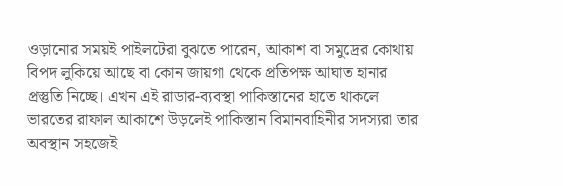ওড়ানোর সময়ই পাইলটেরা বুঝতে পারেন, আকাশ বা সমুদ্রের কোথায় বিপদ লুকিয়ে আছে বা কোন জায়গা থেকে প্রতিপক্ষ আঘাত হানার প্রস্তুতি নিচ্ছে। এখন এই রাডার-ব্যবস্থা পাকিস্তানের হাতে থাকলে ভারতের রাফাল আকাশে উড়লেই পাকিস্তান বিমানবাহিনীর সদস্যরা তার অবস্থান সহজেই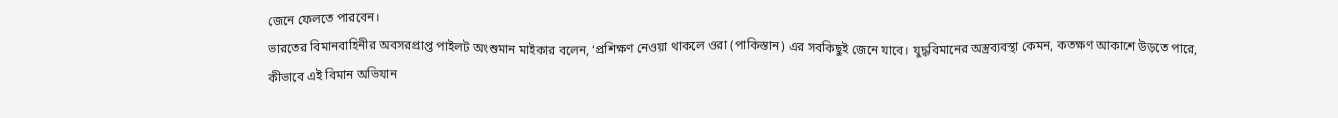জেনে ফেলতে পারবেন।
ভারতের বিমানবাহিনীর অবসরপ্রাপ্ত পাইলট অংশুমান মাইকার বলেন, ‘প্রশিক্ষণ নেওয়া থাকলে ওরা (পাকিস্তান) এর সবকিছুই জেনে যাবে। যুদ্ধবিমানের অস্ত্রব্যবস্থা কেমন, কতক্ষণ আকাশে উড়তে পারে, কীভাবে এই বিমান অভিযান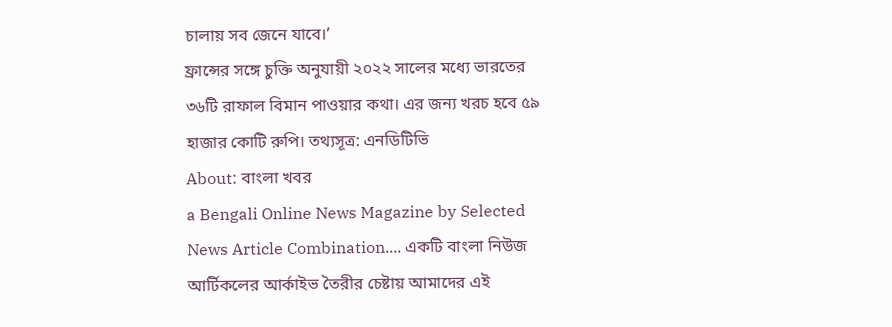চালায় সব জেনে যাবে।’
ফ্রান্সের সঙ্গে চুক্তি অনুযায়ী ২০২২ সালের মধ্যে ভারতের ৩৬টি রাফাল বিমান পাওয়ার কথা। এর জন্য খরচ হবে ৫৯ হাজার কোটি রুপি। তথ্যসূত্র: এনডিটিভি
About: বাংলা খবর
a Bengali Online News Magazine by Selected News Article Combination.... একটি বাংলা নিউজ আর্টিকলের আর্কাইভ তৈরীর চেষ্টায় আমাদের এই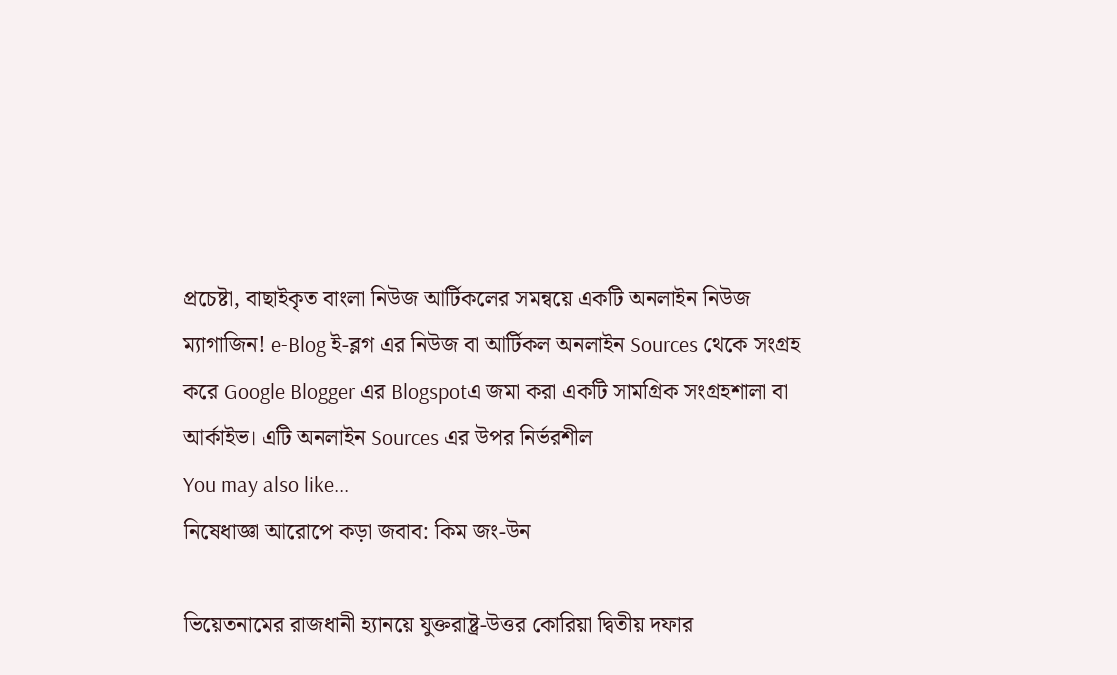প্রচেষ্টা, বাছাইকৃত বাংলা নিউজ আর্টিকলের সমন্বয়ে একটি অনলাইন নিউজ ম্যাগাজিন! e-Blog ই-ব্লগ এর নিউজ বা আর্টিকল অনলাইন Sources থেকে সংগ্রহ করে Google Blogger এর Blogspotএ জমা করা একটি সামগ্রিক সংগ্রহশালা বা আর্কাইভ। এটি অনলাইন Sources এর উপর নির্ভরশীল
You may also like...
নিষেধাজ্ঞা আরোপে কড়া জবাব: কিম জং-উন

ভিয়েতনামের রাজধানী হ্যানয়ে যুক্তরাষ্ট্র-উত্তর কোরিয়া দ্বিতীয় দফার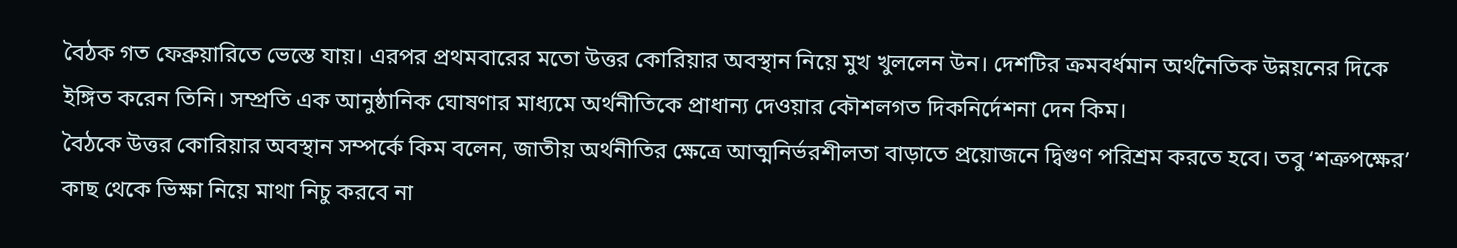বৈঠক গত ফেব্রুয়ারিতে ভেস্তে যায়। এরপর প্রথমবারের মতো উত্তর কোরিয়ার অবস্থান নিয়ে মুখ খুললেন উন। দেশটির ক্রমবর্ধমান অর্থনৈতিক উন্নয়নের দিকে ইঙ্গিত করেন তিনি। সম্প্রতি এক আনুষ্ঠানিক ঘোষণার মাধ্যমে অর্থনীতিকে প্রাধান্য দেওয়ার কৌশলগত দিকনির্দেশনা দেন কিম।
বৈঠকে উত্তর কোরিয়ার অবস্থান সম্পর্কে কিম বলেন, জাতীয় অর্থনীতির ক্ষেত্রে আত্মনির্ভরশীলতা বাড়াতে প্রয়োজনে দ্বিগুণ পরিশ্রম করতে হবে। তবু ‘শত্রুপক্ষের’ কাছ থেকে ভিক্ষা নিয়ে মাথা নিচু করবে না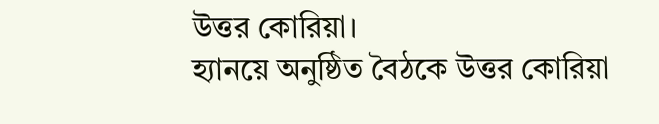উত্তর কোরিয়া।
হ্যানয়ে অনুষ্ঠিত বৈঠকে উত্তর কোরিয়া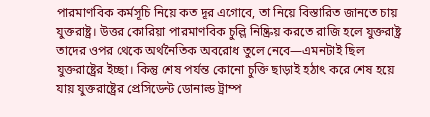পারমাণবিক কর্মসূচি নিয়ে কত দূর এগোবে, তা নিয়ে বিস্তারিত জানতে চায় যুক্তরাষ্ট্র। উত্তর কোরিয়া পারমাণবিক চুল্লি নিষ্ক্রিয় করতে রাজি হলে যুক্তরাষ্ট্র তাদের ওপর থেকে অর্থনৈতিক অবরোধ তুলে নেবে—এমনটাই ছিল যুক্তরাষ্ট্রের ইচ্ছা। কিন্তু শেষ পর্যন্ত কোনো চুক্তি ছাড়াই হঠাৎ করে শেষ হয়ে যায় যুক্তরাষ্ট্রের প্রেসিডেন্ট ডোনাল্ড ট্রাম্প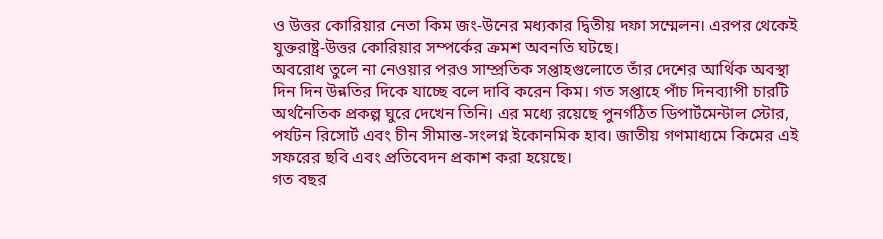ও উত্তর কোরিয়ার নেতা কিম জং-উনের মধ্যকার দ্বিতীয় দফা সম্মেলন। এরপর থেকেই যুক্তরাষ্ট্র-উত্তর কোরিয়ার সম্পর্কের ক্রমশ অবনতি ঘটছে।
অবরোধ তুলে না নেওয়ার পরও সাম্প্রতিক সপ্তাহগুলোতে তাঁর দেশের আর্থিক অবস্থা দিন দিন উন্নতির দিকে যাচ্ছে বলে দাবি করেন কিম। গত সপ্তাহে পাঁচ দিনব্যাপী চারটি অর্থনৈতিক প্রকল্প ঘুরে দেখেন তিনি। এর মধ্যে রয়েছে পুনর্গঠিত ডিপার্টমেন্টাল স্টোর, পর্যটন রিসোর্ট এবং চীন সীমান্ত-সংলগ্ন ইকোনমিক হাব। জাতীয় গণমাধ্যমে কিমের এই সফরের ছবি এবং প্রতিবেদন প্রকাশ করা হয়েছে।
গত বছর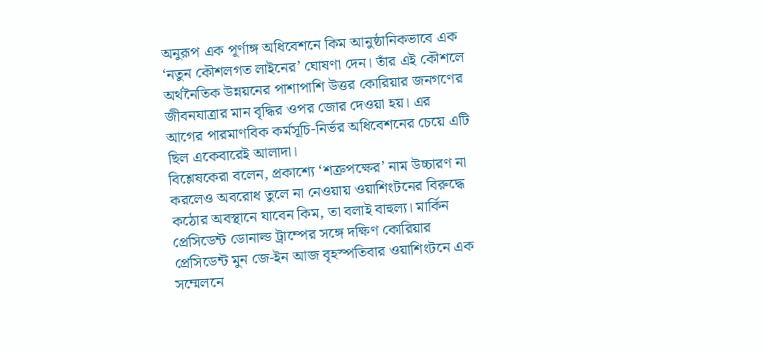অনুরূপ এক পূর্ণাঙ্গ অধিবেশনে কিম আনুষ্ঠানিকভাবে এক ‘নতুন কৌশলগত লাইনের’ ঘোষণা দেন। তাঁর এই কৌশলে অর্থনৈতিক উন্নয়নের পাশাপাশি উত্তর কোরিয়ার জনগণের জীবনযাত্রার মান বৃদ্ধির ওপর জোর দেওয়া হয়। এর আগের পারমাণবিক কর্মসূচি-নির্ভর অধিবেশনের চেয়ে এটি ছিল একেবারেই আলাদা।
বিশ্লেষকেরা বলেন, প্রকাশ্যে ‘শত্রুপক্ষের’ নাম উচ্চারণ না করলেও অবরোধ তুলে না নেওয়ায় ওয়াশিংটনের বিরুদ্ধে কঠোর অবস্থানে যাবেন কিম, তা বলাই বাহুল্য। মার্কিন প্রেসিডেন্ট ডোনাল্ড ট্রাম্পের সঙ্গে দক্ষিণ কোরিয়ার প্রেসিডেন্ট মুন জে-ইন আজ বৃহস্পতিবার ওয়াশিংটনে এক সম্মেলনে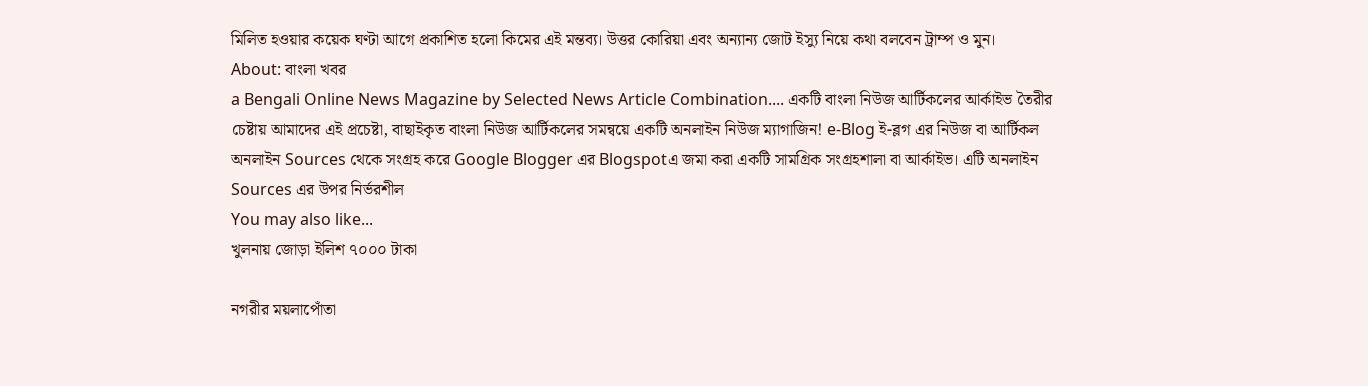মিলিত হওয়ার কয়েক ঘণ্টা আগে প্রকাশিত হলো কিমের এই মন্তব্য। উত্তর কোরিয়া এবং অন্যান্য জোট ইস্যু নিয়ে কথা বলবেন ট্রাম্প ও মুন।
About: বাংলা খবর
a Bengali Online News Magazine by Selected News Article Combination.... একটি বাংলা নিউজ আর্টিকলের আর্কাইভ তৈরীর চেষ্টায় আমাদের এই প্রচেষ্টা, বাছাইকৃত বাংলা নিউজ আর্টিকলের সমন্বয়ে একটি অনলাইন নিউজ ম্যাগাজিন! e-Blog ই-ব্লগ এর নিউজ বা আর্টিকল অনলাইন Sources থেকে সংগ্রহ করে Google Blogger এর Blogspotএ জমা করা একটি সামগ্রিক সংগ্রহশালা বা আর্কাইভ। এটি অনলাইন Sources এর উপর নির্ভরশীল
You may also like...
খুলনায় জোড়া ইলিশ ৭০০০ টাকা

নগরীর ময়লাপোঁতা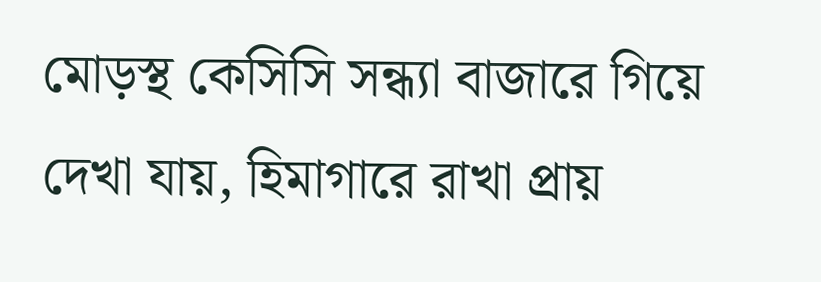মোড়স্থ কেসিসি সন্ধ্যা বাজারে গিয়ে দেখা যায়, হিমাগারে রাখা প্রায়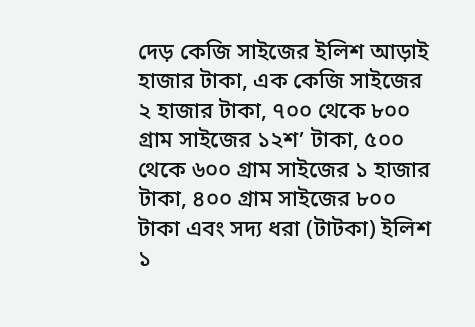দেড় কেজি সাইজের ইলিশ আড়াই হাজার টাকা, এক কেজি সাইজের ২ হাজার টাকা, ৭০০ থেকে ৮০০ গ্রাম সাইজের ১২শ’ টাকা, ৫০০ থেকে ৬০০ গ্রাম সাইজের ১ হাজার টাকা, ৪০০ গ্রাম সাইজের ৮০০ টাকা এবং সদ্য ধরা (টাটকা) ইলিশ ১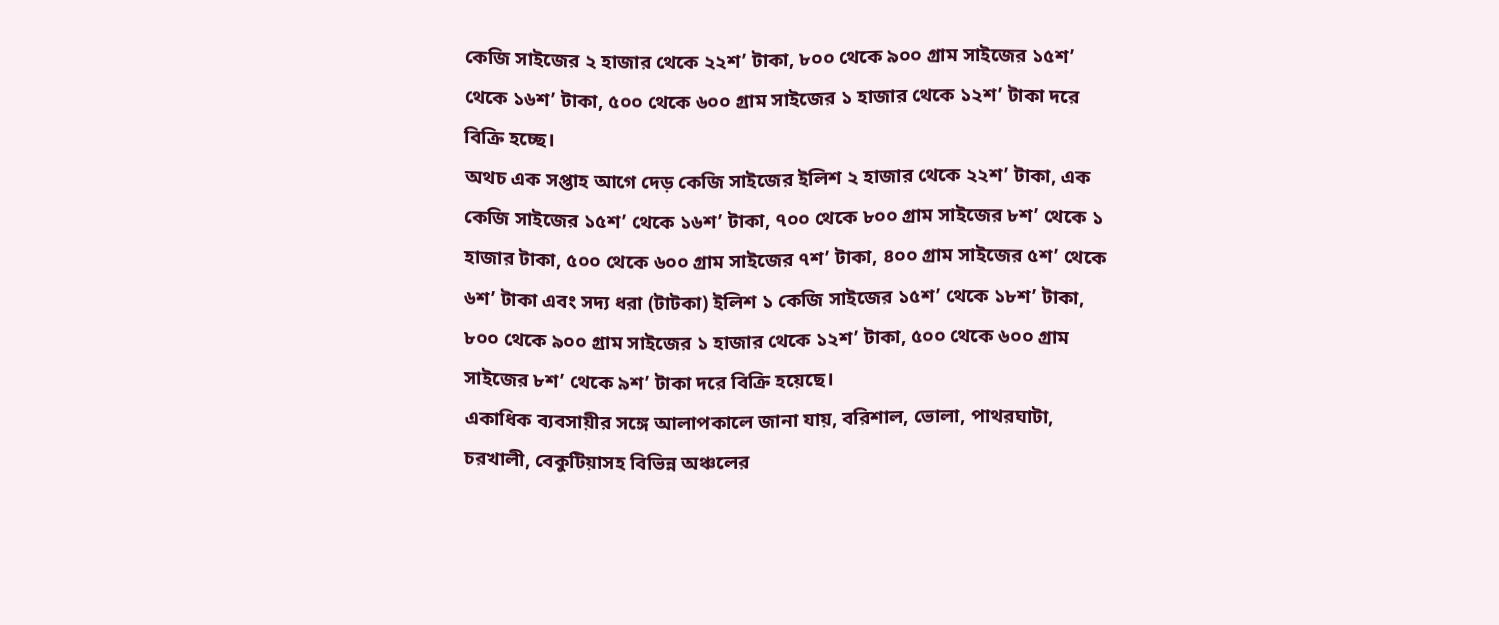কেজি সাইজের ২ হাজার থেকে ২২শ’ টাকা, ৮০০ থেকে ৯০০ গ্রাম সাইজের ১৫শ’ থেকে ১৬শ’ টাকা, ৫০০ থেকে ৬০০ গ্রাম সাইজের ১ হাজার থেকে ১২শ’ টাকা দরে বিক্রি হচ্ছে।
অথচ এক সপ্তাহ আগে দেড় কেজি সাইজের ইলিশ ২ হাজার থেকে ২২শ’ টাকা, এক কেজি সাইজের ১৫শ’ থেকে ১৬শ’ টাকা, ৭০০ থেকে ৮০০ গ্রাম সাইজের ৮শ’ থেকে ১ হাজার টাকা, ৫০০ থেকে ৬০০ গ্রাম সাইজের ৭শ’ টাকা, ৪০০ গ্রাম সাইজের ৫শ’ থেকে ৬শ’ টাকা এবং সদ্য ধরা (টাটকা) ইলিশ ১ কেজি সাইজের ১৫শ’ থেকে ১৮শ’ টাকা, ৮০০ থেকে ৯০০ গ্রাম সাইজের ১ হাজার থেকে ১২শ’ টাকা, ৫০০ থেকে ৬০০ গ্রাম সাইজের ৮শ’ থেকে ৯শ’ টাকা দরে বিক্রি হয়েছে।
একাধিক ব্যবসায়ীর সঙ্গে আলাপকালে জানা যায়, বরিশাল, ভোলা, পাথরঘাটা, চরখালী, বেকুটিয়াসহ বিভিন্ন অঞ্চলের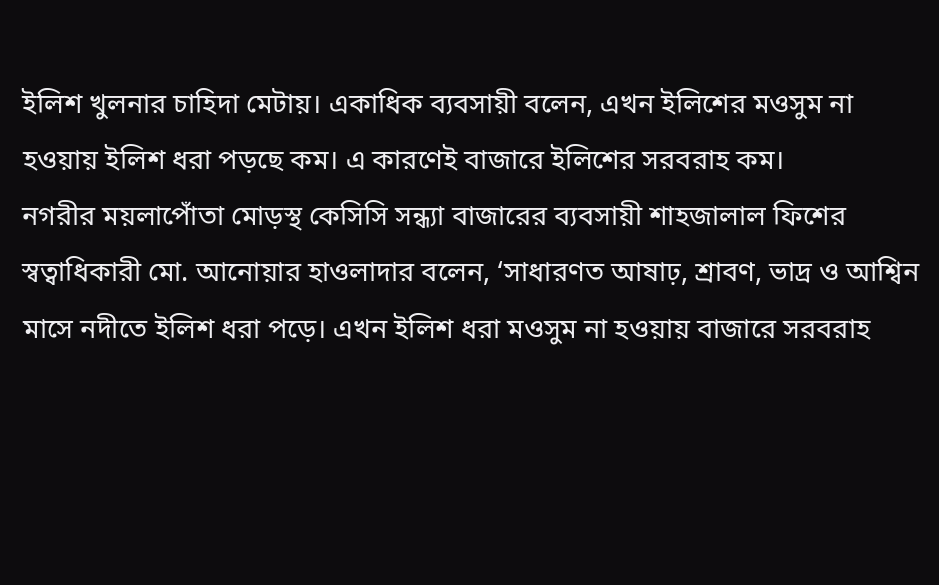ইলিশ খুলনার চাহিদা মেটায়। একাধিক ব্যবসায়ী বলেন, এখন ইলিশের মওসুম না হওয়ায় ইলিশ ধরা পড়ছে কম। এ কারণেই বাজারে ইলিশের সরবরাহ কম।
নগরীর ময়লাপোঁতা মোড়স্থ কেসিসি সন্ধ্যা বাজারের ব্যবসায়ী শাহজালাল ফিশের স্বত্বাধিকারী মো. আনোয়ার হাওলাদার বলেন, ‘সাধারণত আষাঢ়, শ্রাবণ, ভাদ্র ও আশ্বিন মাসে নদীতে ইলিশ ধরা পড়ে। এখন ইলিশ ধরা মওসুম না হওয়ায় বাজারে সরবরাহ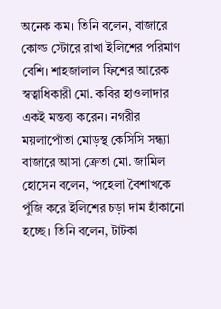অনেক কম। তিনি বলেন, বাজারে কোল্ড স্টোরে রাখা ইলিশের পরিমাণ বেশি। শাহজালাল ফিশের আরেক স্বত্বাধিকারী মো. কবির হাওলাদার একই মন্তব্য করেন। নগরীর ময়লাপোঁতা মোড়স্থ কেসিসি সন্ধ্যা বাজারে আসা ক্রেতা মো. জামিল হোসেন বলেন, ‘পহেলা বৈশাখকে পুঁজি করে ইলিশের চড়া দাম হাঁকানো হচ্ছে। তিনি বলেন, টাটকা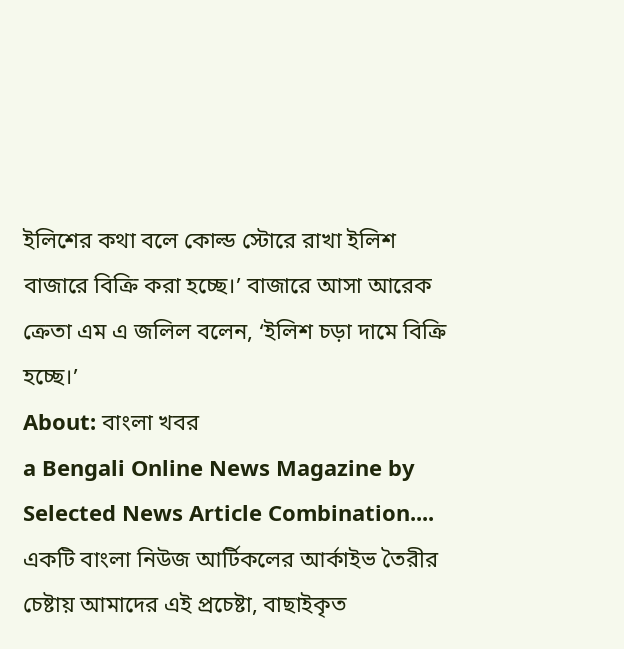ইলিশের কথা বলে কোল্ড স্টোরে রাখা ইলিশ বাজারে বিক্রি করা হচ্ছে।’ বাজারে আসা আরেক ক্রেতা এম এ জলিল বলেন, ‘ইলিশ চড়া দামে বিক্রি হচ্ছে।’
About: বাংলা খবর
a Bengali Online News Magazine by Selected News Article Combination.... একটি বাংলা নিউজ আর্টিকলের আর্কাইভ তৈরীর চেষ্টায় আমাদের এই প্রচেষ্টা, বাছাইকৃত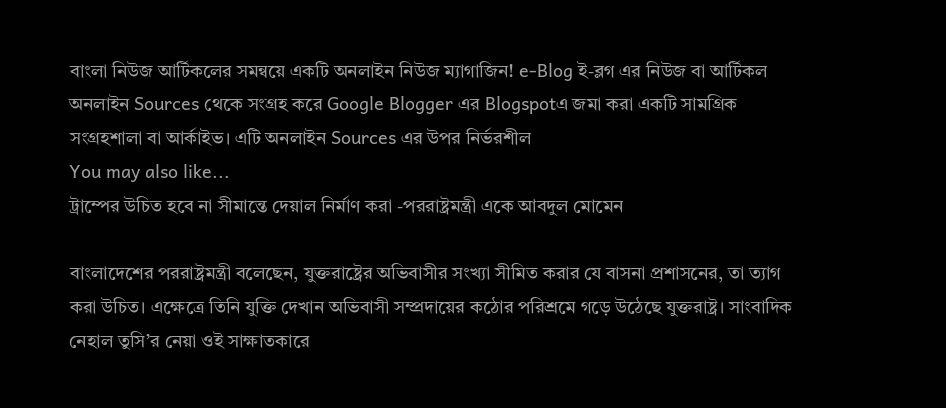বাংলা নিউজ আর্টিকলের সমন্বয়ে একটি অনলাইন নিউজ ম্যাগাজিন! e-Blog ই-ব্লগ এর নিউজ বা আর্টিকল অনলাইন Sources থেকে সংগ্রহ করে Google Blogger এর Blogspotএ জমা করা একটি সামগ্রিক সংগ্রহশালা বা আর্কাইভ। এটি অনলাইন Sources এর উপর নির্ভরশীল
You may also like...
ট্রাম্পের উচিত হবে না সীমান্তে দেয়াল নির্মাণ করা -পররাষ্ট্রমন্ত্রী একে আবদুল মোমেন

বাংলাদেশের পররাষ্ট্রমন্ত্রী বলেছেন, যুক্তরাষ্ট্রের অভিবাসীর সংখ্যা সীমিত করার যে বাসনা প্রশাসনের, তা ত্যাগ করা উচিত। এক্ষেত্রে তিনি যুক্তি দেখান অভিবাসী সম্প্রদায়ের কঠোর পরিশ্রমে গড়ে উঠেছে যুক্তরাষ্ট্র। সাংবাদিক নেহাল তুসি’র নেয়া ওই সাক্ষাতকারে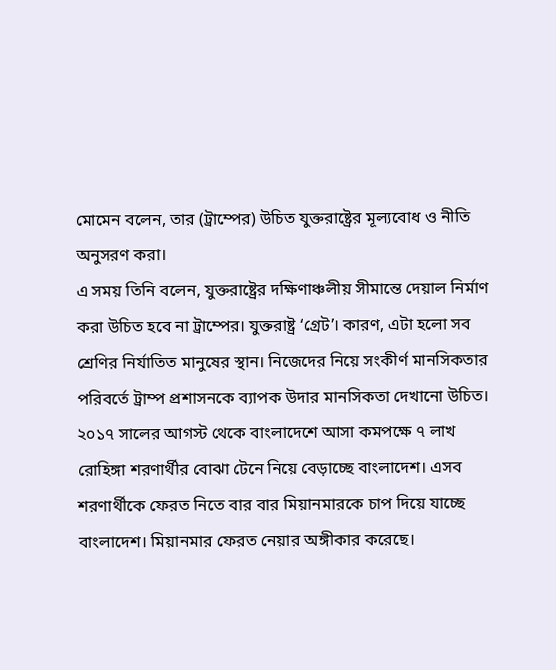মোমেন বলেন, তার (ট্রাম্পের) উচিত যুক্তরাষ্ট্রের মূল্যবোধ ও নীতি অনুসরণ করা।
এ সময় তিনি বলেন, যুক্তরাষ্ট্রের দক্ষিণাঞ্চলীয় সীমান্তে দেয়াল নির্মাণ করা উচিত হবে না ট্রাম্পের। যুক্তরাষ্ট্র ‘গ্রেট’। কারণ, এটা হলো সব শ্রেণির নির্যাতিত মানুষের স্থান। নিজেদের নিয়ে সংকীর্ণ মানসিকতার পরিবর্তে ট্রাম্প প্রশাসনকে ব্যাপক উদার মানসিকতা দেখানো উচিত।
২০১৭ সালের আগস্ট থেকে বাংলাদেশে আসা কমপক্ষে ৭ লাখ রোহিঙ্গা শরণার্থীর বোঝা টেনে নিয়ে বেড়াচ্ছে বাংলাদেশ। এসব শরণার্থীকে ফেরত নিতে বার বার মিয়ানমারকে চাপ দিয়ে যাচ্ছে বাংলাদেশ। মিয়ানমার ফেরত নেয়ার অঙ্গীকার করেছে।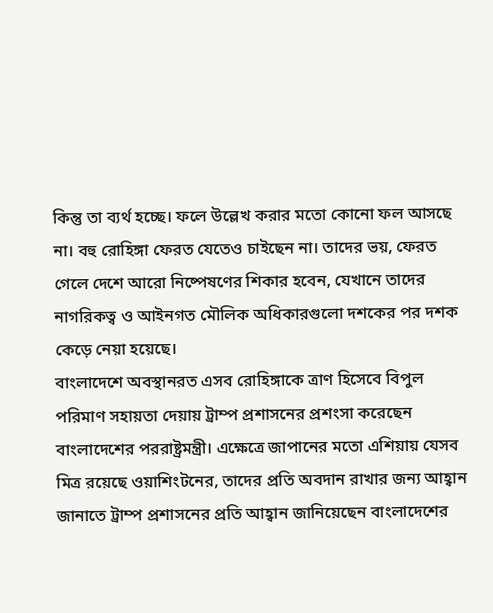কিন্তু তা ব্যর্থ হচ্ছে। ফলে উল্লেখ করার মতো কোনো ফল আসছে না। বহু রোহিঙ্গা ফেরত যেতেও চাইছেন না। তাদের ভয়, ফেরত গেলে দেশে আরো নিষ্পেষণের শিকার হবেন, যেখানে তাদের নাগরিকত্ব ও আইনগত মৌলিক অধিকারগুলো দশকের পর দশক কেড়ে নেয়া হয়েছে।
বাংলাদেশে অবস্থানরত এসব রোহিঙ্গাকে ত্রাণ হিসেবে বিপুল পরিমাণ সহায়তা দেয়ায় ট্রাম্প প্রশাসনের প্রশংসা করেছেন বাংলাদেশের পররাষ্ট্রমন্ত্রী। এক্ষেত্রে জাপানের মতো এশিয়ায় যেসব মিত্র রয়েছে ওয়াশিংটনের, তাদের প্রতি অবদান রাখার জন্য আহ্বান জানাতে ট্রাম্প প্রশাসনের প্রতি আহ্বান জানিয়েছেন বাংলাদেশের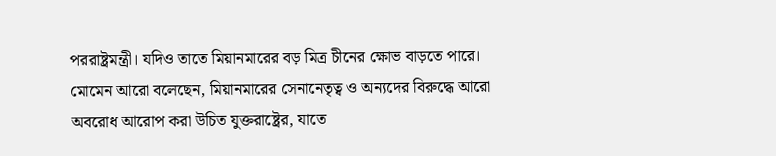পররাষ্ট্রমন্ত্রী। যদিও তাতে মিয়ানমারের বড় মিত্র চীনের ক্ষোভ বাড়তে পারে। মোমেন আরো বলেছেন, মিয়ানমারের সেনানেতৃত্ব ও অন্যদের বিরুদ্ধে আরো অবরোধ আরোপ করা উচিত যুক্তরাষ্ট্রের, যাতে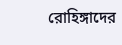রোহিঙ্গাদের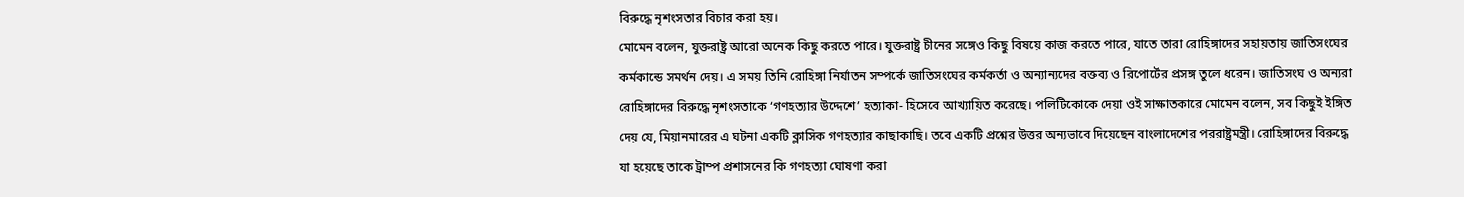বিরুদ্ধে নৃশংসতার বিচার করা হয়।
মোমেন বলেন, যুক্তরাষ্ট্র আরো অনেক কিছু করতে পারে। যুক্তরাষ্ট্র চীনের সঙ্গেও কিছু বিষয়ে কাজ করতে পারে, যাতে তারা রোহিঙ্গাদের সহায়তায় জাতিসংঘের কর্মকান্ডে সমর্থন দেয়। এ সময় তিনি রোহিঙ্গা নির্যাতন সম্পর্কে জাতিসংঘের কর্মকর্তা ও অন্যান্যদের বক্তব্য ও রিপোর্টের প্রসঙ্গ তুলে ধরেন। জাতিসংঘ ও অন্যরা রোহিঙ্গাদের বিরুদ্ধে নৃশংসতাকে ‘গণহত্যার উদ্দেশে’ হত্যাকা- হিসেবে আখ্যায়িত করেছে। পলিটিকোকে দেয়া ওই সাক্ষাতকারে মোমেন বলেন, সব কিছুই ইঙ্গিত দেয় যে, মিয়ানমারের এ ঘটনা একটি ক্লাসিক গণহত্যার কাছাকাছি। তবে একটি প্রশ্নের উত্তর অন্যভাবে দিয়েছেন বাংলাদেশের পররাষ্ট্রমন্ত্রী। রোহিঙ্গাদের বিরুদ্ধে যা হয়েছে তাকে ট্রাম্প প্রশাসনের কি গণহত্যা ঘোষণা করা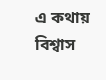এ কথায় বিশ্বাস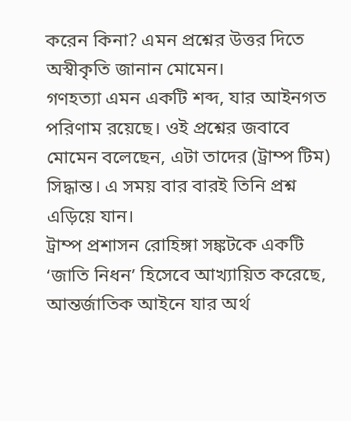করেন কিনা? এমন প্রশ্নের উত্তর দিতে অস্বীকৃতি জানান মোমেন।
গণহত্যা এমন একটি শব্দ, যার আইনগত পরিণাম রয়েছে। ওই প্রশ্নের জবাবে মোমেন বলেছেন, এটা তাদের (ট্রাম্প টিম) সিদ্ধান্ত। এ সময় বার বারই তিনি প্রশ্ন এড়িয়ে যান।
ট্রাম্প প্রশাসন রোহিঙ্গা সঙ্কটকে একটি ‘জাতি নিধন’ হিসেবে আখ্যায়িত করেছে, আন্তর্জাতিক আইনে যার অর্থ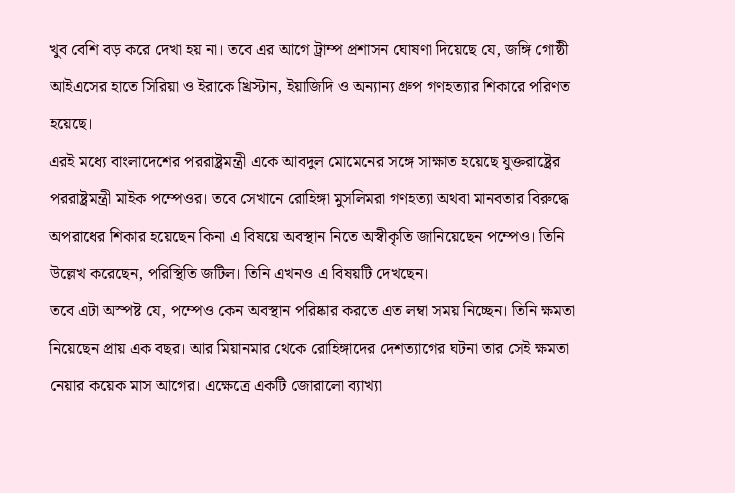খুব বেশি বড় করে দেখা হয় না। তবে এর আগে ট্রাম্প প্রশাসন ঘোষণা দিয়েছে যে, জঙ্গি গোষ্ঠী আইএসের হাতে সিরিয়া ও ইরাকে খ্রিস্টান, ইয়াজিদি ও অন্যান্য গ্রুপ গণহত্যার শিকারে পরিণত হয়েছে।
এরই মধ্যে বাংলাদেশের পররাষ্ট্রমন্ত্রী একে আবদুল মোমেনের সঙ্গে সাক্ষাত হয়েছে যুক্তরাষ্ট্রের পররাষ্ট্রমন্ত্রী মাইক পম্পেওর। তবে সেখানে রোহিঙ্গা মুসলিমরা গণহত্যা অথবা মানবতার বিরুদ্ধে অপরাধের শিকার হয়েছেন কিনা এ বিষয়ে অবস্থান নিতে অস্বীকৃতি জানিয়েছেন পম্পেও। তিনি উল্লেখ করেছেন, পরিস্থিতি জটিল। তিনি এখনও এ বিষয়টি দেখছেন।
তবে এটা অস্পষ্ট যে, পম্পেও কেন অবস্থান পরিষ্কার করতে এত লম্বা সময় নিচ্ছেন। তিনি ক্ষমতা নিয়েছেন প্রায় এক বছর। আর মিয়ানমার থেকে রোহিঙ্গাদের দেশত্যাগের ঘটনা তার সেই ক্ষমতা নেয়ার কয়েক মাস আগের। এক্ষেত্রে একটি জোরালো ব্যাখ্যা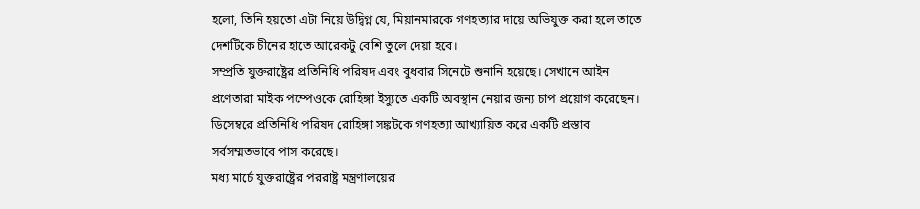হলো, তিনি হয়তো এটা নিয়ে উদ্বিগ্ন যে, মিয়ানমারকে গণহত্যার দায়ে অভিযুক্ত করা হলে তাতে দেশটিকে চীনের হাতে আরেকটু বেশি তুলে দেয়া হবে।
সম্প্রতি যুক্তরাষ্ট্রের প্রতিনিধি পরিষদ এবং বুধবার সিনেটে শুনানি হয়েছে। সেখানে আইন প্রণেতারা মাইক পম্পেওকে রোহিঙ্গা ইস্যুতে একটি অবস্থান নেয়ার জন্য চাপ প্রয়োগ করেছেন। ডিসেম্বরে প্রতিনিধি পরিষদ রোহিঙ্গা সঙ্কটকে গণহত্যা আখ্যায়িত করে একটি প্রস্তাব সর্বসম্মতভাবে পাস করেছে।
মধ্য মার্চে যুক্তরাষ্ট্রের পররাষ্ট্র মন্ত্রণালয়ের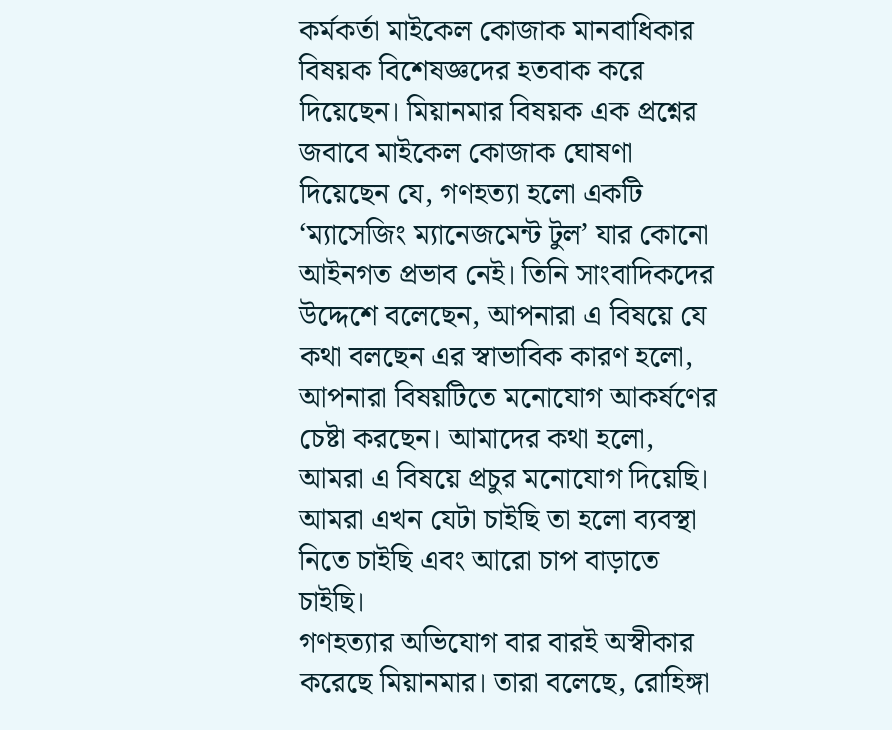কর্মকর্তা মাইকেল কোজাক মানবাধিকার বিষয়ক বিশেষজ্ঞদের হতবাক করে দিয়েছেন। মিয়ানমার বিষয়ক এক প্রশ্নের জবাবে মাইকেল কোজাক ঘোষণা দিয়েছেন যে, গণহত্যা হলো একটি ‘ম্যাসেজিং ম্যানেজমেন্ট টুল’ যার কোনো আইনগত প্রভাব নেই। তিনি সাংবাদিকদের উদ্দেশে বলেছেন, আপনারা এ বিষয়ে যে কথা বলছেন এর স্বাভাবিক কারণ হলো, আপনারা বিষয়টিতে মনোযোগ আকর্ষণের চেষ্টা করছেন। আমাদের কথা হলো, আমরা এ বিষয়ে প্রচুর মনোযোগ দিয়েছি। আমরা এখন যেটা চাইছি তা হলো ব্যবস্থা নিতে চাইছি এবং আরো চাপ বাড়াতে চাইছি।
গণহত্যার অভিযোগ বার বারই অস্বীকার করেছে মিয়ানমার। তারা বলেছে, রোহিঙ্গা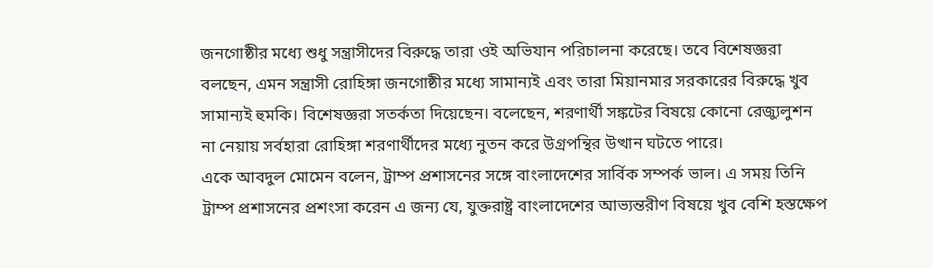জনগোষ্ঠীর মধ্যে শুধু সন্ত্রাসীদের বিরুদ্ধে তারা ওই অভিযান পরিচালনা করেছে। তবে বিশেষজ্ঞরা বলছেন, এমন সন্ত্রাসী রোহিঙ্গা জনগোষ্ঠীর মধ্যে সামান্যই এবং তারা মিয়ানমার সরকারের বিরুদ্ধে খুব সামান্যই হুমকি। বিশেষজ্ঞরা সতর্কতা দিয়েছেন। বলেছেন, শরণার্থী সঙ্কটের বিষয়ে কোনো রেজ্যুলুশন না নেয়ায় সর্বহারা রোহিঙ্গা শরণার্থীদের মধ্যে নুতন করে উগ্রপন্থির উত্থান ঘটতে পারে।
একে আবদুল মোমেন বলেন, ট্রাম্প প্রশাসনের সঙ্গে বাংলাদেশের সার্বিক সম্পর্ক ভাল। এ সময় তিনি ট্রাম্প প্রশাসনের প্রশংসা করেন এ জন্য যে, যুক্তরাষ্ট্র বাংলাদেশের আভ্যন্তরীণ বিষয়ে খুব বেশি হস্তক্ষেপ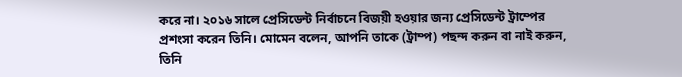করে না। ২০১৬ সালে প্রেসিডেন্ট নির্বাচনে বিজয়ী হওয়ার জন্য প্রেসিডেন্ট ট্রাম্পের প্রশংসা করেন তিনি। মোমেন বলেন, আপনি তাকে (ট্রাম্প) পছন্দ করুন বা নাই করুন, তিনি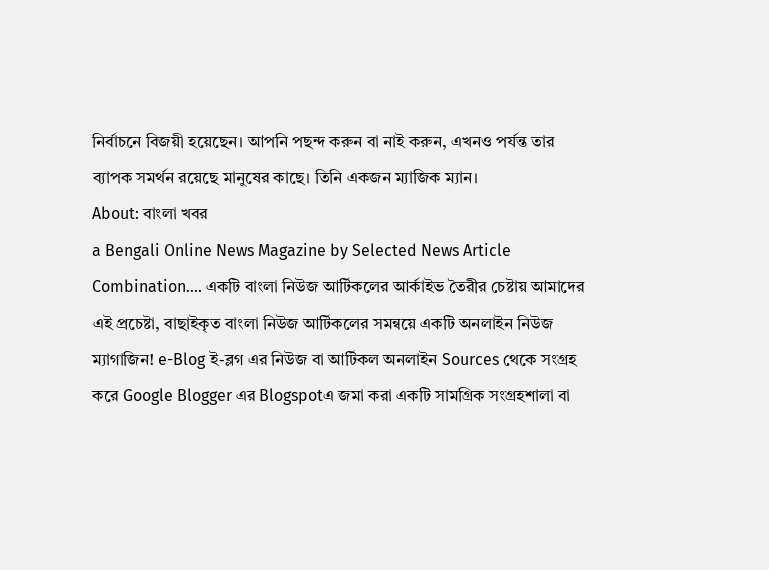নির্বাচনে বিজয়ী হয়েছেন। আপনি পছন্দ করুন বা নাই করুন, এখনও পর্যন্ত তার ব্যাপক সমর্থন রয়েছে মানুষের কাছে। তিনি একজন ম্যাজিক ম্যান।
About: বাংলা খবর
a Bengali Online News Magazine by Selected News Article Combination.... একটি বাংলা নিউজ আর্টিকলের আর্কাইভ তৈরীর চেষ্টায় আমাদের এই প্রচেষ্টা, বাছাইকৃত বাংলা নিউজ আর্টিকলের সমন্বয়ে একটি অনলাইন নিউজ ম্যাগাজিন! e-Blog ই-ব্লগ এর নিউজ বা আর্টিকল অনলাইন Sources থেকে সংগ্রহ করে Google Blogger এর Blogspotএ জমা করা একটি সামগ্রিক সংগ্রহশালা বা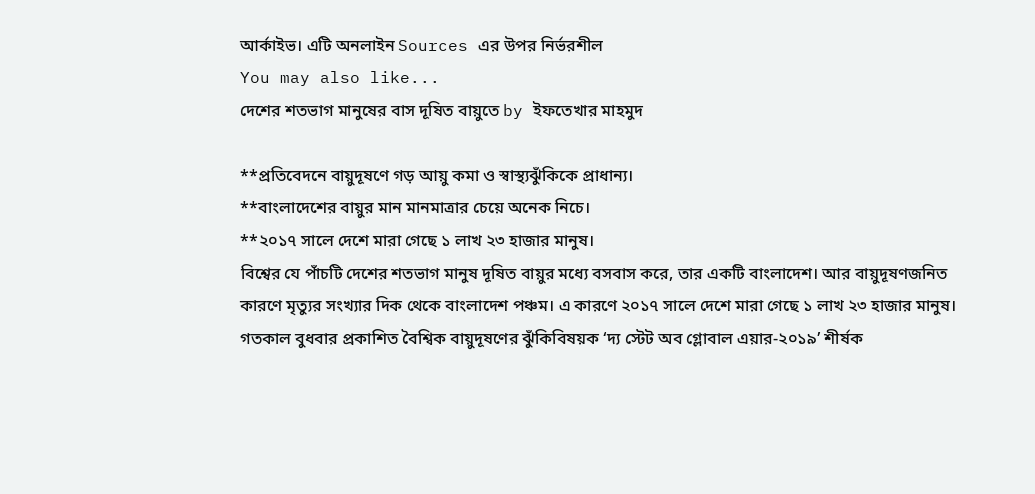আর্কাইভ। এটি অনলাইন Sources এর উপর নির্ভরশীল
You may also like...
দেশের শতভাগ মানুষের বাস দূষিত বায়ুতে by ইফতেখার মাহমুদ

**প্রতিবেদনে বায়ুদূষণে গড় আয়ু কমা ও স্বাস্থ্যঝুঁকিকে প্রাধান্য।
**বাংলাদেশের বায়ুর মান মানমাত্রার চেয়ে অনেক নিচে।
**২০১৭ সালে দেশে মারা গেছে ১ লাখ ২৩ হাজার মানুষ।
বিশ্বের যে পাঁচটি দেশের শতভাগ মানুষ দূষিত বায়ুর মধ্যে বসবাস করে, তার একটি বাংলাদেশ। আর বায়ুদূষণজনিত কারণে মৃত্যুর সংখ্যার দিক থেকে বাংলাদেশ পঞ্চম। এ কারণে ২০১৭ সালে দেশে মারা গেছে ১ লাখ ২৩ হাজার মানুষ। গতকাল বুধবার প্রকাশিত বৈশ্বিক বায়ুদূষণের ঝুঁকিবিষয়ক ‘দ্য স্টেট অব গ্লোবাল এয়ার-২০১৯’ শীর্ষক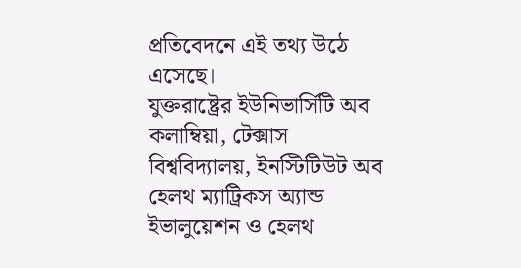প্রতিবেদনে এই তথ্য উঠে এসেছে।
যুক্তরাষ্ট্রের ইউনিভার্সিটি অব কলাম্বিয়া, টেক্সাস বিশ্ববিদ্যালয়, ইনস্টিটিউট অব হেলথ ম্যাট্রিকস অ্যান্ড ইভালুয়েশন ও হেলথ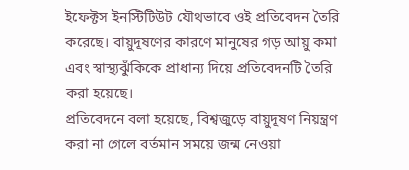ইফেক্টস ইনস্টিটিউট যৌথভাবে ওই প্রতিবেদন তৈরি করেছে। বায়ুদূষণের কারণে মানুষের গড় আয়ু কমা এবং স্বাস্থ্যঝুঁকিকে প্রাধান্য দিয়ে প্রতিবেদনটি তৈরি করা হয়েছে।
প্রতিবেদনে বলা হয়েছে, বিশ্বজুড়ে বায়ুদূষণ নিয়ন্ত্রণ করা না গেলে বর্তমান সময়ে জন্ম নেওয়া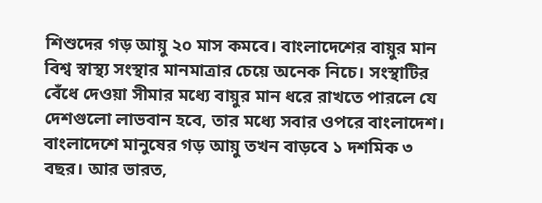শিশুদের গড় আয়ু ২০ মাস কমবে। বাংলাদেশের বায়ুর মান বিশ্ব স্বাস্থ্য সংস্থার মানমাত্রার চেয়ে অনেক নিচে। সংস্থাটির বেঁধে দেওয়া সীমার মধ্যে বায়ুর মান ধরে রাখতে পারলে যে দেশগুলো লাভবান হবে, তার মধ্যে সবার ওপরে বাংলাদেশ। বাংলাদেশে মানুষের গড় আয়ু তখন বাড়বে ১ দশমিক ৩ বছর। আর ভারত,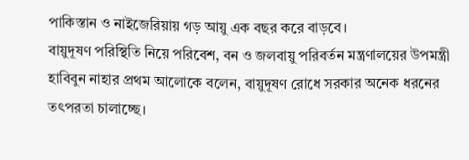পাকিস্তান ও নাইজেরিয়ায় গড় আয়ু এক বছর করে বাড়বে।
বায়ুদূষণ পরিস্থিতি নিয়ে পরিবেশ, বন ও জলবায়ু পরিবর্তন মন্ত্রণালয়ের উপমন্ত্রী হাবিবুন নাহার প্রথম আলোকে বলেন, বায়ুদূষণ রোধে সরকার অনেক ধরনের তৎপরতা চালাচ্ছে।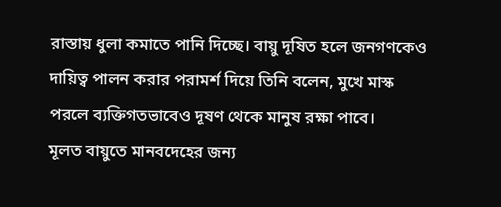রাস্তায় ধুলা কমাতে পানি দিচ্ছে। বায়ু দূষিত হলে জনগণকেও দায়িত্ব পালন করার পরামর্শ দিয়ে তিনি বলেন, মুখে মাস্ক পরলে ব্যক্তিগতভাবেও দূষণ থেকে মানুষ রক্ষা পাবে।
মূলত বায়ুতে মানবদেহের জন্য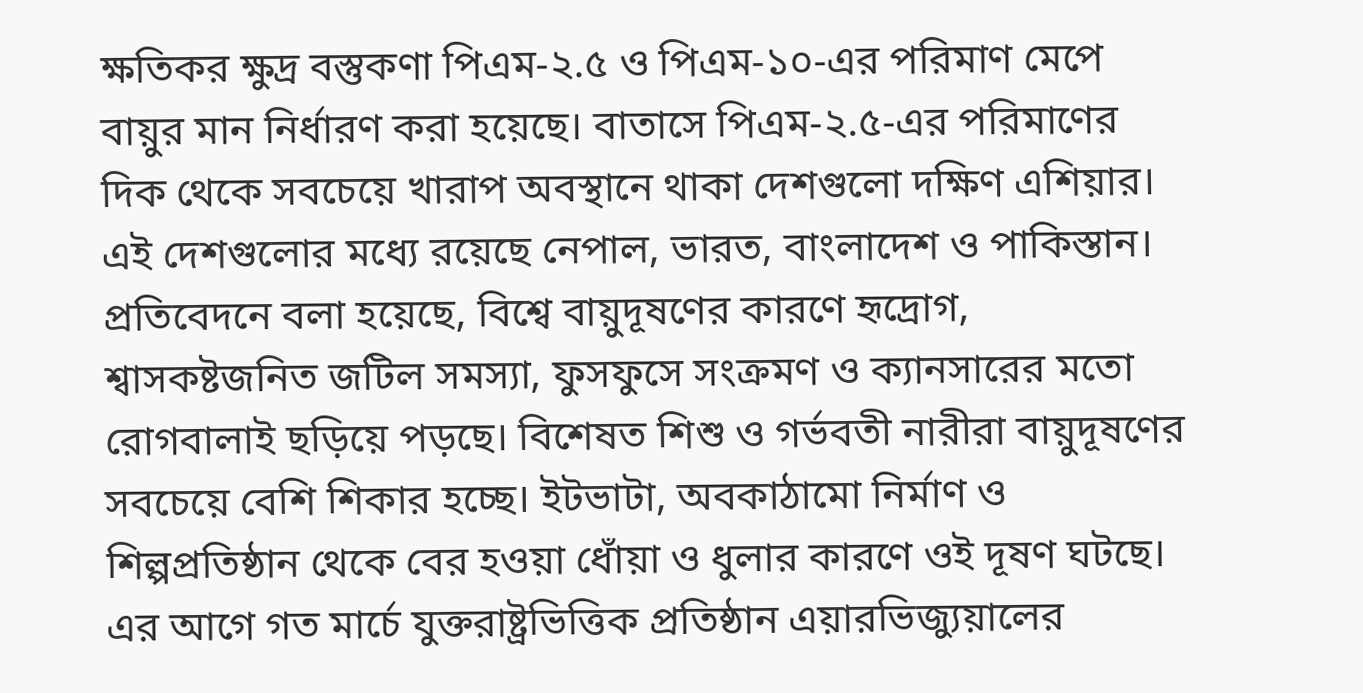ক্ষতিকর ক্ষুদ্র বস্তুকণা পিএম-২.৫ ও পিএম-১০-এর পরিমাণ মেপে বায়ুর মান নির্ধারণ করা হয়েছে। বাতাসে পিএম-২.৫-এর পরিমাণের দিক থেকে সবচেয়ে খারাপ অবস্থানে থাকা দেশগুলো দক্ষিণ এশিয়ার। এই দেশগুলোর মধ্যে রয়েছে নেপাল, ভারত, বাংলাদেশ ও পাকিস্তান।
প্রতিবেদনে বলা হয়েছে, বিশ্বে বায়ুদূষণের কারণে হৃদ্রোগ, শ্বাসকষ্টজনিত জটিল সমস্যা, ফুসফুসে সংক্রমণ ও ক্যানসারের মতো রোগবালাই ছড়িয়ে পড়ছে। বিশেষত শিশু ও গর্ভবতী নারীরা বায়ুদূষণের সবচেয়ে বেশি শিকার হচ্ছে। ইটভাটা, অবকাঠামো নির্মাণ ও শিল্পপ্রতিষ্ঠান থেকে বের হওয়া ধোঁয়া ও ধুলার কারণে ওই দূষণ ঘটছে।
এর আগে গত মার্চে যুক্তরাষ্ট্রভিত্তিক প্রতিষ্ঠান এয়ারভিজ্যুয়ালের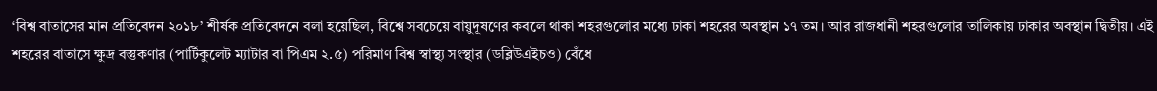‘বিশ্ব বাতাসের মান প্রতিবেদন ২০১৮’ শীর্ষক প্রতিবেদনে বলা হয়েছিল, বিশ্বে সবচেয়ে বায়ুদূষণের কবলে থাকা শহরগুলোর মধ্যে ঢাকা শহরের অবস্থান ১৭ তম। আর রাজধানী শহরগুলোর তালিকায় ঢাকার অবস্থান দ্বিতীয়। এই শহরের বাতাসে ক্ষুদ্র বস্তুকণার (পার্টিকুলেট ম্যাটার বা পিএম ২.৫) পরিমাণ বিশ্ব স্বাস্থ্য সংস্থার (ডব্লিউএইচও) বেঁধে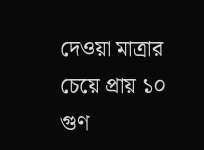দেওয়া মাত্রার চেয়ে প্রায় ১০ গুণ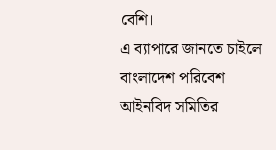বেশি।
এ ব্যাপারে জানতে চাইলে বাংলাদেশ পরিবেশ আইনবিদ সমিতির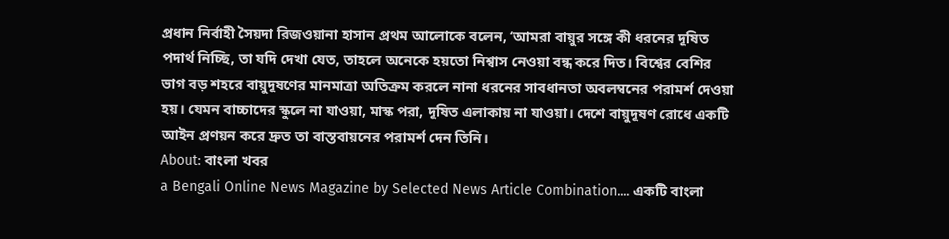প্রধান নির্বাহী সৈয়দা রিজওয়ানা হাসান প্রথম আলোকে বলেন, ‘আমরা বায়ুর সঙ্গে কী ধরনের দূষিত পদার্থ নিচ্ছি, তা যদি দেখা যেত, তাহলে অনেকে হয়তো নিশ্বাস নেওয়া বন্ধ করে দিত। বিশ্বের বেশির ভাগ বড় শহরে বায়ুদূষণের মানমাত্রা অতিক্রম করলে নানা ধরনের সাবধানতা অবলম্বনের পরামর্শ দেওয়া হয়। যেমন বাচ্চাদের স্কুলে না যাওয়া, মাস্ক পরা, দূষিত এলাকায় না যাওয়া। দেশে বায়ুদূষণ রোধে একটি আইন প্রণয়ন করে দ্রুত তা বাস্তবায়নের পরামর্শ দেন তিনি।
About: বাংলা খবর
a Bengali Online News Magazine by Selected News Article Combination.... একটি বাংলা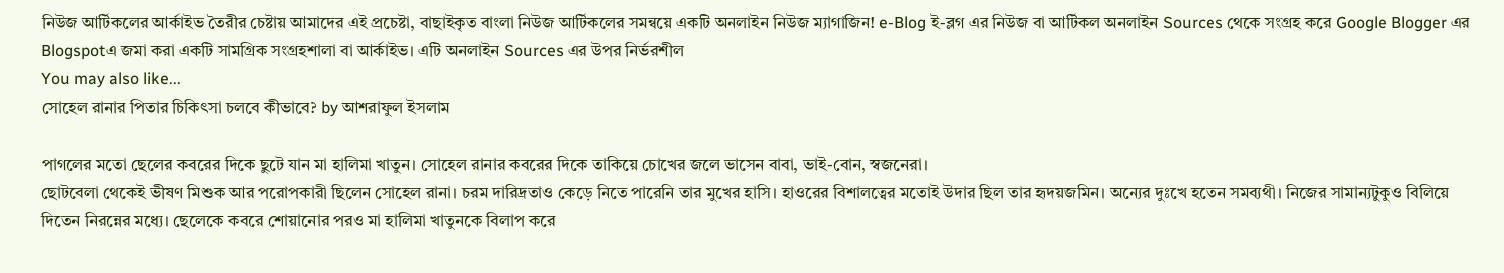নিউজ আর্টিকলের আর্কাইভ তৈরীর চেষ্টায় আমাদের এই প্রচেষ্টা, বাছাইকৃত বাংলা নিউজ আর্টিকলের সমন্বয়ে একটি অনলাইন নিউজ ম্যাগাজিন! e-Blog ই-ব্লগ এর নিউজ বা আর্টিকল অনলাইন Sources থেকে সংগ্রহ করে Google Blogger এর Blogspotএ জমা করা একটি সামগ্রিক সংগ্রহশালা বা আর্কাইভ। এটি অনলাইন Sources এর উপর নির্ভরশীল
You may also like...
সোহেল রানার পিতার চিকিৎসা চলবে কীভাবে? by আশরাফুল ইসলাম

পাগলের মতো ছেলের কবরের দিকে ছুটে যান মা হালিমা খাতুন। সোহেল রানার কবরের দিকে তাকিয়ে চোখের জলে ভাসেন বাবা, ভাই-বোন, স্বজনেরা।
ছোটবেলা থেকেই ভীষণ মিশুক আর পরোপকারী ছিলেন সোহেল রানা। চরম দারিদ্রতাও কেড়ে নিতে পারেনি তার মুখের হাসি। হাওরের বিশালত্বের মতোই উদার ছিল তার হৃদয়জমিন। অন্যের দুঃখে হতেন সমব্যথী। নিজের সামান্যটুকুও বিলিয়ে দিতেন নিরন্নের মধ্যে। ছেলেকে কবরে শোয়ানোর পরও মা হালিমা খাতুনকে বিলাপ করে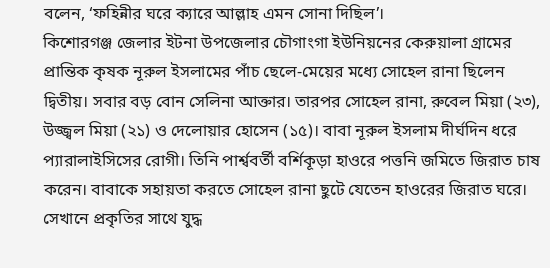বলেন, ‘ফহিন্নীর ঘরে ক্যারে আল্লাহ এমন সোনা দিছিল’।
কিশোরগঞ্জ জেলার ইটনা উপজেলার চৌগাংগা ইউনিয়নের কেরুয়ালা গ্রামের প্রান্তিক কৃষক নূরুল ইসলামের পাঁচ ছেলে-মেয়ের মধ্যে সোহেল রানা ছিলেন দ্বিতীয়। সবার বড় বোন সেলিনা আক্তার। তারপর সোহেল রানা, রুবেল মিয়া (২৩), উজ্জ্বল মিয়া (২১) ও দেলোয়ার হোসেন (১৫)। বাবা নূরুল ইসলাম দীর্ঘদিন ধরে প্যারালাইসিসের রোগী। তিনি পার্শ্ববর্তী বর্শিকূড়া হাওরে পত্তনি জমিতে জিরাত চাষ করেন। বাবাকে সহায়তা করতে সোহেল রানা ছুটে যেতেন হাওরের জিরাত ঘরে। সেখানে প্রকৃতির সাথে যুদ্ধ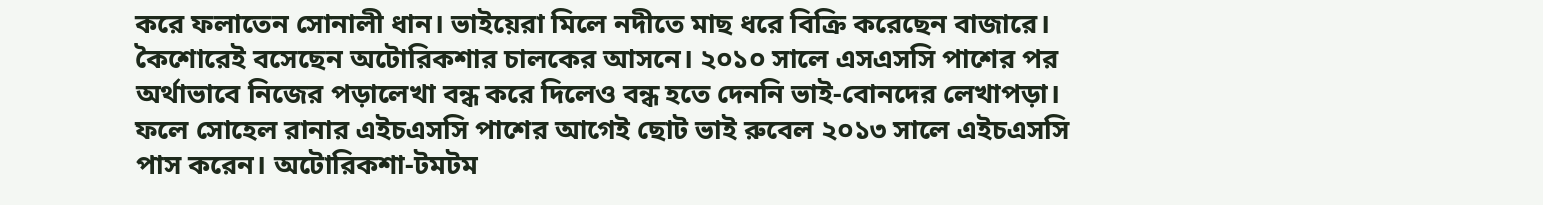করে ফলাতেন সোনালী ধান। ভাইয়েরা মিলে নদীতে মাছ ধরে বিক্রি করেছেন বাজারে। কৈশোরেই বসেছেন অটোরিকশার চালকের আসনে। ২০১০ সালে এসএসসি পাশের পর অর্থাভাবে নিজের পড়ালেখা বন্ধ করে দিলেও বন্ধ হতে দেননি ভাই-বোনদের লেখাপড়া।
ফলে সোহেল রানার এইচএসসি পাশের আগেই ছোট ভাই রুবেল ২০১৩ সালে এইচএসসি পাস করেন। অটোরিকশা-টমটম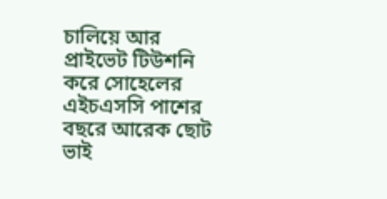চালিয়ে আর প্রাইভেট টিউশনি করে সোহেলের এইচএসসি পাশের বছরে আরেক ছোট ভাই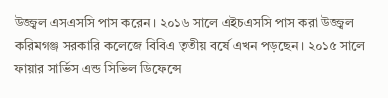উজ্জ্বল এসএসসি পাস করেন। ২০১৬ সালে এইচএসসি পাস করা উজ্জ্বল করিমগঞ্জ সরকারি কলেজে বিবিএ তৃতীয় বর্ষে এখন পড়ছেন। ২০১৫ সালে ফায়ার সার্ভিস এন্ড সিভিল ডিফেন্সে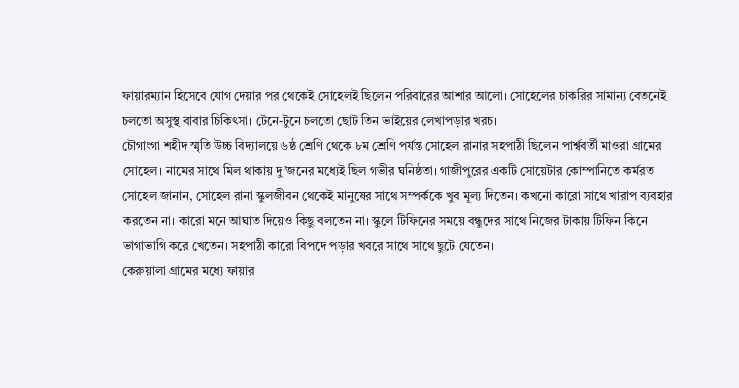ফায়ারম্যান হিসেবে যোগ দেয়ার পর থেকেই সোহেলই ছিলেন পরিবারের আশার আলো। সোহেলের চাকরির সামান্য বেতনেই চলতো অসুস্থ বাবার চিকিৎসা। টেনে-টুনে চলতো ছোট তিন ভাইয়ের লেখাপড়ার খরচ।
চৌগাংগা শহীদ স্মৃতি উচ্চ বিদ্যালয়ে ৬ষ্ঠ শ্রেণি থেকে ৮ম শ্রেণি পর্যন্ত সোহেল রানার সহপাঠী ছিলেন পার্শ্ববর্তী মাওরা গ্রামের সোহেল। নামের সাথে মিল থাকায় দু’জনের মধ্যেই ছিল গভীর ঘনিষ্ঠতা। গাজীপুরের একটি সোয়েটার কোম্পানিতে কর্মরত সোহেল জানান, সোহেল রানা স্কুলজীবন থেকেই মানুষের সাথে সম্পর্ককে খুব মূল্য দিতেন। কখনো কারো সাথে খারাপ ব্যবহার করতেন না। কারো মনে আঘাত দিয়েও কিছু বলতেন না। স্কুলে টিফিনের সময়ে বন্ধুদের সাথে নিজের টাকায় টিফিন কিনে ভাগাভাগি করে খেতেন। সহপাঠী কারো বিপদে পড়ার খবরে সাথে সাথে ছুটে যেতেন।
কেরুয়ালা গ্রামের মধ্যে ফায়ার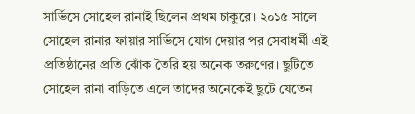সার্ভিসে সোহেল রানাই ছিলেন প্রথম চাকুরে। ২০১৫ সালে সোহেল রানার ফায়ার সার্ভিসে যোগ দেয়ার পর সেবাধর্মী এই প্রতিষ্ঠানের প্রতি ঝোঁক তৈরি হয় অনেক তরুণের। ছুটিতে সোহেল রানা বাড়িতে এলে তাদের অনেকেই ছুটে যেতেন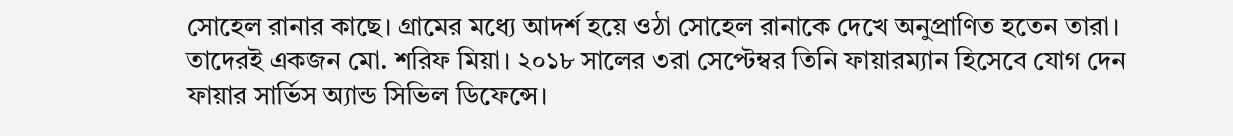সোহেল রানার কাছে। গ্রামের মধ্যে আদর্শ হয়ে ওঠা সোহেল রানাকে দেখে অনুপ্রাণিত হতেন তারা। তাদেরই একজন মো. শরিফ মিয়া। ২০১৮ সালের ৩রা সেপ্টেম্বর তিনি ফায়ারম্যান হিসেবে যোগ দেন ফায়ার সার্ভিস অ্যান্ড সিভিল ডিফেন্সে।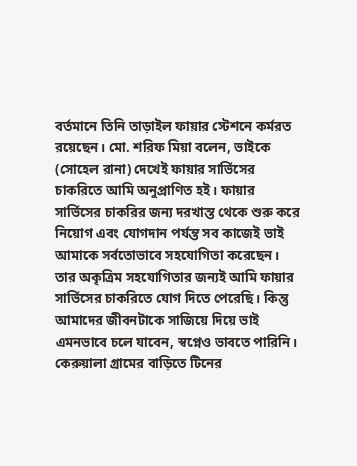বর্তমানে তিনি তাড়াইল ফায়ার স্টেশনে কর্মরত রয়েছেন। মো. শরিফ মিয়া বলেন, ভাইকে (সোহেল রানা) দেখেই ফায়ার সার্ভিসের চাকরিতে আমি অনুপ্রাণিত হই। ফায়ার সার্ভিসের চাকরির জন্য দরখাস্ত থেকে শুরু করে নিয়োগ এবং যোগদান পর্যন্ত সব কাজেই ভাই আমাকে সর্বতোভাবে সহযোগিতা করেছেন। তার অকৃত্রিম সহযোগিতার জন্যই আমি ফায়ার সার্ভিসের চাকরিতে যোগ দিতে পেরেছি। কিন্তু আমাদের জীবনটাকে সাজিয়ে দিয়ে ভাই এমনভাবে চলে যাবেন, স্বপ্নেও ভাবতে পারিনি। কেরুয়ালা গ্রামের বাড়িতে টিনের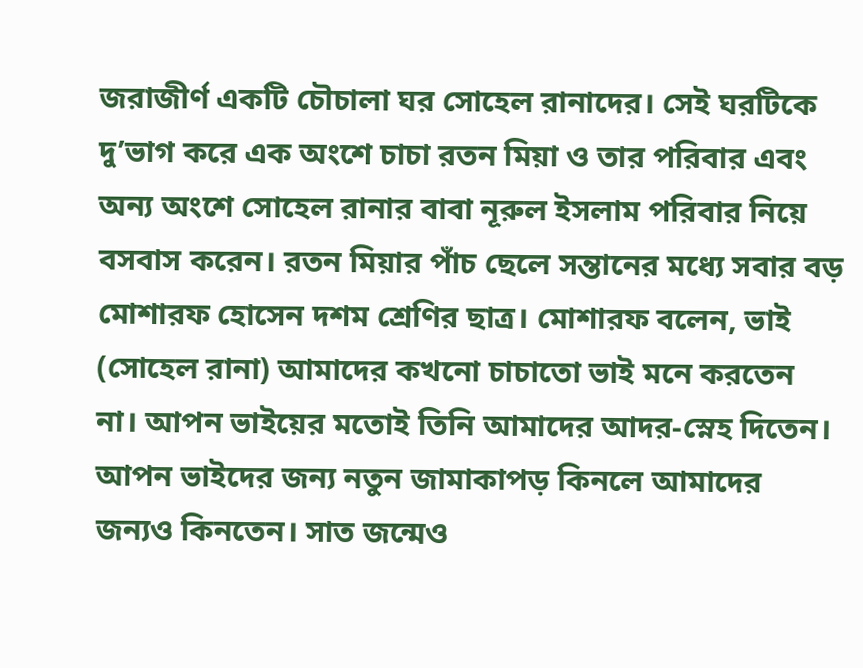জরাজীর্ণ একটি চৌচালা ঘর সোহেল রানাদের। সেই ঘরটিকে দু’ভাগ করে এক অংশে চাচা রতন মিয়া ও তার পরিবার এবং অন্য অংশে সোহেল রানার বাবা নূরুল ইসলাম পরিবার নিয়ে বসবাস করেন। রতন মিয়ার পাঁচ ছেলে সন্তানের মধ্যে সবার বড় মোশারফ হোসেন দশম শ্রেণির ছাত্র। মোশারফ বলেন, ভাই (সোহেল রানা) আমাদের কখনো চাচাতো ভাই মনে করতেন না। আপন ভাইয়ের মতোই তিনি আমাদের আদর-স্নেহ দিতেন। আপন ভাইদের জন্য নতুন জামাকাপড় কিনলে আমাদের জন্যও কিনতেন। সাত জন্মেও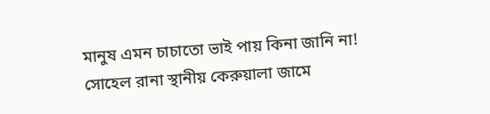মানুষ এমন চাচাতো ভাই পায় কিনা জানি না!
সোহেল রানা স্থানীয় কেরুয়ালা জামে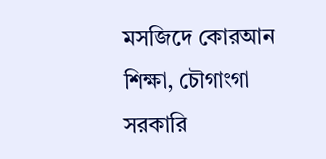মসজিদে কোরআন শিক্ষা, চৌগাংগা সরকারি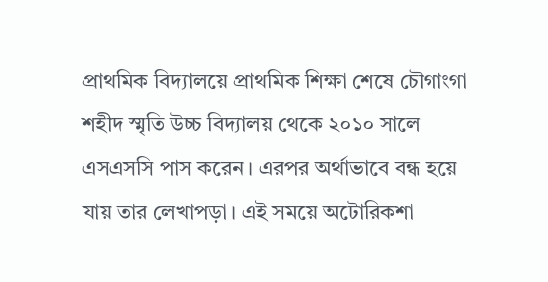প্রাথমিক বিদ্যালয়ে প্রাথমিক শিক্ষা শেষে চৌগাংগা শহীদ স্মৃতি উচ্চ বিদ্যালয় থেকে ২০১০ সালে এসএসসি পাস করেন। এরপর অর্থাভাবে বন্ধ হয়ে যায় তার লেখাপড়া। এই সময়ে অটোরিকশা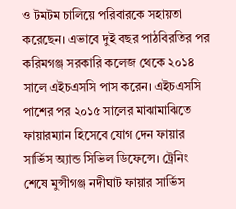ও টমটম চালিয়ে পরিবারকে সহায়তা করেছেন। এভাবে দুই বছর পাঠবিরতির পর করিমগঞ্জ সরকারি কলেজ থেকে ২০১৪ সালে এইচএসসি পাস করেন। এইচএসসি পাশের পর ২০১৫ সালের মাঝামাঝিতে ফায়ারম্যান হিসেবে যোগ দেন ফায়ার সার্ভিস অ্যান্ড সিভিল ডিফেন্সে। ট্রেনিং শেষে মুন্সীগঞ্জ নদীঘাট ফায়ার সার্ভিস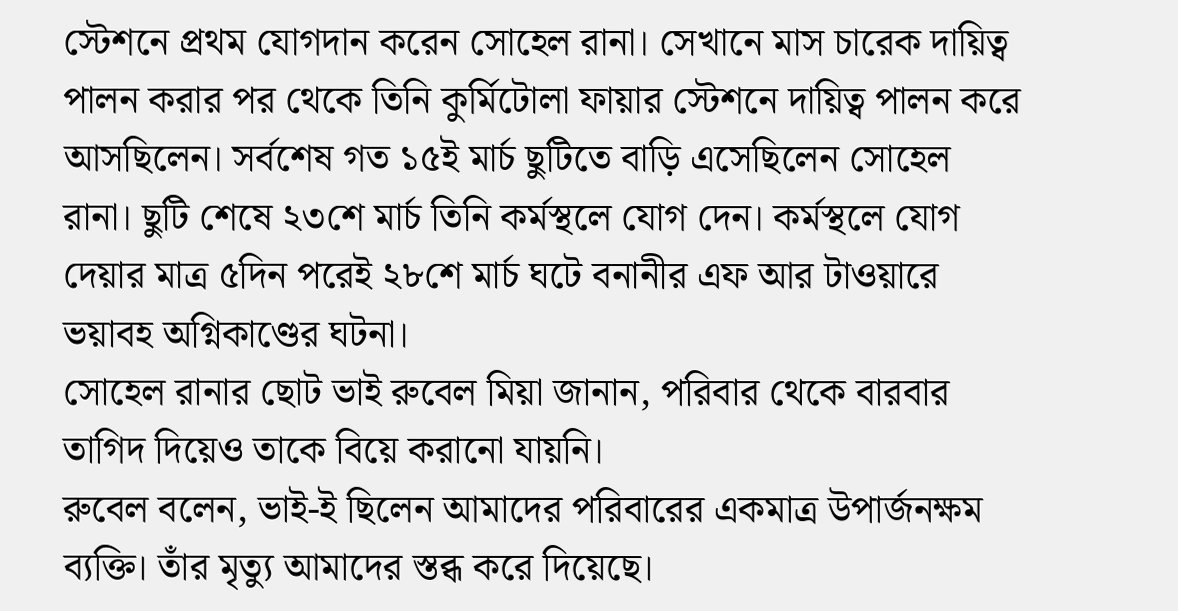স্টেশনে প্রথম যোগদান করেন সোহেল রানা। সেখানে মাস চারেক দায়িত্ব পালন করার পর থেকে তিনি কুর্মিটোলা ফায়ার স্টেশনে দায়িত্ব পালন করে আসছিলেন। সর্বশেষ গত ১৫ই মার্চ ছুটিতে বাড়ি এসেছিলেন সোহেল রানা। ছুটি শেষে ২৩শে মার্চ তিনি কর্মস্থলে যোগ দেন। কর্মস্থলে যোগ দেয়ার মাত্র ৫দিন পরেই ২৮শে মার্চ ঘটে বনানীর এফ আর টাওয়ারে ভয়াবহ অগ্নিকাণ্ডের ঘটনা।
সোহেল রানার ছোট ভাই রুবেল মিয়া জানান, পরিবার থেকে বারবার তাগিদ দিয়েও তাকে বিয়ে করানো যায়নি।
রুবেল বলেন, ভাই-ই ছিলেন আমাদের পরিবারের একমাত্র উপার্জনক্ষম ব্যক্তি। তাঁর মৃত্যু আমাদের স্তব্ধ করে দিয়েছে।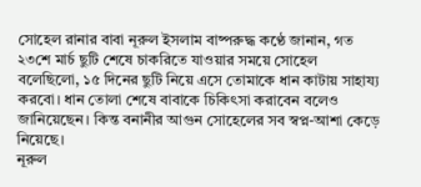সোহেল রানার বাবা নূরুল ইসলাম বাষ্পরুদ্ধ কণ্ঠে জানান, গত ২৩শে মার্চ ছুটি শেষে চাকরিতে যাওয়ার সময়ে সোহেল বলেছিলো, ১৫ দিনের ছুটি নিয়ে এসে তোমাকে ধান কাটায় সাহায্য করবো। ধান তোলা শেষে বাবাকে চিকিৎসা করাবেন বলেও জানিয়েছেন। কিন্ত বনানীর আগুন সোহেলের সব স্বপ্ন-আশা কেড়ে নিয়েছে।
নূরুল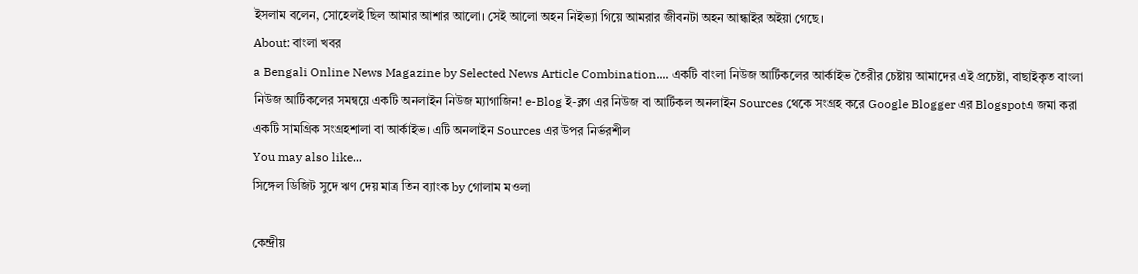ইসলাম বলেন, সোহেলই ছিল আমার আশার আলো। সেই আলো অহন নিইভ্যা গিয়ে আমরার জীবনটা অহন আন্ধাইর অইয়া গেছে।
About: বাংলা খবর
a Bengali Online News Magazine by Selected News Article Combination.... একটি বাংলা নিউজ আর্টিকলের আর্কাইভ তৈরীর চেষ্টায় আমাদের এই প্রচেষ্টা, বাছাইকৃত বাংলা নিউজ আর্টিকলের সমন্বয়ে একটি অনলাইন নিউজ ম্যাগাজিন! e-Blog ই-ব্লগ এর নিউজ বা আর্টিকল অনলাইন Sources থেকে সংগ্রহ করে Google Blogger এর Blogspotএ জমা করা একটি সামগ্রিক সংগ্রহশালা বা আর্কাইভ। এটি অনলাইন Sources এর উপর নির্ভরশীল
You may also like...
সিঙ্গেল ডিজিট সুদে ঋণ দেয় মাত্র তিন ব্যাংক by গোলাম মওলা

কেন্দ্রীয়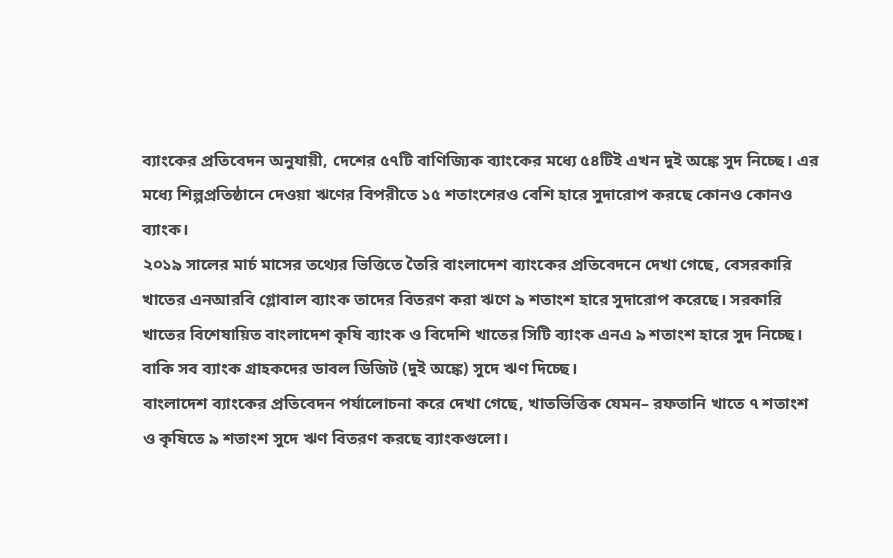ব্যাংকের প্রতিবেদন অনুযায়ী, দেশের ৫৭টি বাণিজ্যিক ব্যাংকের মধ্যে ৫৪টিই এখন দুই অঙ্কে সুদ নিচ্ছে। এর মধ্যে শিল্পপ্রতিষ্ঠানে দেওয়া ঋণের বিপরীতে ১৫ শতাংশেরও বেশি হারে সুদারোপ করছে কোনও কোনও ব্যাংক।
২০১৯ সালের মার্চ মাসের তথ্যের ভিত্তিতে তৈরি বাংলাদেশ ব্যাংকের প্রতিবেদনে দেখা গেছে, বেসরকারি খাতের এনআরবি গ্লোবাল ব্যাংক তাদের বিতরণ করা ঋণে ৯ শতাংশ হারে সুদারোপ করেছে। সরকারি খাতের বিশেষায়িত বাংলাদেশ কৃষি ব্যাংক ও বিদেশি খাতের সিটি ব্যাংক এনএ ৯ শতাংশ হারে সুদ নিচ্ছে। বাকি সব ব্যাংক গ্রাহকদের ডাবল ডিজিট (দুই অঙ্কে) সুদে ঋণ দিচ্ছে।
বাংলাদেশ ব্যাংকের প্রতিবেদন পর্যালোচনা করে দেখা গেছে, খাতভিত্তিক যেমন– রফতানি খাতে ৭ শতাংশ ও কৃষিতে ৯ শতাংশ সুদে ঋণ বিতরণ করছে ব্যাংকগুলো।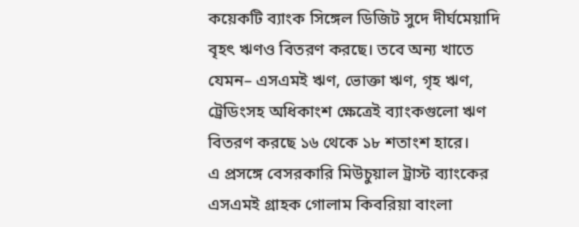কয়েকটি ব্যাংক সিঙ্গেল ডিজিট সুদে দীর্ঘমেয়াদি বৃহৎ ঋণও বিতরণ করছে। তবে অন্য খাতে যেমন– এসএমই ঋণ, ভোক্তা ঋণ, গৃহ ঋণ, ট্রেডিংসহ অধিকাংশ ক্ষেত্রেই ব্যাংকগুলো ঋণ বিতরণ করছে ১৬ থেকে ১৮ শতাংশ হারে।
এ প্রসঙ্গে বেসরকারি মিউচুয়াল ট্রাস্ট ব্যাংকের এসএমই গ্রাহক গোলাম কিবরিয়া বাংলা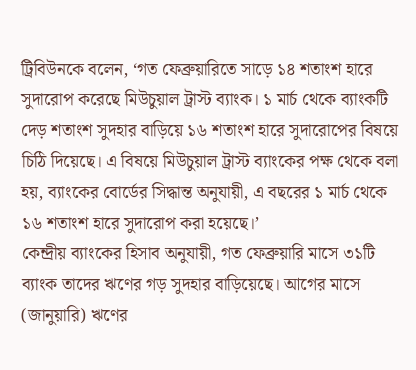ট্রিবিউনকে বলেন, ‘গত ফেব্রুয়ারিতে সাড়ে ১৪ শতাংশ হারে সুদারোপ করেছে মিউচুয়াল ট্রাস্ট ব্যাংক। ১ মার্চ থেকে ব্যাংকটি দেড় শতাংশ সুদহার বাড়িয়ে ১৬ শতাংশ হারে সুদারোপের বিষয়ে চিঠি দিয়েছে। এ বিষয়ে মিউচুয়াল ট্রাস্ট ব্যাংকের পক্ষ থেকে বলা হয়, ব্যাংকের বোর্ডের সিদ্ধান্ত অনুযায়ী, এ বছরের ১ মার্চ থেকে ১৬ শতাংশ হারে সুদারোপ করা হয়েছে।’
কেন্দ্রীয় ব্যাংকের হিসাব অনুযায়ী, গত ফেব্রুয়ারি মাসে ৩১টি ব্যাংক তাদের ঋণের গড় সুদহার বাড়িয়েছে। আগের মাসে (জানুয়ারি) ঋণের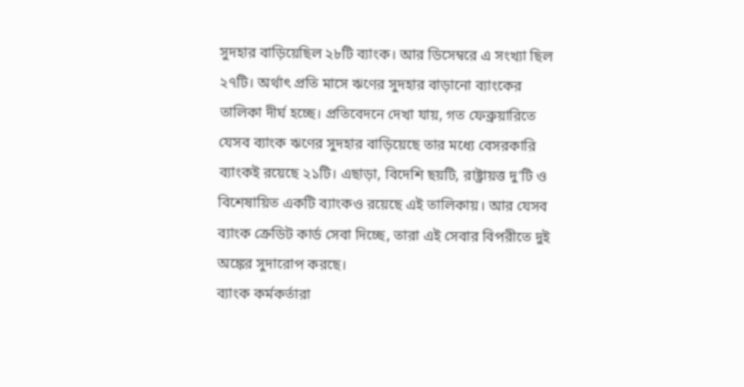সুদহার বাড়িয়েছিল ২৮টি ব্যাংক। আর ডিসেম্বরে এ সংখ্যা ছিল ২৭টি। অর্থাৎ প্রতি মাসে ঋণের সুদহার বাড়ানো ব্যাংকের তালিকা দীর্ঘ হচ্ছে। প্রতিবেদনে দেখা যায়, গত ফেব্রুয়ারিতে যেসব ব্যাংক ঋণের সুদহার বাড়িয়েছে তার মধ্যে বেসরকারি ব্যাংকই রয়েছে ২১টি। এছাড়া, বিদেশি ছয়টি, রাষ্ট্রায়ত্ত দু’টি ও বিশেষায়িত একটি ব্যাংকও রয়েছে এই তালিকায়। আর যেসব ব্যাংক ক্রেডিট কার্ড সেবা দিচ্ছে, তারা এই সেবার বিপরীতে দুই অঙ্কের সুদারোপ করছে।
ব্যাংক কর্মকর্তারা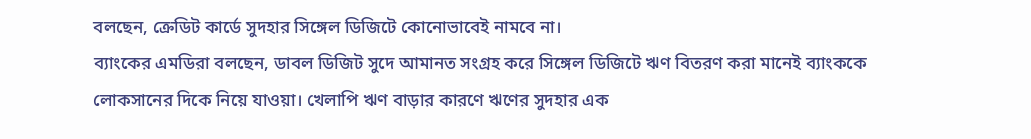বলছেন, ক্রেডিট কার্ডে সুদহার সিঙ্গেল ডিজিটে কোনোভাবেই নামবে না।
ব্যাংকের এমডিরা বলছেন, ডাবল ডিজিট সুদে আমানত সংগ্রহ করে সিঙ্গেল ডিজিটে ঋণ বিতরণ করা মানেই ব্যাংককে লোকসানের দিকে নিয়ে যাওয়া। খেলাপি ঋণ বাড়ার কারণে ঋণের সুদহার এক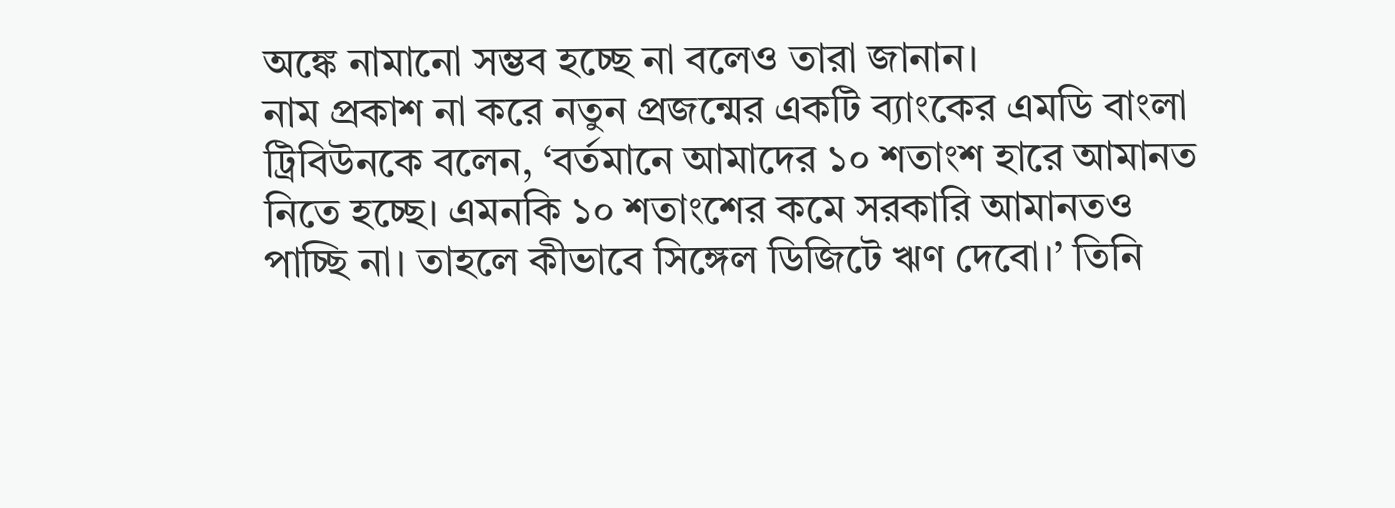অঙ্কে নামানো সম্ভব হচ্ছে না বলেও তারা জানান।
নাম প্রকাশ না করে নতুন প্রজন্মের একটি ব্যাংকের এমডি বাংলা ট্রিবিউনকে বলেন, ‘বর্তমানে আমাদের ১০ শতাংশ হারে আমানত নিতে হচ্ছে। এমনকি ১০ শতাংশের কমে সরকারি আমানতও পাচ্ছি না। তাহলে কীভাবে সিঙ্গেল ডিজিটে ঋণ দেবো।’ তিনি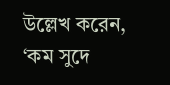উল্লেখ করেন, ‘কম সুদে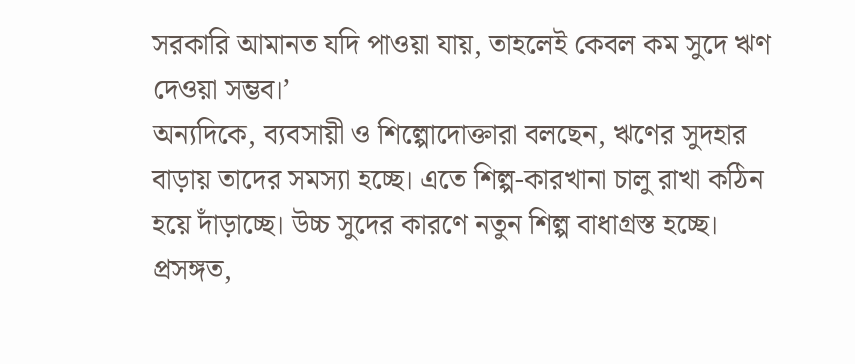সরকারি আমানত যদি পাওয়া যায়, তাহলেই কেবল কম সুদে ঋণ দেওয়া সম্ভব।’
অন্যদিকে, ব্যবসায়ী ও শিল্পোদোক্তারা বলছেন, ঋণের সুদহার বাড়ায় তাদের সমস্যা হচ্ছে। এতে শিল্প-কারখানা চালু রাখা কঠিন হয়ে দাঁড়াচ্ছে। উচ্চ সুদের কারণে নতুন শিল্প বাধাগ্রস্ত হচ্ছে।
প্রসঙ্গত,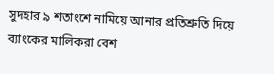সুদহার ৯ শতাংশে নামিয়ে আনার প্রতিশ্রুতি দিয়ে ব্যাংকের মালিকরা বেশ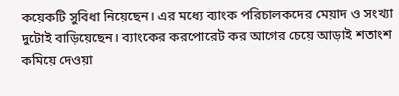কয়েকটি সুবিধা নিয়েছেন। এর মধ্যে ব্যাংক পরিচালকদের মেয়াদ ও সংখ্যা দুটোই বাড়িয়েছেন। ব্যাংকের করপোরেট কর আগের চেয়ে আড়াই শতাংশ কমিয়ে দেওয়া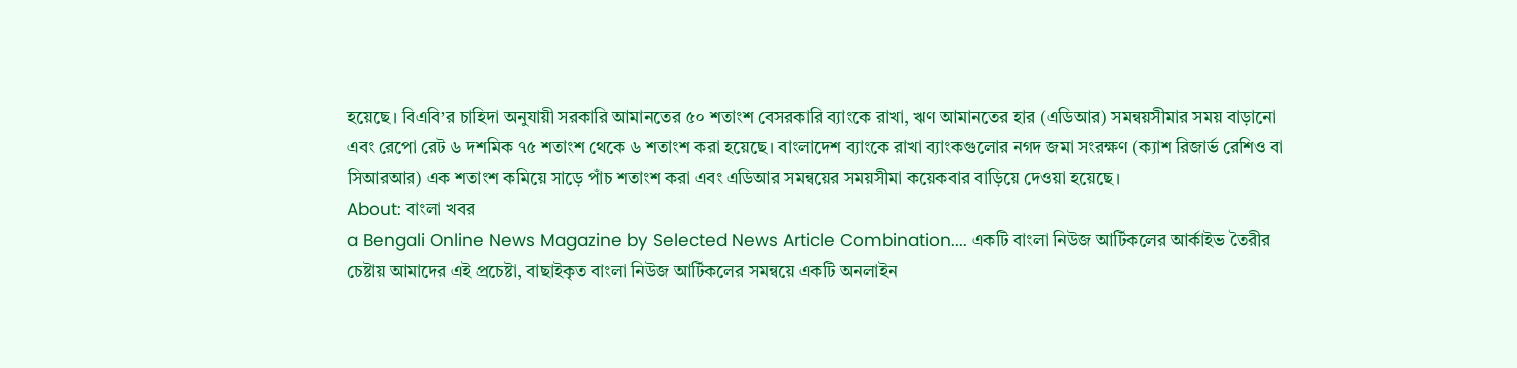হয়েছে। বিএবি’র চাহিদা অনুযায়ী সরকারি আমানতের ৫০ শতাংশ বেসরকারি ব্যাংকে রাখা, ঋণ আমানতের হার (এডিআর) সমন্বয়সীমার সময় বাড়ানো এবং রেপো রেট ৬ দশমিক ৭৫ শতাংশ থেকে ৬ শতাংশ করা হয়েছে। বাংলাদেশ ব্যাংকে রাখা ব্যাংকগুলোর নগদ জমা সংরক্ষণ (ক্যাশ রিজার্ভ রেশিও বা সিআরআর) এক শতাংশ কমিয়ে সাড়ে পাঁচ শতাংশ করা এবং এডিআর সমন্বয়ের সময়সীমা কয়েকবার বাড়িয়ে দেওয়া হয়েছে।
About: বাংলা খবর
a Bengali Online News Magazine by Selected News Article Combination.... একটি বাংলা নিউজ আর্টিকলের আর্কাইভ তৈরীর চেষ্টায় আমাদের এই প্রচেষ্টা, বাছাইকৃত বাংলা নিউজ আর্টিকলের সমন্বয়ে একটি অনলাইন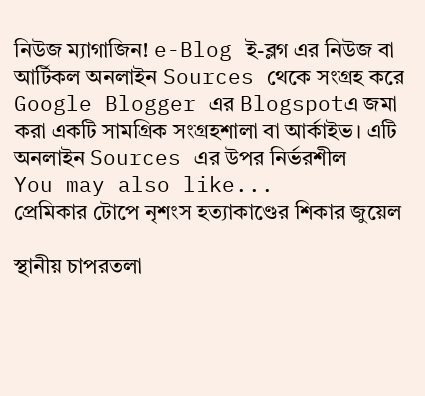নিউজ ম্যাগাজিন! e-Blog ই-ব্লগ এর নিউজ বা আর্টিকল অনলাইন Sources থেকে সংগ্রহ করে Google Blogger এর Blogspotএ জমা করা একটি সামগ্রিক সংগ্রহশালা বা আর্কাইভ। এটি অনলাইন Sources এর উপর নির্ভরশীল
You may also like...
প্রেমিকার টোপে নৃশংস হত্যাকাণ্ডের শিকার জুয়েল

স্থানীয় চাপরতলা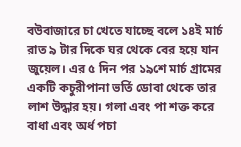বউবাজারে চা খেতে যাচ্ছে বলে ১৪ই মার্চ রাত ৯ টার দিকে ঘর থেকে বের হয়ে যান জুয়েল। এর ৫ দিন পর ১৯শে মার্চ গ্রামের একটি কচুরীপানা ভর্তি ডোবা থেকে তার লাশ উদ্ধার হয়। গলা এবং পা শক্ত করে বাধা এবং অর্ধ পচা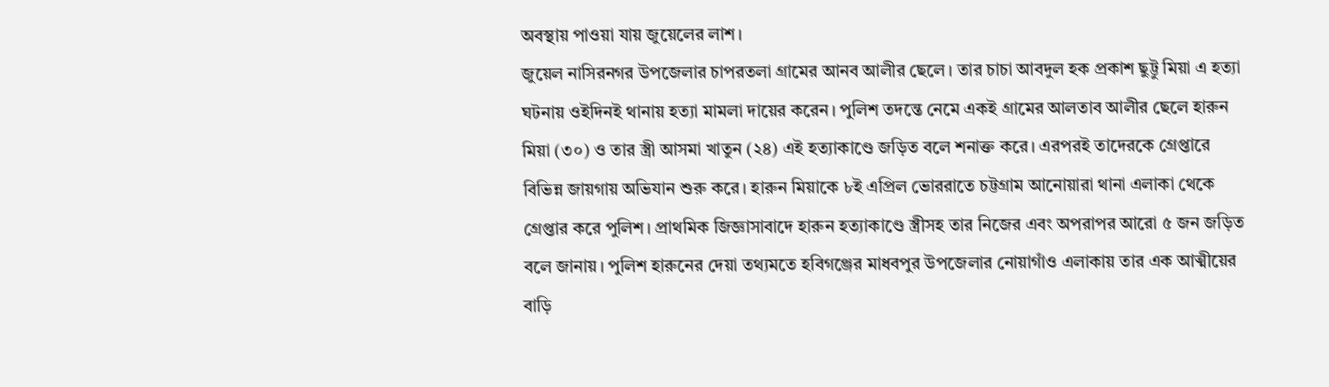অবস্থায় পাওয়া যায় জুয়েলের লাশ।
জুয়েল নাসিরনগর উপজেলার চাপরতলা গ্রামের আনব আলীর ছেলে। তার চাচা আবদুল হক প্রকাশ ছুট্টু মিয়া এ হত্যা ঘটনায় ওইদিনই থানায় হত্যা মামলা দায়ের করেন। পুলিশ তদন্তে নেমে একই গ্রামের আলতাব আলীর ছেলে হারুন মিয়া (৩০) ও তার স্ত্রী আসমা খাতুন (২৪) এই হত্যাকাণ্ডে জড়িত বলে শনাক্ত করে। এরপরই তাদেরকে গ্রেপ্তারে বিভিন্ন জায়গায় অভিযান শুরু করে। হারুন মিয়াকে ৮ই এপ্রিল ভোররাতে চট্টগ্রাম আনোয়ারা থানা এলাকা থেকে গ্রেপ্তার করে পুলিশ। প্রাথমিক জিজ্ঞাসাবাদে হারুন হত্যাকাণ্ডে স্ত্রীসহ তার নিজের এবং অপরাপর আরো ৫ জন জড়িত বলে জানায়। পুলিশ হারুনের দেয়া তথ্যমতে হবিগঞ্জের মাধবপুর উপজেলার নোয়াগাঁও এলাকায় তার এক আত্মীয়ের বাড়ি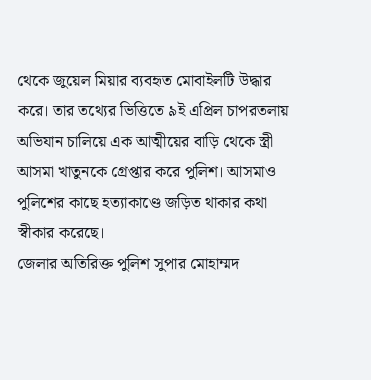থেকে জুয়েল মিয়ার ব্যবহৃত মোবাইলটি উদ্ধার করে। তার তথ্যের ভিত্তিতে ৯ই এপ্রিল চাপরতলায় অভিযান চালিয়ে এক আত্মীয়ের বাড়ি থেকে স্ত্রী আসমা খাতুনকে গ্রেপ্তার করে পুলিশ। আসমাও পুলিশের কাছে হত্যাকাণ্ডে জড়িত থাকার কথা স্বীকার করেছে।
জেলার অতিরিক্ত পুলিশ সুপার মোহাম্মদ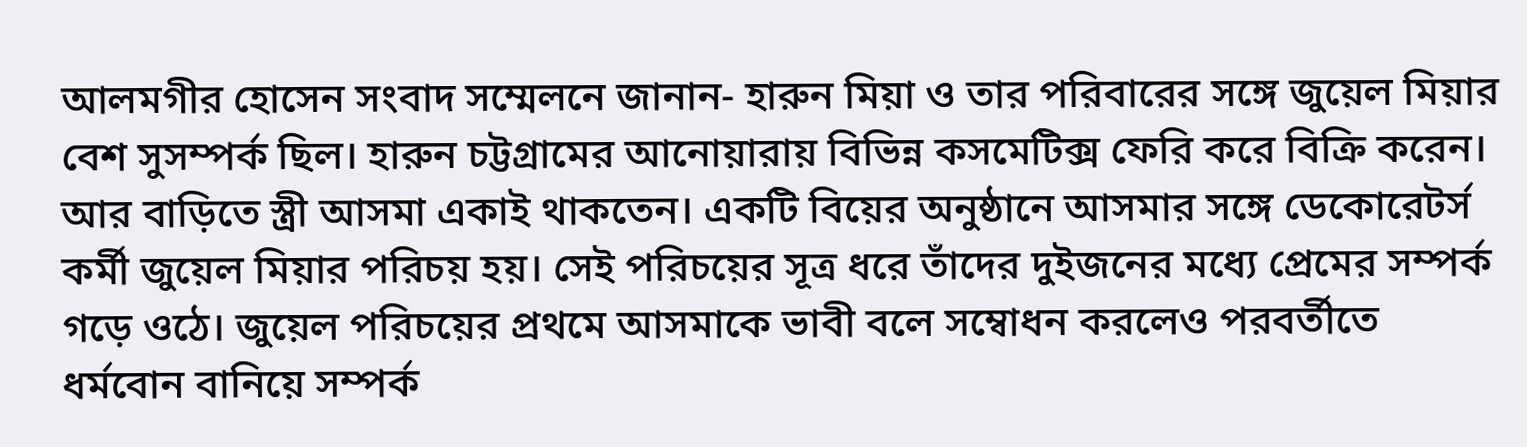আলমগীর হোসেন সংবাদ সম্মেলনে জানান- হারুন মিয়া ও তার পরিবারের সঙ্গে জুয়েল মিয়ার বেশ সুসম্পর্ক ছিল। হারুন চট্টগ্রামের আনোয়ারায় বিভিন্ন কসমেটিক্স ফেরি করে বিক্রি করেন। আর বাড়িতে স্ত্রী আসমা একাই থাকতেন। একটি বিয়ের অনুষ্ঠানে আসমার সঙ্গে ডেকোরেটর্স কর্মী জুয়েল মিয়ার পরিচয় হয়। সেই পরিচয়ের সূত্র ধরে তাঁদের দুইজনের মধ্যে প্রেমের সম্পর্ক গড়ে ওঠে। জুয়েল পরিচয়ের প্রথমে আসমাকে ভাবী বলে সম্বোধন করলেও পরবর্তীতে ধর্মবোন বানিয়ে সম্পর্ক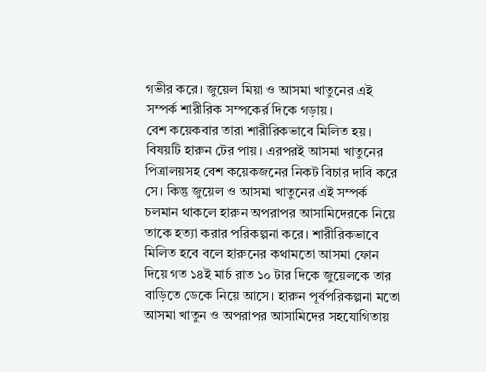গভীর করে। জুয়েল মিয়া ও আসমা খাতুনের এই সম্পর্ক শারীরিক সম্পকের্র দিকে গড়ায়।
বেশ কয়েকবার তারা শারীরিকভাবে মিলিত হয়। বিষয়টি হারুন টের পায়। এরপরই আসমা খাতুনের পিত্রালয়সহ বেশ কয়েকজনের নিকট বিচার দাবি করে সে। কিন্তু জুয়েল ও আসমা খাতুনের এই সম্পর্ক চলমান থাকলে হারুন অপরাপর আসামিদেরকে নিয়ে তাকে হত্যা করার পরিকল্পনা করে। শারীরিকভাবে মিলিত হবে বলে হারুনের কথামতো আসমা ফোন দিয়ে গত ১৪ই মার্চ রাত ১০ টার দিকে জুয়েলকে তার বাড়িতে ডেকে নিয়ে আসে। হারুন পূর্বপরিকল্পনা মতো আসমা খাতুন ও অপরাপর আসামিদের সহযোগিতায়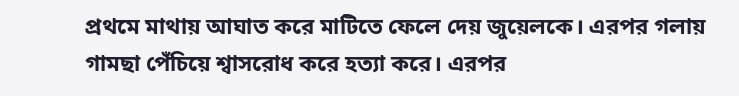প্রথমে মাথায় আঘাত করে মাটিতে ফেলে দেয় জুয়েলকে। এরপর গলায় গামছা পেঁচিয়ে শ্বাসরোধ করে হত্যা করে। এরপর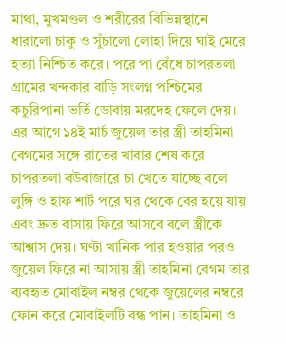মাথা, মুখমণ্ডল ও শরীরের বিভিন্নস্থানে ধারালো চাকু ও সুঁচালো লোহা দিয়ে ঘাই মেরে হত্যা নিশ্চিত করে। পরে পা বেঁধে চাপরতলা গ্রামের খন্দকার বাড়ি সংলগ্ন পশ্চিমের কচুরিপানা ভর্তি ডোবায় মরদেহ ফেলে দেয়।
এর আগে ১৪ই মার্চ জুয়েল তার স্ত্রী তাহমিনা বেগমের সঙ্গে রাতের খাবার শেষ করে চাপরতলা বউবাজারে চা খেতে যাচ্ছে বলে লুঙ্গি ও হাফ শার্ট পরে ঘর থেকে বের হয়ে যায় এবং দ্রুত বাসায় ফিরে আসবে বলে স্ত্রীকে আশ্বাস দেয়। ঘণ্টা খানিক পার হওয়ার পরও জুয়েল ফিরে না আসায় স্ত্রী তাহমিনা বেগম তার ব্যবহৃত মোবাইল নম্বর থেকে জুয়েলের নম্বরে ফোন করে মোবাইলটি বন্ধ পান। তাহমিনা ও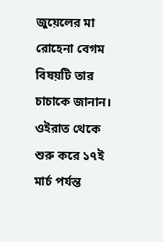জুয়েলের মা রোহেনা বেগম বিষয়টি তার চাচাকে জানান। ওইরাত থেকে শুরু করে ১৭ই মার্চ পর্যন্ত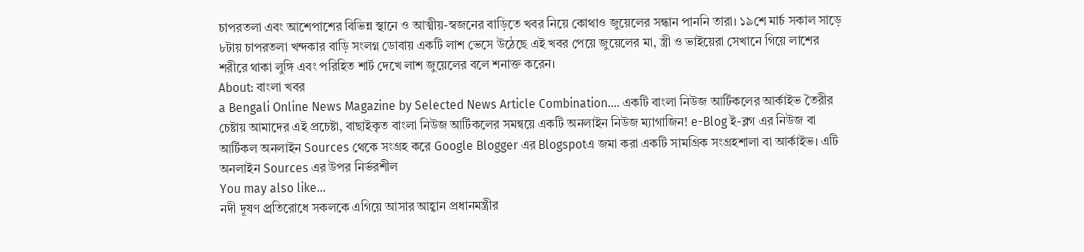চাপরতলা এবং আশেপাশের বিভিন্ন স্থানে ও আত্মীয়-স্বজনের বাড়িতে খবর নিয়ে কোথাও জুয়েলের সন্ধান পাননি তারা। ১৯শে মার্চ সকাল সাড়ে ৮টায় চাপরতলা খন্দকার বাড়ি সংলগ্ন ডোবায় একটি লাশ ভেসে উঠেছে এই খবর পেয়ে জুয়েলের মা, স্ত্রী ও ভাইয়েরা সেখানে গিয়ে লাশের শরীরে থাকা লুঙ্গি এবং পরিহিত শার্ট দেখে লাশ জুয়েলের বলে শনাক্ত করেন।
About: বাংলা খবর
a Bengali Online News Magazine by Selected News Article Combination.... একটি বাংলা নিউজ আর্টিকলের আর্কাইভ তৈরীর চেষ্টায় আমাদের এই প্রচেষ্টা, বাছাইকৃত বাংলা নিউজ আর্টিকলের সমন্বয়ে একটি অনলাইন নিউজ ম্যাগাজিন! e-Blog ই-ব্লগ এর নিউজ বা আর্টিকল অনলাইন Sources থেকে সংগ্রহ করে Google Blogger এর Blogspotএ জমা করা একটি সামগ্রিক সংগ্রহশালা বা আর্কাইভ। এটি অনলাইন Sources এর উপর নির্ভরশীল
You may also like...
নদী দূষণ প্র্রতিরোধে সকলকে এগিয়ে আসার আহ্বান প্রধানমন্ত্রীর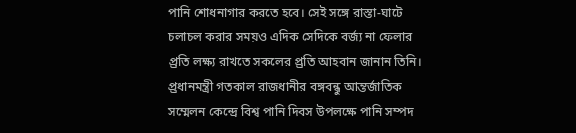পানি শোধনাগার করতে হবে। সেই সঙ্গে রাস্তা-ঘাটে চলাচল করার সময়ও এদিক সেদিকে বর্জ্য না ফেলার প্র্রতি লক্ষ্য রাখতে সকলের প্র্রতি আহবান জানান তিনি। প্র্রধানমন্ত্রী গতকাল রাজধানীর বঙ্গবন্ধু আন্তর্জাতিক সম্মেলন কেন্দ্রে বিশ্ব পানি দিবস উপলক্ষে পানি সম্পদ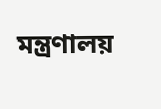মন্ত্রণালয়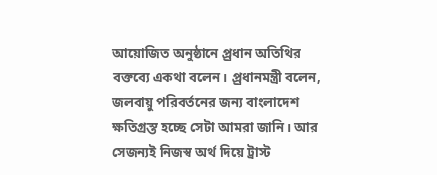আয়োজিত অনুষ্ঠানে প্র্রধান অতিথির বক্তব্যে একথা বলেন। প্র্রধানমন্ত্রী বলেন, জলবায়ু পরিবর্তনের জন্য বাংলাদেশ ক্ষতিগ্রস্ত হচ্ছে সেটা আমরা জানি। আর সেজন্যই নিজস্ব অর্থ দিয়ে ট্রাস্ট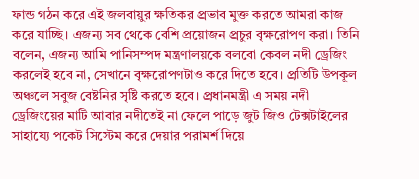ফান্ড গঠন করে এই জলবায়ুর ক্ষতিকর প্র্রভাব মুক্ত করতে আমরা কাজ করে যাচ্ছি। এজন্য সব থেকে বেশি প্রয়োজন প্র্রচুর বৃক্ষরোপণ করা। তিনি বলেন, এজন্য আমি পানিসম্পদ মন্ত্রণালয়কে বলবো কেবল নদী ড্রেজিং করলেই হবে না, সেখানে বৃক্ষরোপণটাও করে দিতে হবে। প্র্রতিটি উপকূল অঞ্চলে সবুজ বেষ্টনির সৃষ্টি করতে হবে। প্র্রধানমন্ত্রী এ সময় নদী ড্রেজিংয়ের মাটি আবার নদীতেই না ফেলে পাড়ে জুট জিও টেক্সটাইলের সাহায্যে পকেট সিস্টেম করে দেয়ার পরামর্শ দিয়ে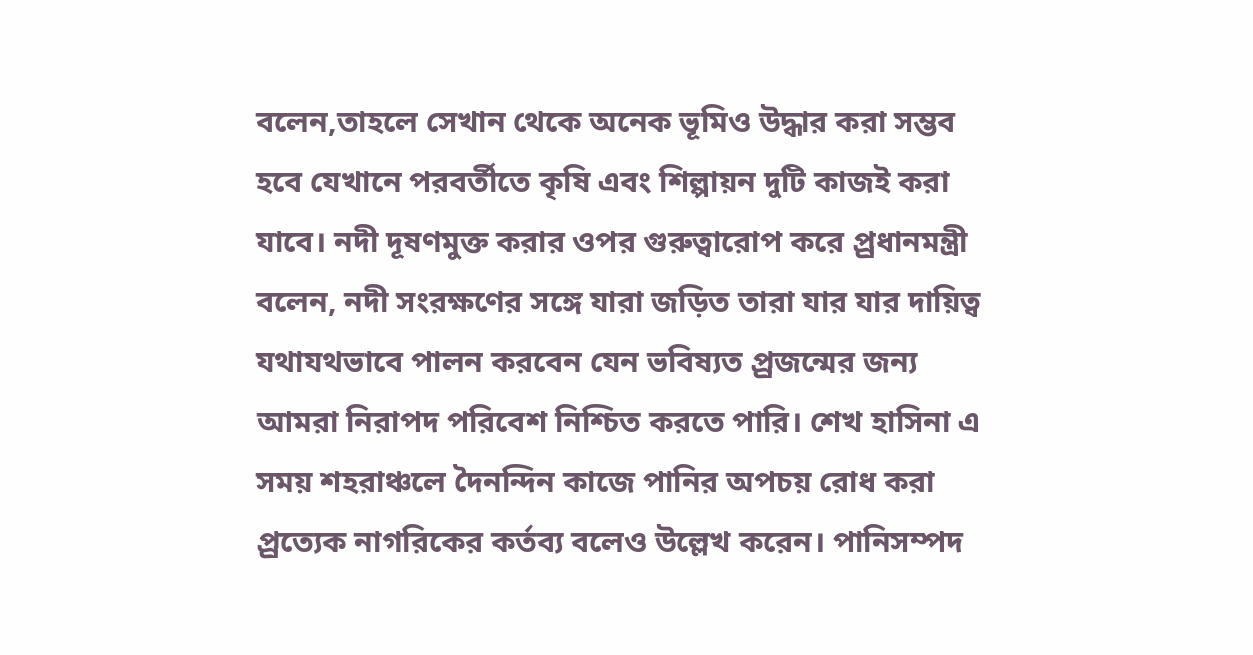বলেন,তাহলে সেখান থেকে অনেক ভূমিও উদ্ধার করা সম্ভব হবে যেখানে পরবর্তীতে কৃষি এবং শিল্পায়ন দুটি কাজই করা যাবে। নদী দূষণমুক্ত করার ওপর গুরুত্বারোপ করে প্র্রধানমন্ত্রী বলেন, নদী সংরক্ষণের সঙ্গে যারা জড়িত তারা যার যার দায়িত্ব যথাযথভাবে পালন করবেন যেন ভবিষ্যত প্র্রজন্মের জন্য আমরা নিরাপদ পরিবেশ নিশ্চিত করতে পারি। শেখ হাসিনা এ সময় শহরাঞ্চলে দৈনন্দিন কাজে পানির অপচয় রোধ করা প্র্রত্যেক নাগরিকের কর্তব্য বলেও উল্লেখ করেন। পানিসম্পদ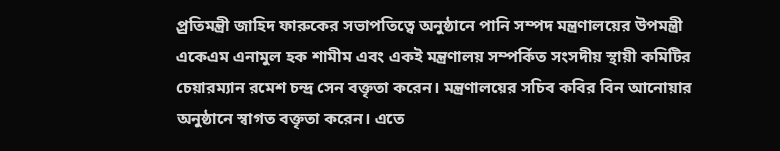প্র্রতিমন্ত্রী জাহিদ ফারুকের সভাপতিত্বে অনুষ্ঠানে পানি সম্পদ মন্ত্রণালয়ের উপমন্ত্রী একেএম এনামুল হক শামীম এবং একই মন্ত্রণালয় সম্পর্কিত সংসদীয় স্থায়ী কমিটির চেয়ারম্যান রমেশ চন্দ্র সেন বক্তৃতা করেন। মন্ত্রণালয়ের সচিব কবির বিন আনোয়ার অনুষ্ঠানে স্বাগত বক্তৃতা করেন। এতে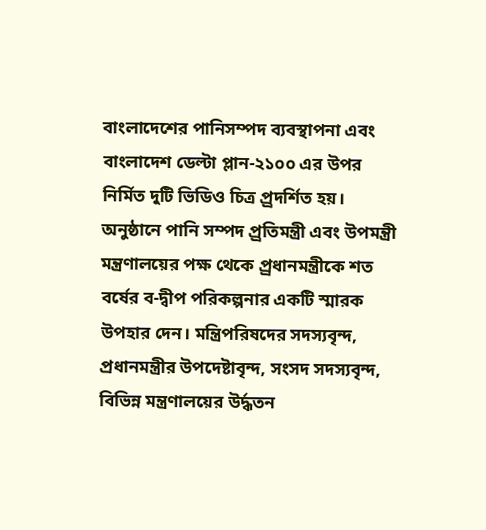বাংলাদেশের পানিসম্পদ ব্যবস্থাপনা এবং বাংলাদেশ ডেল্টা প্লান-২১০০ এর উপর নির্মিত দুটি ভিডিও চিত্র প্র্রদর্শিত হয়। অনুষ্ঠানে পানি সম্পদ প্র্রতিমন্ত্রী এবং উপমন্ত্রী মন্ত্রণালয়ের পক্ষ থেকে প্র্রধানমন্ত্রীকে শত বর্ষের ব-দ্বীপ পরিকল্পনার একটি স্মারক উপহার দেন। মন্ত্রিপরিষদের সদস্যবৃন্দ, প্রধানমন্ত্রীর উপদেষ্টাবৃন্দ, সংসদ সদস্যবৃন্দ, বিভিন্ন মন্ত্রণালয়ের উর্দ্ধতন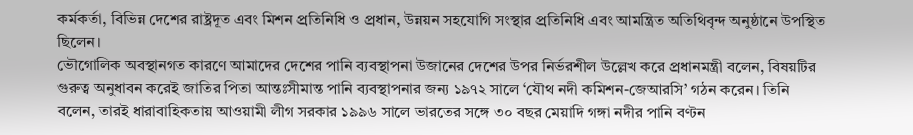কর্মকর্তা, বিভিন্ন দেশের রাষ্ট্রদূত এবং মিশন প্র্রতিনিধি ও প্র্রধান, উন্নয়ন সহযোগি সংস্থার প্র্রতিনিধি এবং আমন্ত্রিত অতিথিবৃন্দ অনুষ্ঠানে উপস্থিত ছিলেন।
ভৌগোলিক অবস্থানগত কারণে আমাদের দেশের পানি ব্যবস্থাপনা উজানের দেশের উপর নির্ভরশীল উল্লেখ করে প্র্রধানমন্ত্রী বলেন, বিষয়টির গুরুত্ব অনুধাবন করেই জাতির পিতা আন্তঃসীমান্ত পানি ব্যবস্থাপনার জন্য ১৯৭২ সালে ‘যৌথ নদী কমিশন-জেআরসি’ গঠন করেন। তিনি বলেন, তারই ধারাবাহিকতায় আওয়ামী লীগ সরকার ১৯৯৬ সালে ভারতের সঙ্গে ৩০ বছর মেয়াদি গঙ্গা নদীর পানি বণ্টন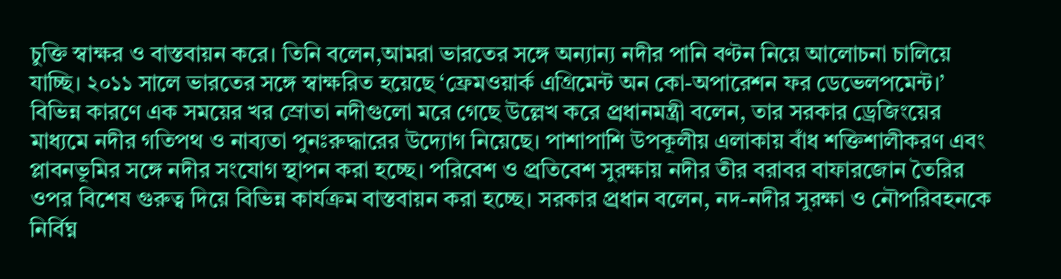চুক্তি স্বাক্ষর ও বাস্তবায়ন করে। তিনি বলেন,আমরা ভারতের সঙ্গে অন্যান্য নদীর পানি বণ্টন নিয়ে আলোচনা চালিয়ে যাচ্ছি। ২০১১ সালে ভারতের সঙ্গে স্বাক্ষরিত হয়েছে ‘ফ্রেমওয়ার্ক এগ্রিমেন্ট অন কো-অপারেশন ফর ডেভেলপমেন্ট।’ বিভিন্ন কারণে এক সময়ের খর স্রোতা নদীগুলো মরে গেছে উল্লেখ করে প্র্রধানমন্ত্রী বলেন, তার সরকার ড্রেজিংয়ের মাধ্যমে নদীর গতিপথ ও নাব্যতা পুনঃরুদ্ধারের উদ্যোগ নিয়েছে। পাশাপাশি উপকূলীয় এলাকায় বাঁধ শক্তিশালীকরণ এবং প্লাবনভূমির সঙ্গে নদীর সংযোগ স্থাপন করা হচ্ছে। পরিবেশ ও প্র্রতিবেশ সুরক্ষায় নদীর তীর বরাবর বাফারজোন তৈরির ওপর বিশেষ গুরুত্ব দিয়ে বিভিন্ন কার্যক্রম বাস্তবায়ন করা হচ্ছে। সরকার প্র্রধান বলেন, নদ-নদীর সুরক্ষা ও নৌপরিবহনকে নির্বিঘ্ন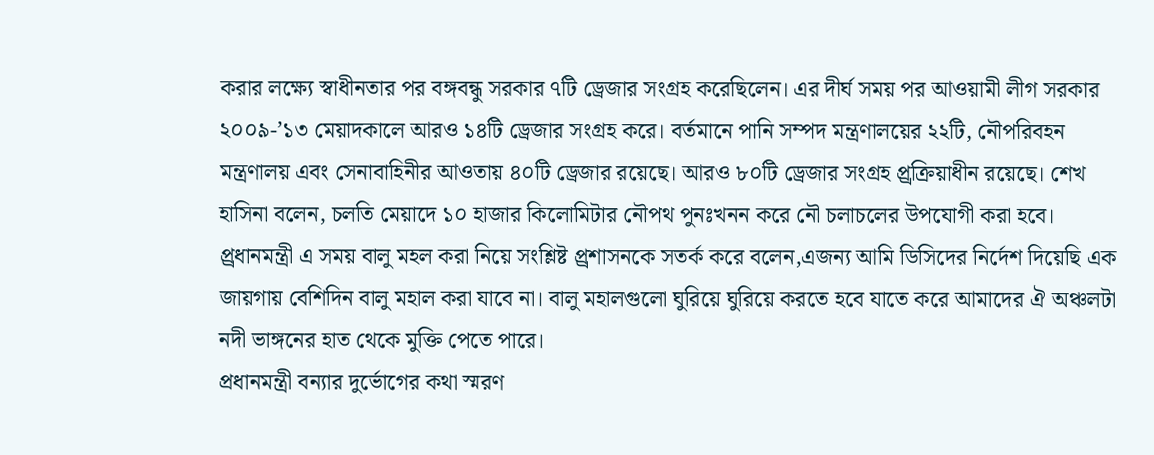করার লক্ষ্যে স্বাধীনতার পর বঙ্গবন্ধু সরকার ৭টি ড্রেজার সংগ্রহ করেছিলেন। এর দীর্ঘ সময় পর আওয়ামী লীগ সরকার ২০০৯-’১৩ মেয়াদকালে আরও ১৪টি ড্রেজার সংগ্রহ করে। বর্তমানে পানি সম্পদ মন্ত্রণালয়ের ২২টি, নৌপরিবহন মন্ত্রণালয় এবং সেনাবাহিনীর আওতায় ৪০টি ড্রেজার রয়েছে। আরও ৮০টি ড্রেজার সংগ্রহ প্র্রক্রিয়াধীন রয়েছে। শেখ হাসিনা বলেন, চলতি মেয়াদে ১০ হাজার কিলোমিটার নৌপথ পুনঃখনন করে নৌ চলাচলের উপযোগী করা হবে। প্র্রধানমন্ত্রী এ সময় বালু মহল করা নিয়ে সংশ্লিষ্ট প্র্রশাসনকে সতর্ক করে বলেন,এজন্য আমি ডিসিদের নির্দেশ দিয়েছি এক জায়গায় বেশিদিন বালু মহাল করা যাবে না। বালু মহালগুলো ঘুরিয়ে ঘুরিয়ে করতে হবে যাতে করে আমাদের ঐ অঞ্চলটা নদী ভাঙ্গনের হাত থেকে মুক্তি পেতে পারে।
প্রধানমন্ত্রী বন্যার দুর্ভোগের কথা স্মরণ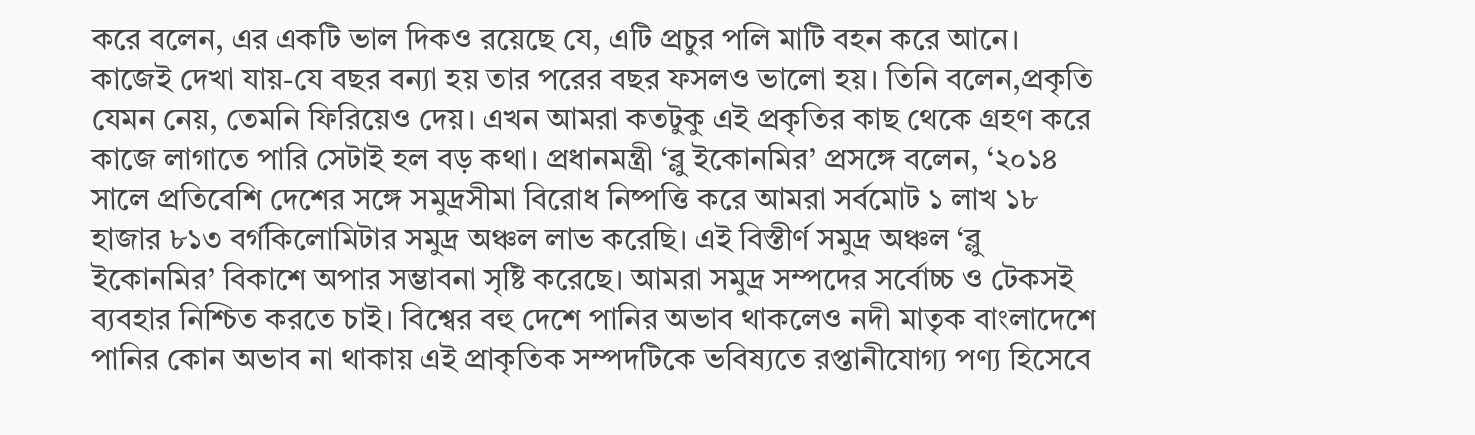করে বলেন, এর একটি ভাল দিকও রয়েছে যে, এটি প্রচুর পলি মাটি বহন করে আনে। কাজেই দেখা যায়-যে বছর বন্যা হয় তার পরের বছর ফসলও ভালো হয়। তিনি বলেন,প্রকৃতি যেমন নেয়, তেমনি ফিরিয়েও দেয়। এখন আমরা কতটুকু এই প্রকৃতির কাছ থেকে গ্রহণ করে কাজে লাগাতে পারি সেটাই হল বড় কথা। প্রধানমন্ত্রী ‘ব্লু ইকোনমির’ প্রসঙ্গে বলেন, ‘২০১৪ সালে প্রতিবেশি দেশের সঙ্গে সমুদ্রসীমা বিরোধ নিষ্পত্তি করে আমরা সর্বমোট ১ লাখ ১৮ হাজার ৮১৩ বর্গকিলোমিটার সমুদ্র অঞ্চল লাভ করেছি। এই বিস্তীর্ণ সমুদ্র অঞ্চল ‘ব্লু ইকোনমির’ বিকাশে অপার সম্ভাবনা সৃষ্টি করেছে। আমরা সমুদ্র সম্পদের সর্বোচ্চ ও টেকসই ব্যবহার নিশ্চিত করতে চাই। বিশ্বের বহু দেশে পানির অভাব থাকলেও নদী মাতৃক বাংলাদেশে পানির কোন অভাব না থাকায় এই প্রাকৃতিক সম্পদটিকে ভবিষ্যতে রপ্তানীযোগ্য পণ্য হিসেবে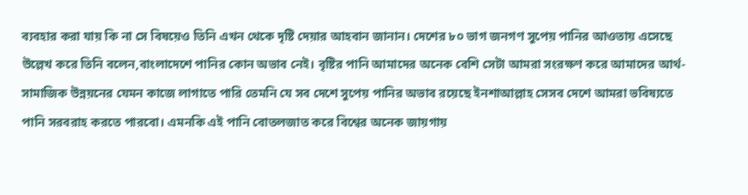ব্যবহার করা যায় কি না সে বিষয়েও তিনি এখন থেকে দৃষ্টি দেয়ার আহবান জানান। দেশের ৮০ ভাগ জনগণ সুপেয় পানির আওতায় এসেছে উল্লেখ করে তিনি বলেন,বাংলাদেশে পানির কোন অভাব নেই। বৃষ্টির পানি আমাদের অনেক বেশি সেটা আমরা সংরক্ষণ করে আমাদের আর্থ-সামাজিক উন্নয়নের যেমন কাজে লাগাতে পারি তেমনি যে সব দেশে সুপেয় পানির অভাব রয়েছে ইনশাআল্লাহ সেসব দেশে আমরা ভবিষ্যতে পানি সরবরাহ করতে পারবো। এমনকি এই পানি বোতলজাত করে বিশ্বের অনেক জায়গায়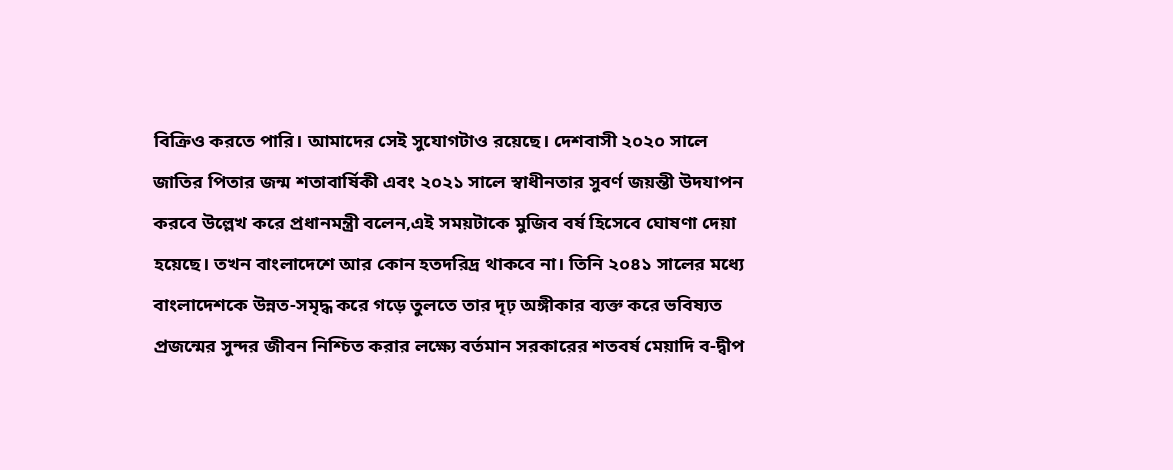বিক্রিও করতে পারি। আমাদের সেই সুযোগটাও রয়েছে। দেশবাসী ২০২০ সালে জাতির পিতার জন্ম শতাবার্ষিকী এবং ২০২১ সালে স্বাধীনতার সুবর্ণ জয়ন্তী উদযাপন করবে উল্লেখ করে প্রধানমন্ত্রী বলেন,এই সময়টাকে মুজিব বর্ষ হিসেবে ঘোষণা দেয়া হয়েছে। তখন বাংলাদেশে আর কোন হতদরিদ্র থাকবে না। তিনি ২০৪১ সালের মধ্যে বাংলাদেশকে উন্নত-সমৃদ্ধ করে গড়ে তুলতে তার দৃঢ় অঙ্গীকার ব্যক্ত করে ভবিষ্যত প্রজন্মের সুন্দর জীবন নিশ্চিত করার লক্ষ্যে বর্তমান সরকারের শতবর্ষ মেয়াদি ব-দ্বীপ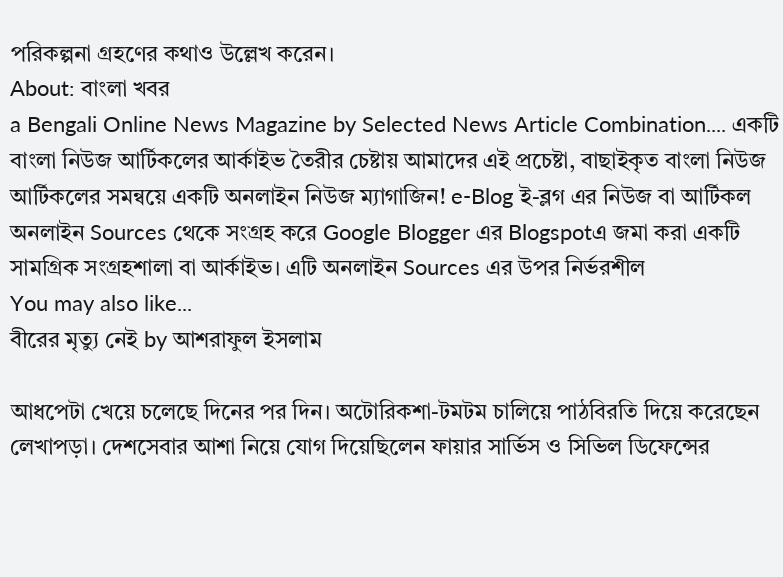পরিকল্পনা গ্রহণের কথাও উল্লেখ করেন।
About: বাংলা খবর
a Bengali Online News Magazine by Selected News Article Combination.... একটি বাংলা নিউজ আর্টিকলের আর্কাইভ তৈরীর চেষ্টায় আমাদের এই প্রচেষ্টা, বাছাইকৃত বাংলা নিউজ আর্টিকলের সমন্বয়ে একটি অনলাইন নিউজ ম্যাগাজিন! e-Blog ই-ব্লগ এর নিউজ বা আর্টিকল অনলাইন Sources থেকে সংগ্রহ করে Google Blogger এর Blogspotএ জমা করা একটি সামগ্রিক সংগ্রহশালা বা আর্কাইভ। এটি অনলাইন Sources এর উপর নির্ভরশীল
You may also like...
বীরের মৃত্যু নেই by আশরাফুল ইসলাম

আধপেটা খেয়ে চলেছে দিনের পর দিন। অটোরিকশা-টমটম চালিয়ে পাঠবিরতি দিয়ে করেছেন লেখাপড়া। দেশসেবার আশা নিয়ে যোগ দিয়েছিলেন ফায়ার সার্ভিস ও সিভিল ডিফেন্সের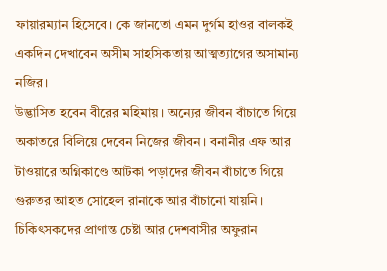ফায়ারম্যান হিসেবে। কে জানতো এমন দুর্গম হাওর বালকই একদিন দেখাবেন অসীম সাহসিকতায় আত্মত্যাগের অসামান্য নজির।
উদ্ভাসিত হবেন বীরের মহিমায়। অন্যের জীবন বাঁচাতে গিয়ে অকাতরে বিলিয়ে দেবেন নিজের জীবন। বনানীর এফ আর টাওয়ারে অগ্নিকাণ্ডে আটকা পড়াদের জীবন বাঁচাতে গিয়ে গুরুতর আহত সোহেল রানাকে আর বাঁচানো যায়নি। চিকিৎসকদের প্রাণান্ত চেষ্টা আর দেশবাসীর অফুরান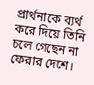প্রার্থনাকে ব্যর্থ করে দিয়ে তিনি চলে গেছেন না ফেরার দেশে।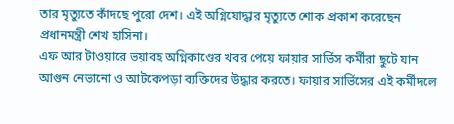তার মৃত্যুতে কাঁদছে পুরো দেশ। এই অগ্নিযোদ্ধার মৃত্যুতে শোক প্রকাশ করেছেন প্রধানমন্ত্রী শেখ হাসিনা।
এফ আর টাওয়ারে ভয়াবহ অগ্নিকাণ্ডের খবর পেয়ে ফায়ার সার্ভিস কর্মীরা ছুটে যান আগুন নেভানো ও আটকেপড়া ব্যক্তিদের উদ্ধার করতে। ফায়ার সার্ভিসের এই কর্মীদলে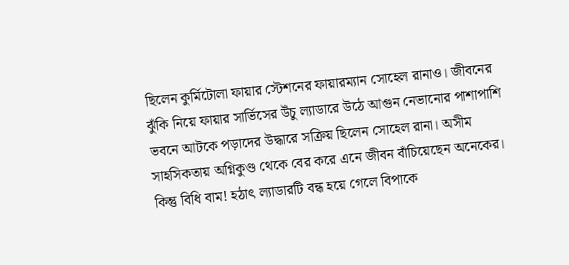ছিলেন কুর্মিটোলা ফায়ার স্টেশনের ফায়ারম্যান সোহেল রানাও। জীবনের ঝুঁকি নিয়ে ফায়ার সার্ভিসের উঁচু ল্যাডারে উঠে আগুন নেভানোর পাশাপাশি ভবনে আটকে পড়াদের উদ্ধারে সক্রিয় ছিলেন সোহেল রানা। অসীম সাহসিকতায় অগ্নিকুণ্ড থেকে বের করে এনে জীবন বাঁচিয়েছেন অনেকের। কিন্তু বিধি বাম! হঠাৎ ল্যাডারটি বন্ধ হয়ে গেলে বিপাকে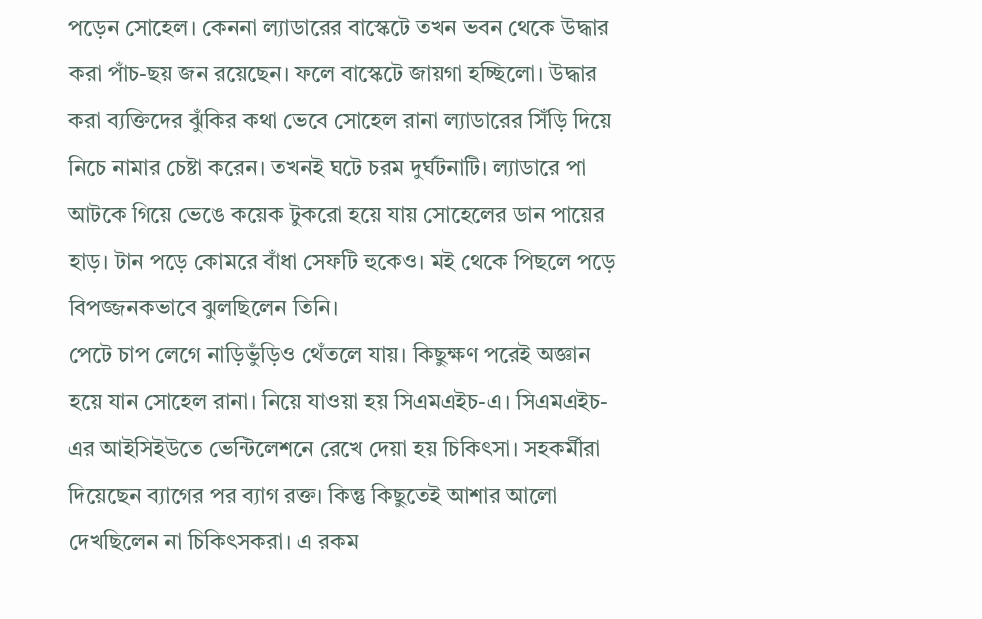পড়েন সোহেল। কেননা ল্যাডারের বাস্কেটে তখন ভবন থেকে উদ্ধার করা পাঁচ-ছয় জন রয়েছেন। ফলে বাস্কেটে জায়গা হচ্ছিলো। উদ্ধার করা ব্যক্তিদের ঝুঁকির কথা ভেবে সোহেল রানা ল্যাডারের সিঁড়ি দিয়ে নিচে নামার চেষ্টা করেন। তখনই ঘটে চরম দুর্ঘটনাটি। ল্যাডারে পা আটকে গিয়ে ভেঙে কয়েক টুকরো হয়ে যায় সোহেলের ডান পায়ের হাড়। টান পড়ে কোমরে বাঁধা সেফটি হুকেও। মই থেকে পিছলে পড়ে বিপজ্জনকভাবে ঝুলছিলেন তিনি।
পেটে চাপ লেগে নাড়িভুঁড়িও থেঁতলে যায়। কিছুক্ষণ পরেই অজ্ঞান হয়ে যান সোহেল রানা। নিয়ে যাওয়া হয় সিএমএইচ-এ। সিএমএইচ-এর আইসিইউতে ভেন্টিলেশনে রেখে দেয়া হয় চিকিৎসা। সহকর্মীরা দিয়েছেন ব্যাগের পর ব্যাগ রক্ত। কিন্তু কিছুতেই আশার আলো দেখছিলেন না চিকিৎসকরা। এ রকম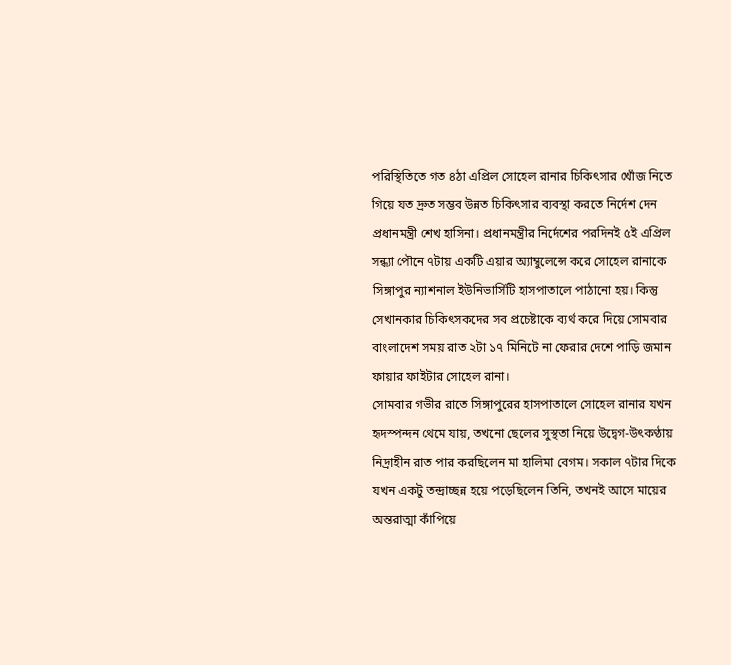পরিস্থিতিতে গত ৪ঠা এপ্রিল সোহেল রানার চিকিৎসার খোঁজ নিতে গিয়ে যত দ্রুত সম্ভব উন্নত চিকিৎসার ব্যবস্থা করতে নির্দেশ দেন প্রধানমন্ত্রী শেখ হাসিনা। প্রধানমন্ত্রীর নির্দেশের পরদিনই ৫ই এপ্রিল সন্ধ্যা পৌনে ৭টায় একটি এয়ার অ্যাম্বুলেন্সে করে সোহেল রানাকে সিঙ্গাপুর ন্যাশনাল ইউনিভার্সিটি হাসপাতালে পাঠানো হয়। কিন্তু সেখানকার চিকিৎসকদের সব প্রচেষ্টাকে ব্যর্থ করে দিয়ে সোমবার বাংলাদেশ সময় রাত ২টা ১৭ মিনিটে না ফেরার দেশে পাড়ি জমান ফায়ার ফাইটার সোহেল রানা।
সোমবার গভীর রাতে সিঙ্গাপুরের হাসপাতালে সোহেল রানার যখন হৃদস্পন্দন থেমে যায়, তখনো ছেলের সুস্থতা নিয়ে উদ্বেগ-উৎকণ্ঠায় নিদ্রাহীন রাত পার করছিলেন মা হালিমা বেগম। সকাল ৭টার দিকে যখন একটু তন্দ্রাচ্ছন্ন হয়ে পড়েছিলেন তিনি, তখনই আসে মায়ের অন্তরাত্মা কাঁপিয়ে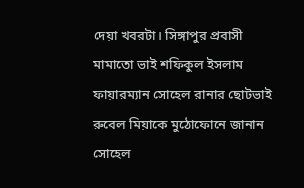দেয়া খবরটা। সিঙ্গাপুর প্রবাসী মামাতো ভাই শফিকুল ইসলাম ফায়ারম্যান সোহেল রানার ছোটভাই রুবেল মিয়াকে মুঠোফোনে জানান সোহেল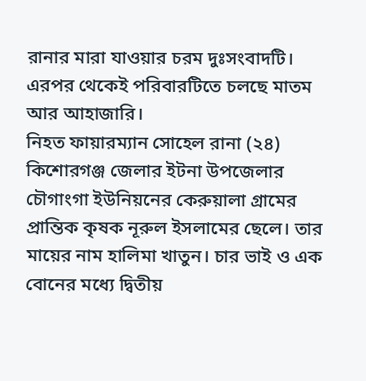রানার মারা যাওয়ার চরম দুঃসংবাদটি। এরপর থেকেই পরিবারটিতে চলছে মাতম আর আহাজারি।
নিহত ফায়ারম্যান সোহেল রানা (২৪) কিশোরগঞ্জ জেলার ইটনা উপজেলার চৌগাংগা ইউনিয়নের কেরুয়ালা গ্রামের প্রান্তিক কৃষক নূরুল ইসলামের ছেলে। তার মায়ের নাম হালিমা খাতুন। চার ভাই ও এক বোনের মধ্যে দ্বিতীয়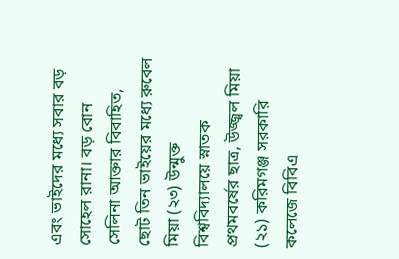এবং ভাইদের মধ্যে সবার বড় সোহেল রানা। বড় বোন সেলিনা আক্তার বিবাহিত, ছোট তিন ভাইয়ের মধ্যে রুবেল মিয়া (২৩) উন্মুক্ত বিশ্ববিদ্যালয়ে স্নাতক প্রথমবর্ষের ছাত্র, উজ্জ্বল মিয়া (২১) করিমগঞ্জ সরকারি কলেজে বিবিএ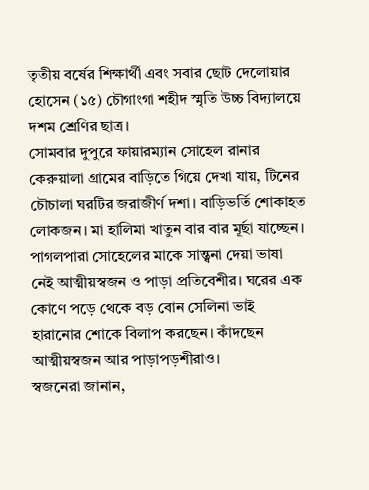তৃতীয় বর্ষের শিক্ষার্থী এবং সবার ছোট দেলোয়ার হোসেন (১৫) চৌগাংগা শহীদ স্মৃতি উচ্চ বিদ্যালয়ে দশম শ্রেণির ছাত্র।
সোমবার দুপুরে ফায়ারম্যান সোহেল রানার কেরুয়ালা গ্রামের বাড়িতে গিয়ে দেখা যায়, টিনের চৌচালা ঘরটির জরাজীর্ণ দশা। বাড়িভর্তি শোকাহত লোকজন। মা হালিমা খাতুন বার বার মূর্ছা যাচ্ছেন। পাগলপারা সোহেলের মাকে সান্ত্বনা দেয়া ভাষা নেই আত্মীয়স্বজন ও পাড়া প্রতিবেশীর। ঘরের এক কোণে পড়ে থেকে বড় বোন সেলিনা ভাই হারানোর শোকে বিলাপ করছেন। কাঁদছেন আত্মীয়স্বজন আর পাড়াপড়শীরাও।
স্বজনেরা জানান,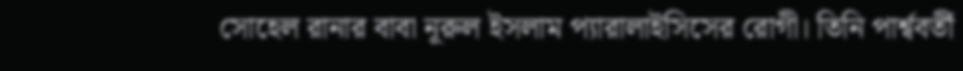সোহেল রানার বাবা নূরুল ইসলাম প্যারালাইসিসের রোগী। তিনি পার্শ্ববর্তী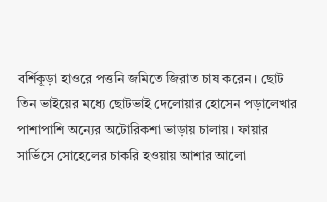বর্শিকূড়া হাওরে পত্তনি জমিতে জিরাত চাষ করেন। ছোট তিন ভাইয়ের মধ্যে ছোটভাই দেলোয়ার হোসেন পড়ালেখার পাশাপাশি অন্যের অটোরিকশা ভাড়ায় চালায়। ফায়ার সার্ভিসে সোহেলের চাকরি হওয়ায় আশার আলো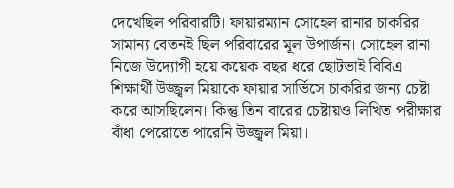দেখেছিল পরিবারটি। ফায়ারম্যান সোহেল রানার চাকরির সামান্য বেতনই ছিল পরিবারের মূল উপার্জন। সোহেল রানা নিজে উদ্যোগী হয়ে কয়েক বছর ধরে ছোটভাই বিবিএ শিক্ষার্থী উজ্জ্বল মিয়াকে ফায়ার সার্ভিসে চাকরির জন্য চেষ্টা করে আসছিলেন। কিন্তু তিন বারের চেষ্টায়ও লিখিত পরীক্ষার বাঁধা পেরোতে পারেনি উজ্জ্বল মিয়া।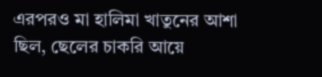এরপরও মা হালিমা খাতুনের আশা ছিল, ছেলের চাকরি আয়ে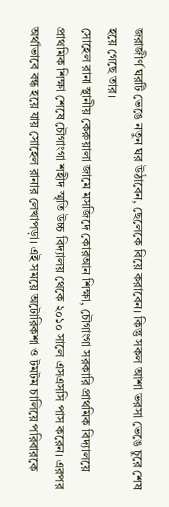জরাজীর্ণ ঘরটি ভেঙে নতুন ঘর উঠাবেন, ছেলেকে বিয়ে করাবেন। কিন্তু সকল আশা ভরসা ভেঙে চুরে শেষ হয়ে গেছে তার।
সোহেল রানা স্থানীয় কেরুয়ালা জামে মসজিদে কোরআন শিক্ষা, চৌগাংগা সরকারি প্রাথমিক বিদ্যালয়ে প্রাথমিক শিক্ষা শেষে চৌগাংগা শহীদ স্মৃতি উচ্চ বিদ্যালয় থেকে ২০১০ সালে এসএসসি পাস করেন। এরপর অর্থাভাবে বন্ধ হয়ে যায় সোহেল রানার লেখাপড়া। এই সময়ে অটোরিকশা ও টমটম চালিয়ে পরিবারকে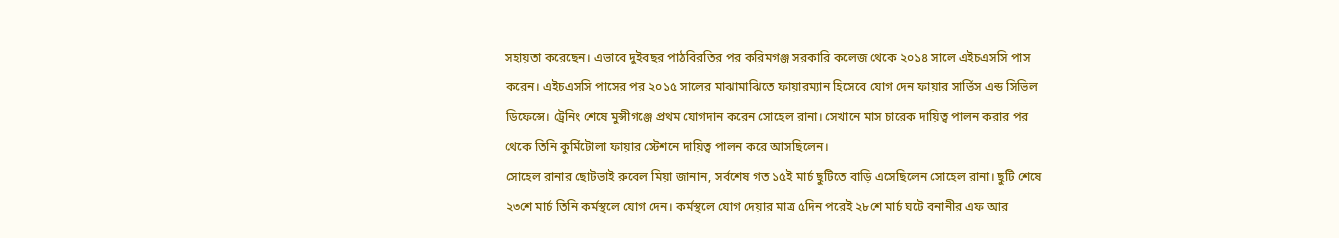সহায়তা করেছেন। এভাবে দুইবছর পাঠবিরতির পর করিমগঞ্জ সরকারি কলেজ থেকে ২০১৪ সালে এইচএসসি পাস করেন। এইচএসসি পাসের পর ২০১৫ সালের মাঝামাঝিতে ফায়ারম্যান হিসেবে যোগ দেন ফায়ার সার্ভিস এন্ড সিভিল ডিফেন্সে। ট্রেনিং শেষে মুন্সীগঞ্জে প্রথম যোগদান করেন সোহেল রানা। সেখানে মাস চারেক দায়িত্ব পালন করার পর থেকে তিনি কুর্মিটোলা ফায়ার স্টেশনে দায়িত্ব পালন করে আসছিলেন।
সোহেল রানার ছোটভাই রুবেল মিয়া জানান, সর্বশেষ গত ১৫ই মার্চ ছুটিতে বাড়ি এসেছিলেন সোহেল রানা। ছুটি শেষে ২৩শে মার্চ তিনি কর্মস্থলে যোগ দেন। কর্মস্থলে যোগ দেয়ার মাত্র ৫দিন পরেই ২৮শে মার্চ ঘটে বনানীর এফ আর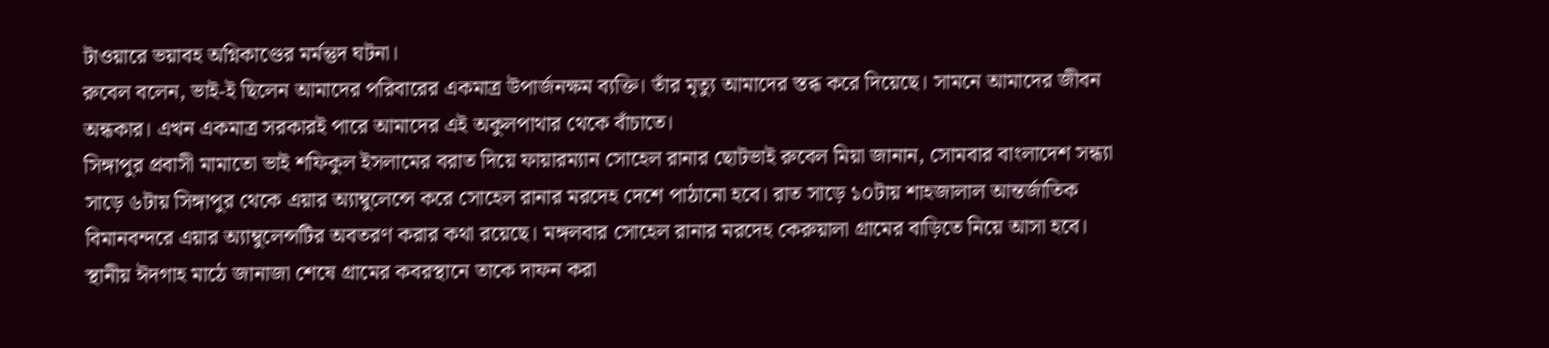টাওয়ারে ভয়াবহ অগ্নিকাণ্ডের মর্মন্তুদ ঘটনা।
রুবেল বলেন, ভাই-ই ছিলেন আমাদের পরিবারের একমাত্র উপার্জনক্ষম ব্যক্তি। তাঁর মৃত্যু আমাদের স্তব্ধ করে দিয়েছে। সামনে আমাদের জীবন অন্ধকার। এখন একমাত্র সরকারই পারে আমাদের এই অকুলপাথার থেকে বাঁচাতে।
সিঙ্গাপুর প্রবাসী মামাতো ভাই শফিকুল ইসলামের বরাত দিয়ে ফায়ারম্যান সোহেল রানার ছোটভাই রুবেল মিয়া জানান, সোমবার বাংলাদেশ সন্ধ্যা সাড়ে ৬টায় সিঙ্গাপুর থেকে এয়ার অ্যাম্বুলেন্সে করে সোহেল রানার মরদেহ দেশে পাঠানো হবে। রাত সাড়ে ১০টায় শাহজালাল আন্তর্জাতিক বিমানবন্দরে এয়ার অ্যাম্বুলেন্সটির অবতরণ করার কথা রয়েছে। মঙ্গলবার সোহেল রানার মরদেহ কেরুয়ালা গ্রামের বাড়িতে নিয়ে আসা হবে। স্থানীয় ঈদগাহ মাঠে জানাজা শেষে গ্রামের কবরস্থানে তাকে দাফন করা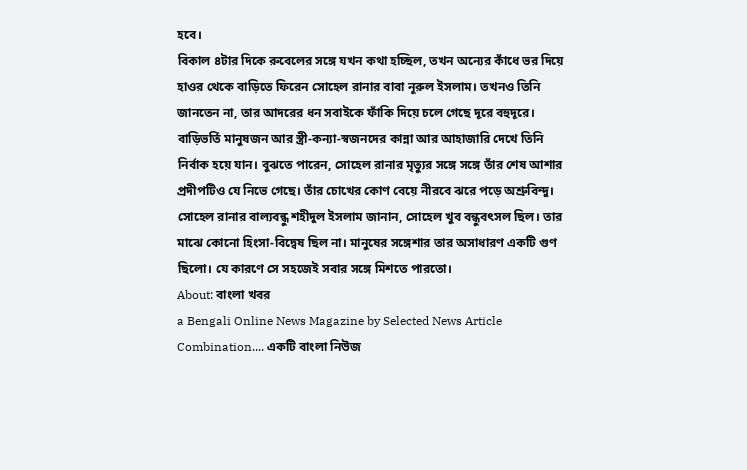হবে।
বিকাল ৪টার দিকে রুবেলের সঙ্গে যখন কথা হচ্ছিল, তখন অন্যের কাঁধে ভর দিয়ে হাওর থেকে বাড়িতে ফিরেন সোহেল রানার বাবা নূরুল ইসলাম। তখনও তিনি জানতেন না, তার আদরের ধন সবাইকে ফাঁকি দিয়ে চলে গেছে দূরে বহুদূরে। বাড়িভর্তি মানুষজন আর স্ত্রী-কন্যা-স্বজনদের কান্না আর আহাজারি দেখে তিনি নির্বাক হয়ে যান। বুঝতে পারেন, সোহেল রানার মৃত্যুর সঙ্গে সঙ্গে তাঁর শেষ আশার প্রদীপটিও যে নিভে গেছে। তাঁর চোখের কোণ বেয়ে নীরবে ঝরে পড়ে অশ্রুবিন্দু।
সোহেল রানার বাল্যবন্ধু শহীদুল ইসলাম জানান, সোহেল খুব বন্ধুবৎসল ছিল। তার মাঝে কোনো হিংসা-বিদ্বেষ ছিল না। মানুষের সঙ্গেশার তার অসাধারণ একটি গুণ ছিলো। যে কারণে সে সহজেই সবার সঙ্গে মিশতে পারতো।
About: বাংলা খবর
a Bengali Online News Magazine by Selected News Article Combination.... একটি বাংলা নিউজ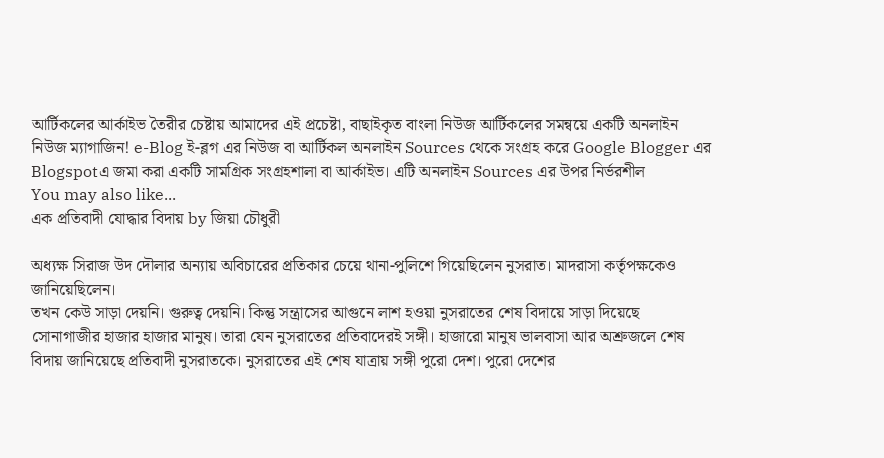আর্টিকলের আর্কাইভ তৈরীর চেষ্টায় আমাদের এই প্রচেষ্টা, বাছাইকৃত বাংলা নিউজ আর্টিকলের সমন্বয়ে একটি অনলাইন নিউজ ম্যাগাজিন! e-Blog ই-ব্লগ এর নিউজ বা আর্টিকল অনলাইন Sources থেকে সংগ্রহ করে Google Blogger এর Blogspotএ জমা করা একটি সামগ্রিক সংগ্রহশালা বা আর্কাইভ। এটি অনলাইন Sources এর উপর নির্ভরশীল
You may also like...
এক প্রতিবাদী যোদ্ধার বিদায় by জিয়া চৌধুরী

অধ্যক্ষ সিরাজ উদ দৌলার অন্যায় অবিচারের প্রতিকার চেয়ে থানা-পুলিশে গিয়েছিলেন নুসরাত। মাদরাসা কর্তৃপক্ষকেও জানিয়েছিলেন।
তখন কেউ সাড়া দেয়নি। গুরুত্ব দেয়নি। কিন্তু সন্ত্রাসের আগুনে লাশ হওয়া নুসরাতের শেষ বিদায়ে সাড়া দিয়েছে সোনাগাজীর হাজার হাজার মানুষ। তারা যেন নুসরাতের প্রতিবাদেরই সঙ্গী। হাজারো মানুষ ভালবাসা আর অশ্রুজলে শেষ বিদায় জানিয়েছে প্রতিবাদী নুসরাতকে। নুসরাতের এই শেষ যাত্রায় সঙ্গী পুরো দেশ। পুরো দেশের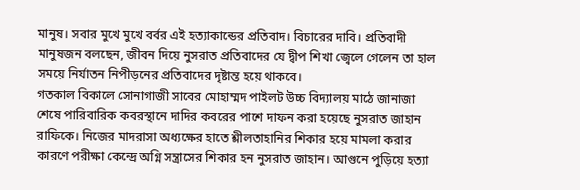মানুষ। সবার মুখে মুখে বর্বর এই হত্যাকান্ডের প্রতিবাদ। বিচারের দাবি। প্রতিবাদী মানুষজন বলছেন, জীবন দিয়ে নুসরাত প্রতিবাদের যে দ্বীপ শিখা জ্বেলে গেলেন তা হাল সময়ে নির্যাতন নিপীড়নের প্রতিবাদের দৃষ্টান্ত হয়ে থাকবে।
গতকাল বিকালে সোনাগাজী সাবের মোহাম্মদ পাইলট উচ্চ বিদ্যালয় মাঠে জানাজা শেষে পারিবারিক কবরস্থানে দাদির কবরের পাশে দাফন করা হয়েছে নুসরাত জাহান রাফিকে। নিজের মাদরাসা অধ্যক্ষের হাতে শ্লীলতাহানির শিকার হয়ে মামলা করার কারণে পরীক্ষা কেন্দ্রে অগ্নি সন্ত্রাসের শিকার হন নুসরাত জাহান। আগুনে পুড়িয়ে হত্যা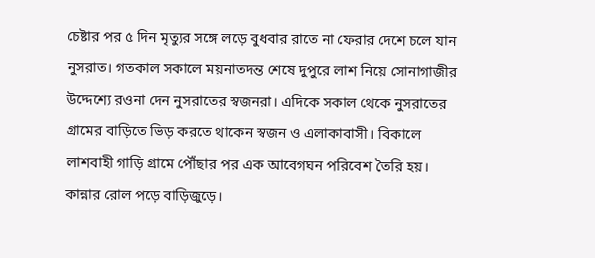চেষ্টার পর ৫ দিন মৃত্যুর সঙ্গে লড়ে বুধবার রাতে না ফেরার দেশে চলে যান নুসরাত। গতকাল সকালে ময়নাতদন্ত শেষে দুপুরে লাশ নিয়ে সোনাগাজীর উদ্দেশ্যে রওনা দেন নুসরাতের স্বজনরা। এদিকে সকাল থেকে নুসরাতের গ্রামের বাড়িতে ভিড় করতে থাকেন স্বজন ও এলাকাবাসী। বিকালে লাশবাহী গাড়ি গ্রামে পৌঁছার পর এক আবেগঘন পরিবেশ তৈরি হয়। কান্নার রোল পড়ে বাড়িজুড়ে।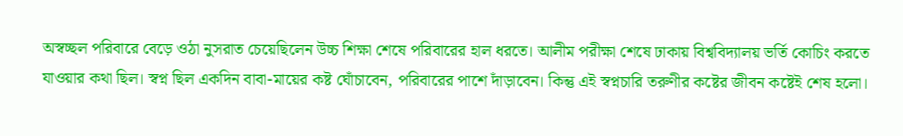অস্বচ্ছল পরিবারে বেড়ে ওঠা নুসরাত চেয়েছিলেন উচ্চ শিক্ষা শেষে পরিবারের হাল ধরতে। আলীম পরীক্ষা শেষে ঢাকায় বিশ্ববিদ্যালয় ভর্তি কোচিং করতে যাওয়ার কথা ছিল। স্বপ্ন ছিল একদিন বাবা-মায়ের কষ্ট ঘোঁচাবেন, পরিবারের পাশে দাঁড়াবেন। কিন্তু এই স্বপ্নচারি তরুণীর কষ্টের জীবন কষ্টেই শেষ হলো।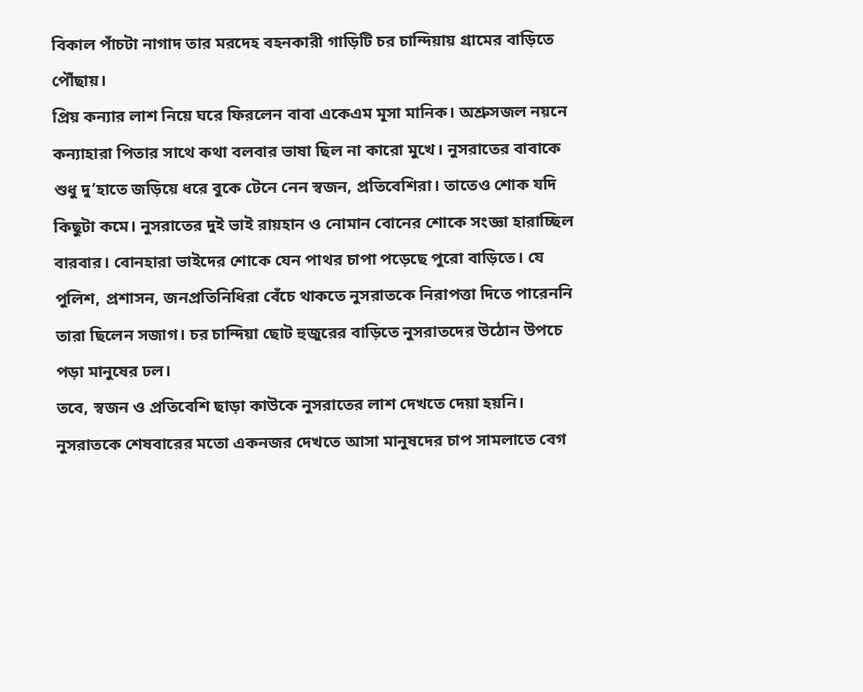বিকাল পাঁচটা নাগাদ তার মরদেহ বহনকারী গাড়িটি চর চান্দিয়ায় গ্রামের বাড়িতে পৌঁছায়।
প্রিয় কন্যার লাশ নিয়ে ঘরে ফিরলেন বাবা একেএম মূসা মানিক। অশ্রুসজল নয়নে কন্যাহারা পিতার সাথে কথা বলবার ভাষা ছিল না কারো মুখে। নুসরাতের বাবাকে শুধু দু’হাতে জড়িয়ে ধরে বুকে টেনে নেন স্বজন, প্রতিবেশিরা। তাতেও শোক যদি কিছুটা কমে। নুসরাতের দুই ভাই রায়হান ও নোমান বোনের শোকে সংজ্ঞা হারাচ্ছিল বারবার। বোনহারা ভাইদের শোকে যেন পাথর চাপা পড়েছে পুরো বাড়িতে। যে পুলিশ, প্রশাসন, জনপ্রতিনিধিরা বেঁচে থাকতে নুসরাতকে নিরাপত্তা দিতে পারেননি তারা ছিলেন সজাগ। চর চান্দিয়া ছোট হুজুরের বাড়িতে নুসরাতদের উঠোন উপচে পড়া মানুষের ঢল।
তবে, স্বজন ও প্রতিবেশি ছাড়া কাউকে নুসরাতের লাশ দেখতে দেয়া হয়নি। নুসরাতকে শেষবারের মতো একনজর দেখতে আসা মানুষদের চাপ সামলাতে বেগ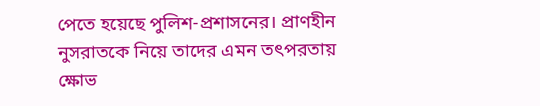পেতে হয়েছে পুলিশ-প্রশাসনের। প্রাণহীন নুসরাতকে নিয়ে তাদের এমন তৎপরতায় ক্ষোভ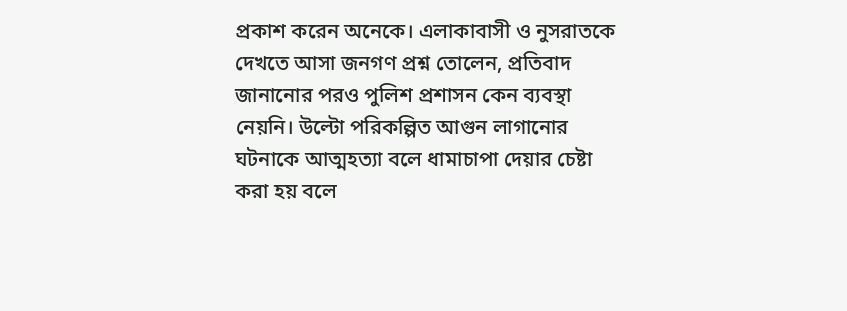প্রকাশ করেন অনেকে। এলাকাবাসী ও নুসরাতকে দেখতে আসা জনগণ প্রশ্ন তোলেন, প্রতিবাদ জানানোর পরও পুলিশ প্রশাসন কেন ব্যবস্থা নেয়নি। উল্টো পরিকল্পিত আগুন লাগানোর ঘটনাকে আত্মহত্যা বলে ধামাচাপা দেয়ার চেষ্টা করা হয় বলে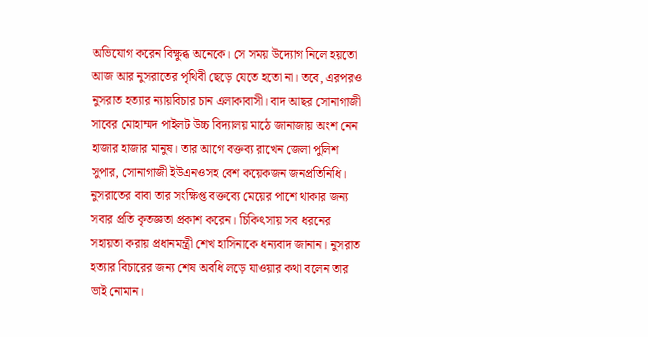অভিযোগ করেন বিক্ষুব্ধ অনেকে। সে সময় উদ্যোগ নিলে হয়তো আজ আর নুসরাতের পৃথিবী ছেড়ে যেতে হতো না। তবে, এরপরও নুসরাত হত্যার ন্যায়বিচার চান এলাকাবাসী। বাদ আছর সোনাগাজী সাবের মোহাম্মদ পাইলট উচ্চ বিদ্যালয় মাঠে জানাজায় অংশ নেন হাজার হাজার মানুষ। তার আগে বক্তব্য রাখেন জেলা পুলিশ সুপার, সোনাগাজী ইউএনওসহ বেশ কয়েকজন জনপ্রতিনিধি।
নুসরাতের বাবা তার সংক্ষিপ্ত বক্তব্যে মেয়ের পাশে থাকার জন্য সবার প্রতি কৃতজ্ঞতা প্রকাশ করেন। চিকিৎসায় সব ধরনের সহায়তা করায় প্রধানমন্ত্রী শেখ হাসিনাকে ধন্যবাদ জানান। নুসরাত হত্যার বিচারের জন্য শেষ অবধি লড়ে যাওয়ার কথা বলেন তার ভাই নোমান।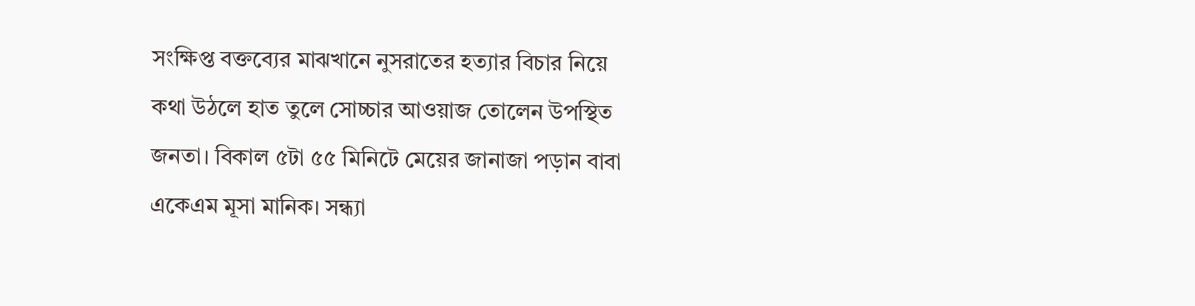সংক্ষিপ্ত বক্তব্যের মাঝখানে নুসরাতের হত্যার বিচার নিয়ে কথা উঠলে হাত তুলে সোচ্চার আওয়াজ তোলেন উপস্থিত জনতা। বিকাল ৫টা ৫৫ মিনিটে মেয়ের জানাজা পড়ান বাবা একেএম মূসা মানিক। সন্ধ্যা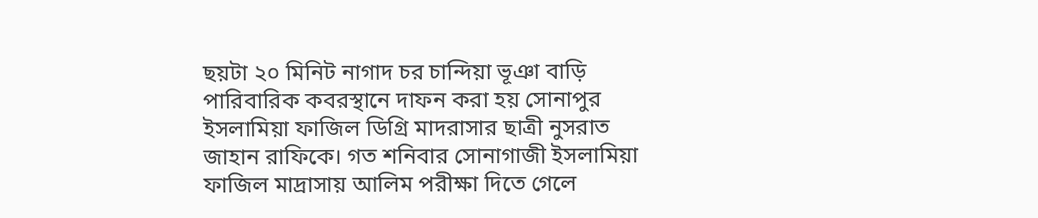ছয়টা ২০ মিনিট নাগাদ চর চান্দিয়া ভূঞা বাড়ি পারিবারিক কবরস্থানে দাফন করা হয় সোনাপুর ইসলামিয়া ফাজিল ডিগ্রি মাদরাসার ছাত্রী নুসরাত জাহান রাফিকে। গত শনিবার সোনাগাজী ইসলামিয়া ফাজিল মাদ্রাসায় আলিম পরীক্ষা দিতে গেলে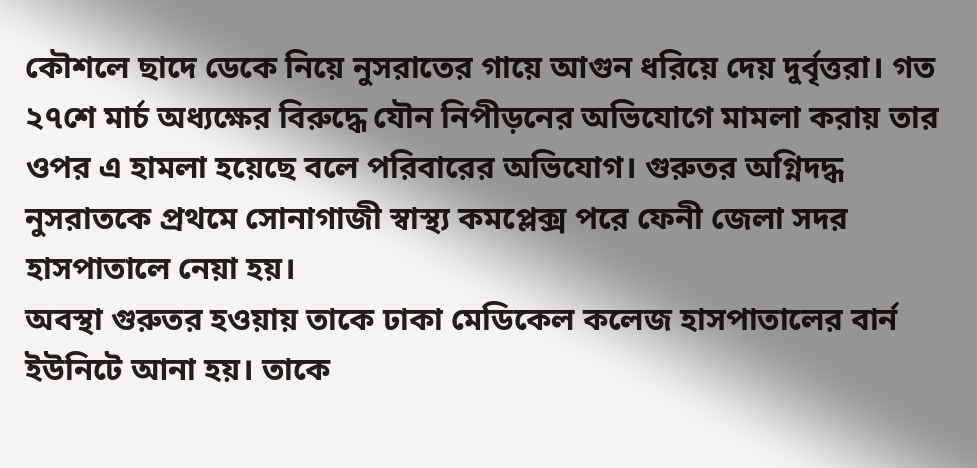কৌশলে ছাদে ডেকে নিয়ে নুসরাতের গায়ে আগুন ধরিয়ে দেয় দুর্বৃত্তরা। গত ২৭শে মার্চ অধ্যক্ষের বিরুদ্ধে যৌন নিপীড়নের অভিযোগে মামলা করায় তার ওপর এ হামলা হয়েছে বলে পরিবারের অভিযোগ। গুরুতর অগ্নিদদ্ধ নুসরাতকে প্রথমে সোনাগাজী স্বাস্থ্য কমপ্লেক্স পরে ফেনী জেলা সদর হাসপাতালে নেয়া হয়।
অবস্থা গুরুতর হওয়ায় তাকে ঢাকা মেডিকেল কলেজ হাসপাতালের বার্ন ইউনিটে আনা হয়। তাকে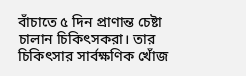বাঁচাতে ৫ দিন প্রাণান্ত চেষ্টা চালান চিকিৎসকরা। তার চিকিৎসার সার্বক্ষণিক খোঁজ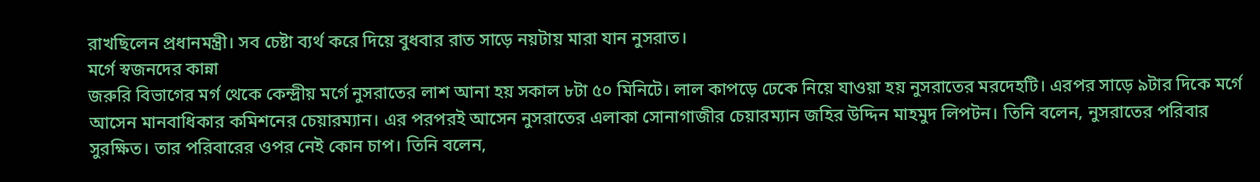রাখছিলেন প্রধানমন্ত্রী। সব চেষ্টা ব্যর্থ করে দিয়ে বুধবার রাত সাড়ে নয়টায় মারা যান নুসরাত।
মর্গে স্বজনদের কান্না
জরুরি বিভাগের মর্গ থেকে কেন্দ্রীয় মর্গে নুসরাতের লাশ আনা হয় সকাল ৮টা ৫০ মিনিটে। লাল কাপড়ে ঢেকে নিয়ে যাওয়া হয় নুসরাতের মরদেহটি। এরপর সাড়ে ৯টার দিকে মর্গে আসেন মানবাধিকার কমিশনের চেয়ারম্যান। এর পরপরই আসেন নুসরাতের এলাকা সোনাগাজীর চেয়ারম্যান জহির উদ্দিন মাহমুদ লিপটন। তিনি বলেন, নুসরাতের পরিবার সুরক্ষিত। তার পরিবারের ওপর নেই কোন চাপ। তিনি বলেন,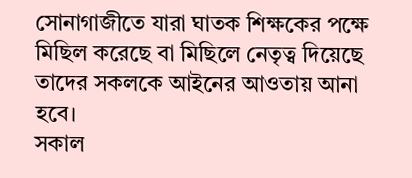সোনাগাজীতে যারা ঘাতক শিক্ষকের পক্ষে মিছিল করেছে বা মিছিলে নেতৃত্ব দিয়েছে তাদের সকলকে আইনের আওতায় আনা হবে।
সকাল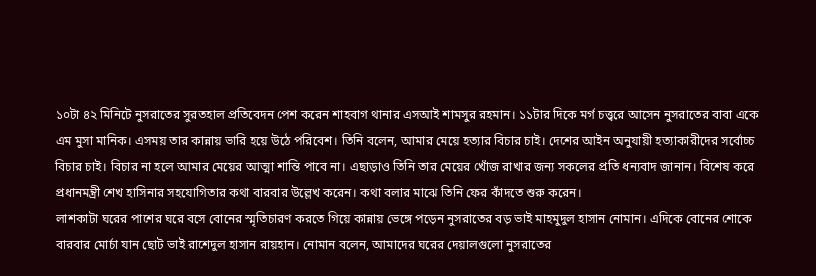১০টা ৪২ মিনিটে নুসরাতের সুরতহাল প্রতিবেদন পেশ করেন শাহবাগ থানার এসআই শামসুর রহমান। ১১টার দিকে মর্গ চত্ত্বরে আসেন নুসরাতের বাবা একে এম মুসা মানিক। এসময় তার কান্নায় ভারি হয়ে উঠে পরিবেশ। তিনি বলেন, আমার মেয়ে হত্যার বিচার চাই। দেশের আইন অনুযায়ী হত্যাকারীদের সর্বোচ্চ বিচার চাই। বিচার না হলে আমার মেয়ের আত্মা শান্তি পাবে না। এছাড়াও তিনি তার মেয়ের খোঁজ রাখার জন্য সকলের প্রতি ধন্যবাদ জানান। বিশেষ করে প্রধানমন্ত্রী শেখ হাসিনার সহযোগিতার কথা বারবার উল্লেখ করেন। কথা বলার মাঝে তিনি ফের কাঁদতে শুরু করেন।
লাশকাটা ঘরের পাশের ঘরে বসে বোনের স্মৃতিচারণ করতে গিয়ে কান্নায় ভেঙ্গে পড়েন নুসরাতের বড় ভাই মাহমুদুল হাসান নোমান। এদিকে বোনের শোকে বারবার মোর্চা যান ছোট ভাই রাশেদুল হাসান রায়হান। নোমান বলেন, আমাদের ঘরের দেয়ালগুলো নুসরাতের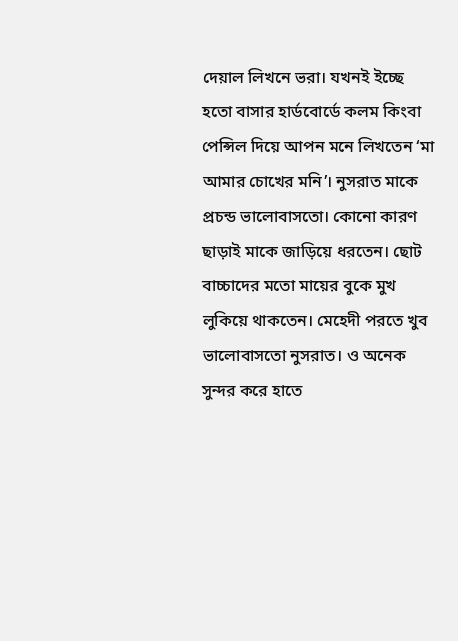দেয়াল লিখনে ভরা। যখনই ইচ্ছে হতো বাসার হার্ডবোর্ডে কলম কিংবা পেন্সিল দিয়ে আপন মনে লিখতেন ‘মা আমার চোখের মনি’। নুসরাত মাকে প্রচন্ড ভালোবাসতো। কোনো কারণ ছাড়াই মাকে জাড়িয়ে ধরতেন। ছোট বাচ্চাদের মতো মায়ের বুকে মুখ লুকিয়ে থাকতেন। মেহেদী পরতে খুব ভালোবাসতো নুসরাত। ও অনেক সুন্দর করে হাতে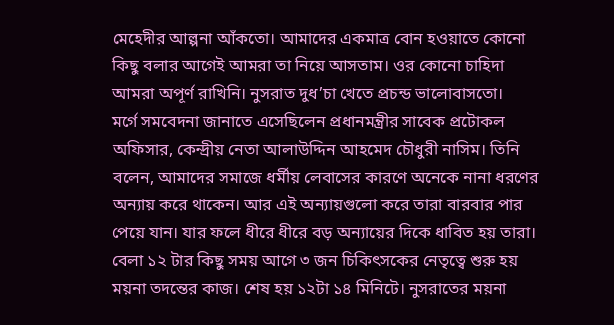মেহেদীর আল্পনা আঁকতো। আমাদের একমাত্র বোন হওয়াতে কোনো কিছু বলার আগেই আমরা তা নিয়ে আসতাম। ওর কোনো চাহিদা আমরা অপূর্ণ রাখিনি। নুসরাত দুধ’চা খেতে প্রচন্ড ভালোবাসতো।
মর্গে সমবেদনা জানাতে এসেছিলেন প্রধানমন্ত্রীর সাবেক প্রটোকল অফিসার, কেন্দ্রীয় নেতা আলাউদ্দিন আহমেদ চৌধুরী নাসিম। তিনি বলেন, আমাদের সমাজে ধর্মীয় লেবাসের কারণে অনেকে নানা ধরণের অন্যায় করে থাকেন। আর এই অন্যায়গুলো করে তারা বারবার পার পেয়ে যান। যার ফলে ধীরে ধীরে বড় অন্যায়ের দিকে ধাবিত হয় তারা।
বেলা ১২ টার কিছু সময় আগে ৩ জন চিকিৎসকের নেতৃত্বে শুরু হয় ময়না তদন্তের কাজ। শেষ হয় ১২টা ১৪ মিনিটে। নুসরাতের ময়না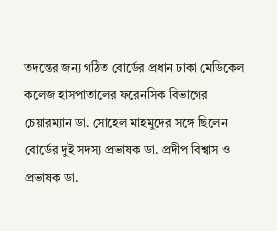তদন্তের জন্য গঠিত বোর্ডের প্রধান ঢাকা মেডিকেল কলেজ হাসপাতালের ফরেনসিক বিভাগের চেয়ারম্যান ডা. সোহেল মাহমুদের সঙ্গে ছিলেন বোর্ডের দুই সদস্য প্রভাষক ডা. প্রদীপ বিশ্বাস ও প্রভাষক ডা.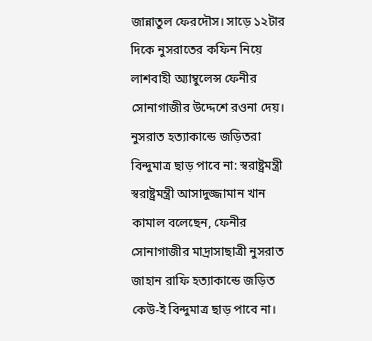জান্নাতুল ফেরদৌস। সাড়ে ১২টার দিকে নুসরাতের কফিন নিয়ে লাশবাহী অ্যাম্বুলেন্স ফেনীর সোনাগাজীর উদ্দেশে রওনা দেয়।
নুসরাত হত্যাকান্ডে জড়িতরা বিন্দুমাত্র ছাড় পাবে না: স্বরাষ্ট্রমন্ত্রী
স্বরাষ্ট্রমন্ত্রী আসাদুজ্জামান খান কামাল বলেছেন, ফেনীর সোনাগাজীর মাদ্রাসাছাত্রী নুসরাত জাহান রাফি হত্যাকান্ডে জড়িত কেউ-ই বিন্দুমাত্র ছাড় পাবে না।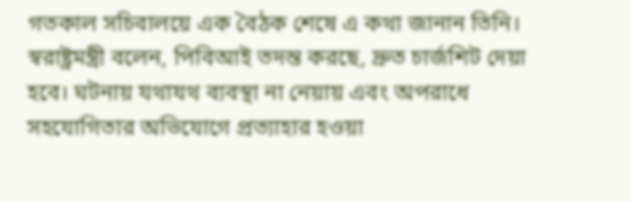গতকাল সচিবালয়ে এক বৈঠক শেষে এ কথা জানান তিনি। স্বরাষ্ট্রমন্ত্রী বলেন, পিবিআই তদন্ত করছে, দ্রুত চার্জশিট দেয়া হবে। ঘটনায় যথাযথ ব্যবস্থা না নেয়ায় এবং অপরাধে সহযোগিতার অভিযোগে প্রত্যাহার হওয়া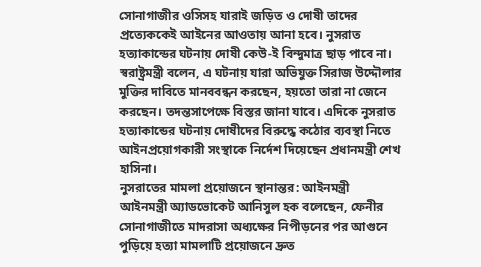সোনাগাজীর ওসিসহ যারাই জড়িত ও দোষী তাদের প্রত্যেককেই আইনের আওতায় আনা হবে। নুসরাত হত্যাকান্ডের ঘটনায় দোষী কেউ-ই বিন্দুমাত্র ছাড় পাবে না। স্বরাষ্ট্রমন্ত্রী বলেন, এ ঘটনায় যারা অভিযুক্ত সিরাজ উদ্দৌলার মুক্তির দাবিতে মানববন্ধন করছেন, হয়তো তারা না জেনে করছেন। তদন্তসাপেক্ষে বিস্তর জানা যাবে। এদিকে নুসরাত হত্যাকান্ডের ঘটনায় দোষীদের বিরুদ্ধে কঠোর ব্যবস্থা নিতে আইনপ্রয়োগকারী সংস্থাকে নির্দেশ দিয়েছেন প্রধানমন্ত্রী শেখ হাসিনা।
নুসরাতের মামলা প্রয়োজনে স্থানান্তর: আইনমন্ত্রী
আইনমন্ত্রী অ্যাডভোকেট আনিসুল হক বলেছেন, ফেনীর সোনাগাজীতে মাদরাসা অধ্যক্ষের নিপীড়নের পর আগুনে পুড়িয়ে হত্যা মামলাটি প্রয়োজনে দ্রুত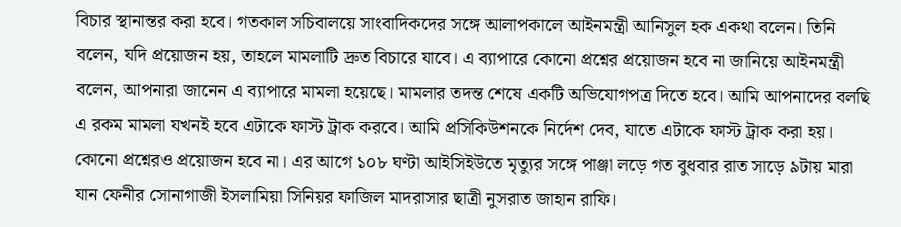বিচার স্থানান্তর করা হবে। গতকাল সচিবালয়ে সাংবাদিকদের সঙ্গে আলাপকালে আইনমন্ত্রী আনিসুল হক একথা বলেন। তিনি বলেন, যদি প্রয়োজন হয়, তাহলে মামলাটি দ্রুত বিচারে যাবে। এ ব্যাপারে কোনো প্রশ্নের প্রয়োজন হবে না জানিয়ে আইনমন্ত্রী বলেন, আপনারা জানেন এ ব্যাপারে মামলা হয়েছে। মামলার তদন্ত শেষে একটি অভিযোগপত্র দিতে হবে। আমি আপনাদের বলছি এ রকম মামলা যখনই হবে এটাকে ফাস্ট ট্রাক করবে। আমি প্রসিকিউশনকে নির্দেশ দেব, যাতে এটাকে ফাস্ট ট্রাক করা হয়। কোনো প্রশ্নেরও প্রয়োজন হবে না। এর আগে ১০৮ ঘণ্টা আইসিইউতে মৃত্যুর সঙ্গে পাঞ্জা লড়ে গত বুধবার রাত সাড়ে ৯টায় মারা যান ফেনীর সোনাগাজী ইসলামিয়া সিনিয়র ফাজিল মাদরাসার ছাত্রী নুসরাত জাহান রাফি।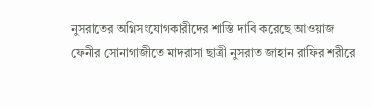নুসরাতের অগ্নিসংযোগকারীদের শাস্তি দাবি করেছে আওয়াজ
ফেনীর সোনাগাজীতে মাদরাসা ছাত্রী নুসরাত জাহান রাফির শরীরে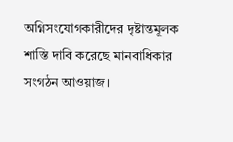অগ্নিসংযোগকারীদের দৃষ্টান্তমূলক শাস্তি দাবি করেছে মানবাধিকার সংগঠন আওয়াজ।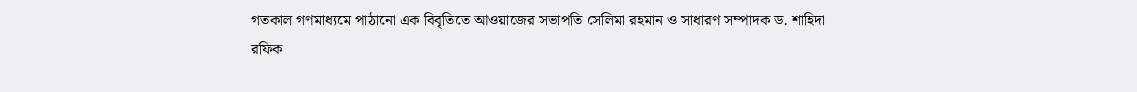গতকাল গণমাধ্যমে পাঠানো এক বিবৃতিতে আওয়াজের সভাপতি সেলিমা রহমান ও সাধারণ সম্পাদক ড. শাহিদা রফিক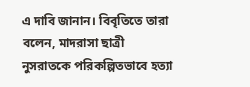এ দাবি জানান। বিবৃতিতে তারা বলেন, মাদরাসা ছাত্রী নুসরাতকে পরিকল্পিতভাবে হত্যা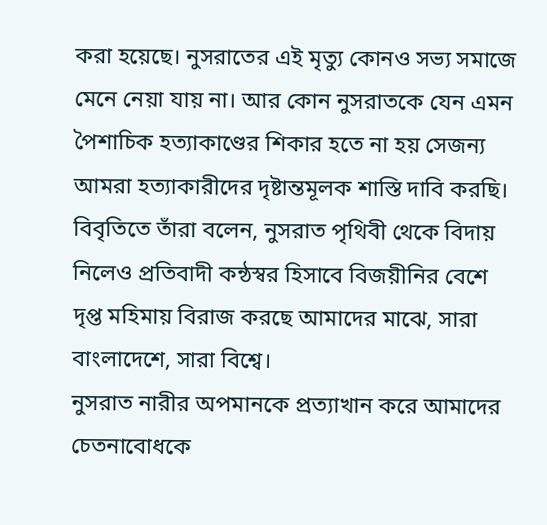করা হয়েছে। নুসরাতের এই মৃত্যু কোনও সভ্য সমাজে মেনে নেয়া যায় না। আর কোন নুসরাতকে যেন এমন পৈশাচিক হত্যাকাণ্ডের শিকার হতে না হয় সেজন্য আমরা হত্যাকারীদের দৃষ্টান্তমূলক শাস্তি দাবি করছি। বিবৃতিতে তাঁরা বলেন, নুসরাত পৃথিবী থেকে বিদায় নিলেও প্রতিবাদী কন্ঠস্বর হিসাবে বিজয়ীনির বেশে দৃপ্ত মহিমায় বিরাজ করছে আমাদের মাঝে, সারা বাংলাদেশে, সারা বিশ্বে।
নুসরাত নারীর অপমানকে প্রত্যাখান করে আমাদের চেতনাবোধকে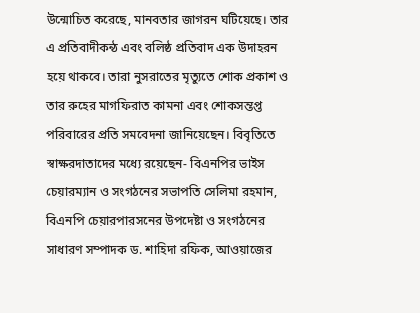উন্মোচিত করেছে, মানবতার জাগরন ঘটিয়েছে। তার এ প্রতিবাদীকন্ঠ এবং বলিষ্ঠ প্রতিবাদ এক উদাহরন হয়ে থাকবে। তারা নুসরাতের মৃত্যুতে শোক প্রকাশ ও তার রুহের মাগফিরাত কামনা এবং শোকসন্তপ্ত পরিবারের প্রতি সমবেদনা জানিয়েছেন। বিবৃতিতে স্বাক্ষরদাতাদের মধ্যে রয়েছেন- বিএনপির ভাইস চেয়ারম্যান ও সংগঠনের সভাপতি সেলিমা রহমান, বিএনপি চেয়ারপারসনের উপদেষ্টা ও সংগঠনের সাধারণ সম্পাদক ড. শাহিদা রফিক, আওয়াজের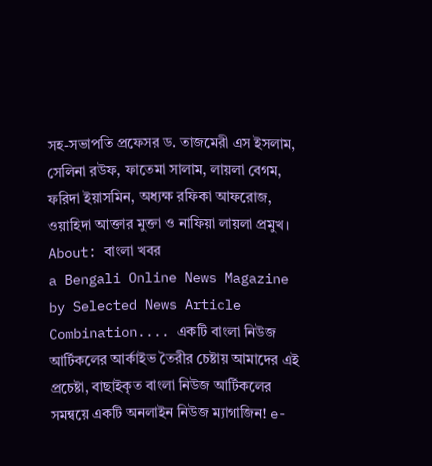সহ-সভাপতি প্রফেসর ড. তাজমেরী এস ইসলাম, সেলিনা রউফ, ফাতেমা সালাম, লায়লা বেগম, ফরিদা ইয়াসমিন, অধ্যক্ষ রফিকা আফরোজ, ওয়াহিদা আক্তার মুক্তা ও নাফিয়া লায়লা প্রমুখ।
About: বাংলা খবর
a Bengali Online News Magazine by Selected News Article Combination.... একটি বাংলা নিউজ আর্টিকলের আর্কাইভ তৈরীর চেষ্টায় আমাদের এই প্রচেষ্টা, বাছাইকৃত বাংলা নিউজ আর্টিকলের সমন্বয়ে একটি অনলাইন নিউজ ম্যাগাজিন! e-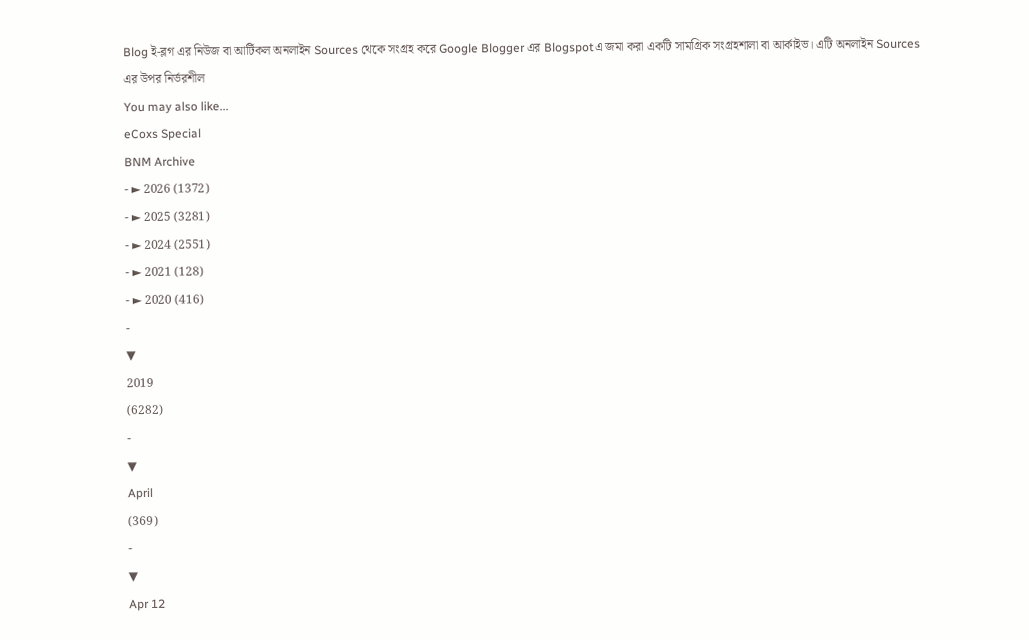Blog ই-ব্লগ এর নিউজ বা আর্টিকল অনলাইন Sources থেকে সংগ্রহ করে Google Blogger এর Blogspotএ জমা করা একটি সামগ্রিক সংগ্রহশালা বা আর্কাইভ। এটি অনলাইন Sources এর উপর নির্ভরশীল
You may also like...
eCoxs Special
BNM Archive
- ► 2026 (1372)
- ► 2025 (3281)
- ► 2024 (2551)
- ► 2021 (128)
- ► 2020 (416)
-
▼
2019
(6282)
-
▼
April
(369)
-
▼
Apr 12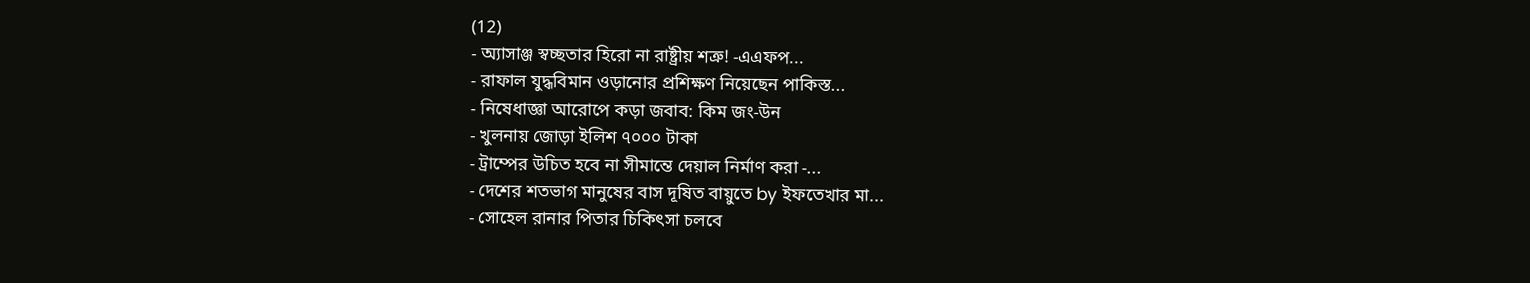(12)
- অ্যাসাঞ্জ স্বচ্ছতার হিরো না রাষ্ট্রীয় শত্রু! -এএফপ...
- রাফাল যুদ্ধবিমান ওড়ানোর প্রশিক্ষণ নিয়েছেন পাকিস্ত...
- নিষেধাজ্ঞা আরোপে কড়া জবাব: কিম জং-উন
- খুলনায় জোড়া ইলিশ ৭০০০ টাকা
- ট্রাম্পের উচিত হবে না সীমান্তে দেয়াল নির্মাণ করা -...
- দেশের শতভাগ মানুষের বাস দূষিত বায়ুতে by ইফতেখার মা...
- সোহেল রানার পিতার চিকিৎসা চলবে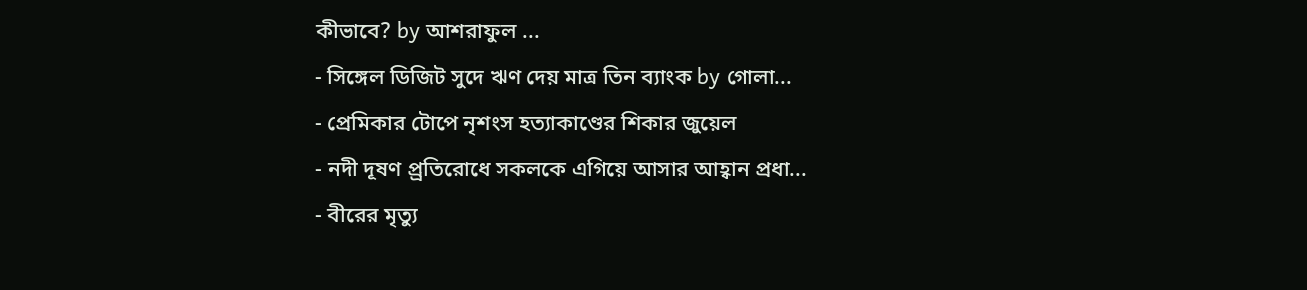কীভাবে? by আশরাফুল ...
- সিঙ্গেল ডিজিট সুদে ঋণ দেয় মাত্র তিন ব্যাংক by গোলা...
- প্রেমিকার টোপে নৃশংস হত্যাকাণ্ডের শিকার জুয়েল
- নদী দূষণ প্র্রতিরোধে সকলকে এগিয়ে আসার আহ্বান প্রধা...
- বীরের মৃত্যু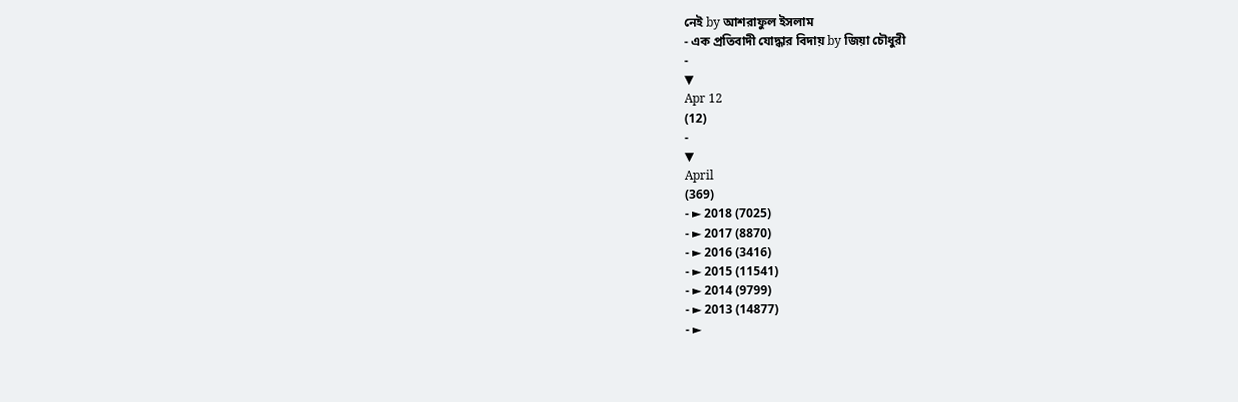নেই by আশরাফুল ইসলাম
- এক প্রতিবাদী যোদ্ধার বিদায় by জিয়া চৌধুরী
-
▼
Apr 12
(12)
-
▼
April
(369)
- ► 2018 (7025)
- ► 2017 (8870)
- ► 2016 (3416)
- ► 2015 (11541)
- ► 2014 (9799)
- ► 2013 (14877)
- ►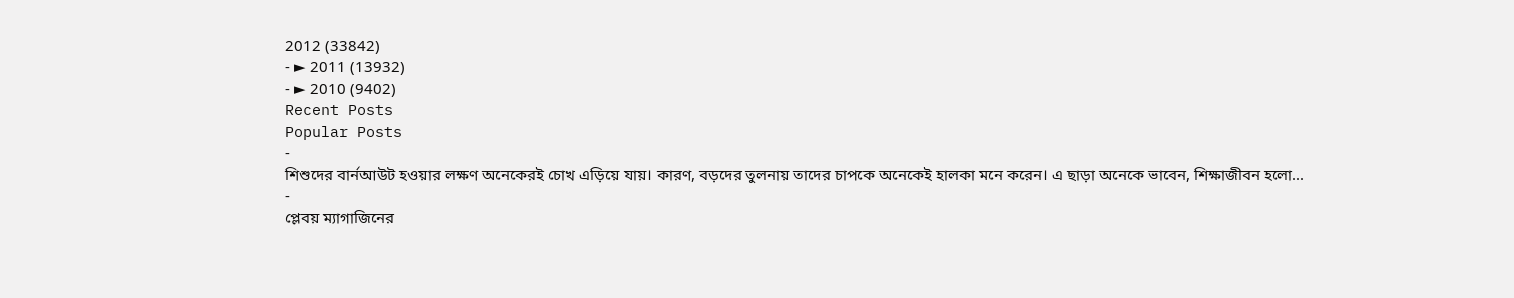2012 (33842)
- ► 2011 (13932)
- ► 2010 (9402)
Recent Posts
Popular Posts
-
শিশুদের বার্নআউট হওয়ার লক্ষণ অনেকেরই চোখ এড়িয়ে যায়। কারণ, বড়দের তুলনায় তাদের চাপকে অনেকেই হালকা মনে করেন। এ ছাড়া অনেকে ভাবেন, শিক্ষাজীবন হলো...
-
প্লেবয় ম্যাগাজিনের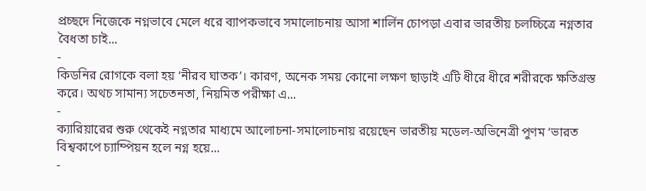প্রচ্ছদে নিজেকে নগ্নভাবে মেলে ধরে ব্যাপকভাবে সমালোচনায় আসা শার্লিন চোপড়া এবার ভারতীয় চলচ্চিত্রে নগ্নতার বৈধতা চাই...
-
কিডনির রোগকে বলা হয় ‘নীরব ঘাতক’। কারণ, অনেক সময় কোনো লক্ষণ ছাড়াই এটি ধীরে ধীরে শরীরকে ক্ষতিগ্রস্ত করে। অথচ সামান্য সচেতনতা, নিয়মিত পরীক্ষা এ...
-
ক্যারিয়ারের শুরু থেকেই নগ্নতার মাধ্যমে আলোচনা-সমালোচনায় রয়েছেন ভারতীয় মডেল-অভিনেত্রী পুণম ‘ভারত বিশ্বকাপে চ্যাম্পিয়ন হলে নগ্ন হয়ে...
-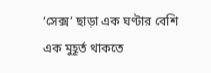‘সেক্স’ ছাড়া এক ঘণ্টার বেশি এক মুহূর্ত থাকতে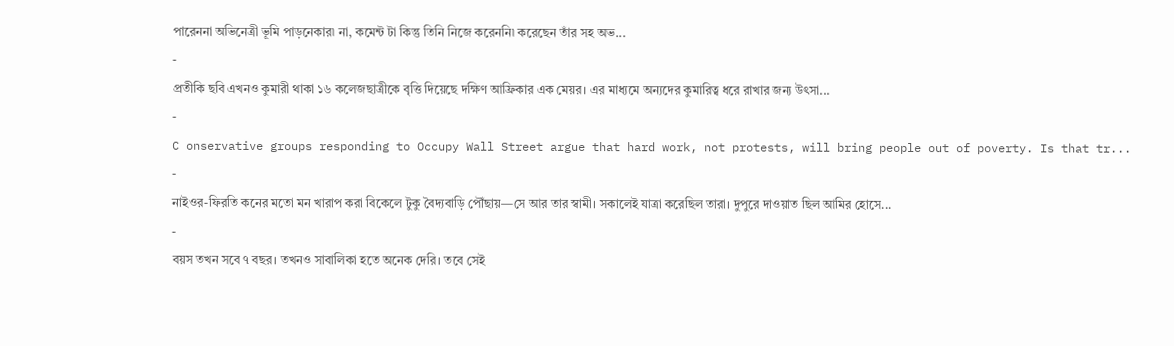পারেননা অভিনেত্রী ভূমি পাড়নেকার৷ না, কমেন্ট টা কিন্তু তিনি নিজে করেননি৷ করেছেন তাঁর সহ অভ...
-
প্রতীকি ছবি এখনও কুমারী থাকা ১৬ কলেজছাত্রীকে বৃত্তি দিয়েছে দক্ষিণ আফ্রিকার এক মেয়র। এর মাধ্যমে অন্যদের কুমারিত্ব ধরে রাখার জন্য উৎসা...
-
C onservative groups responding to Occupy Wall Street argue that hard work, not protests, will bring people out of poverty. Is that tr...
-
নাইওর-ফিরতি কনের মতো মন খারাপ করা বিকেলে টুকু বৈদ্যবাড়ি পৌঁছায়—সে আর তার স্বামী। সকালেই যাত্রা করেছিল তারা। দুপুরে দাওয়াত ছিল আমির হোসে...
-
বয়স তখন সবে ৭ বছর। তখনও সাবালিকা হতে অনেক দেরি। তবে সেই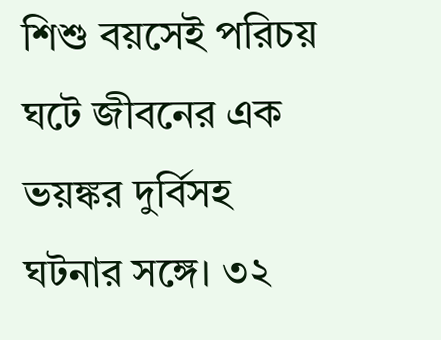শিশু বয়সেই পরিচয় ঘটে জীবনের এক ভয়ঙ্কর দুর্বিসহ ঘটনার সঙ্গে। ৩২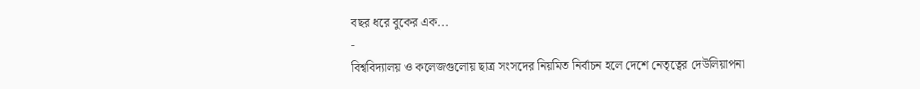বছর ধরে বুকের এক...
-
বিশ্ববিদ্যালয় ও কলেজগুলোয় ছাত্র সংসদের নিয়মিত নির্বাচন হলে দেশে নেতৃত্বের দেউলিয়াপনা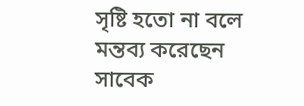সৃষ্টি হতো না বলে মন্তব্য করেছেন সাবেক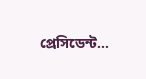প্রেসিডেন্ট...